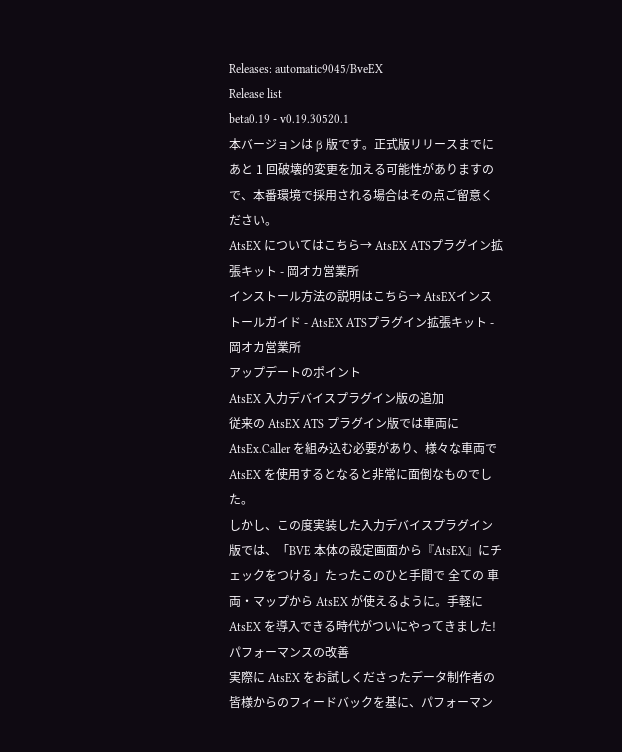Releases: automatic9045/BveEX
Release list
beta0.19 - v0.19.30520.1
本バージョンは β 版です。正式版リリースまでにあと 1 回破壊的変更を加える可能性がありますので、本番環境で採用される場合はその点ご留意ください。
AtsEX についてはこちら→ AtsEX ATSプラグイン拡張キット - 岡オカ営業所
インストール方法の説明はこちら→ AtsEXインストールガイド - AtsEX ATSプラグイン拡張キット - 岡オカ営業所
アップデートのポイント
AtsEX 入力デバイスプラグイン版の追加
従来の AtsEX ATS プラグイン版では車両に AtsEx.Caller を組み込む必要があり、様々な車両で AtsEX を使用するとなると非常に面倒なものでした。
しかし、この度実装した入力デバイスプラグイン版では、「BVE 本体の設定画面から『AtsEX』にチェックをつける」たったこのひと手間で 全ての 車両・マップから AtsEX が使えるように。手軽に AtsEX を導入できる時代がついにやってきました!
パフォーマンスの改善
実際に AtsEX をお試しくださったデータ制作者の皆様からのフィードバックを基に、パフォーマン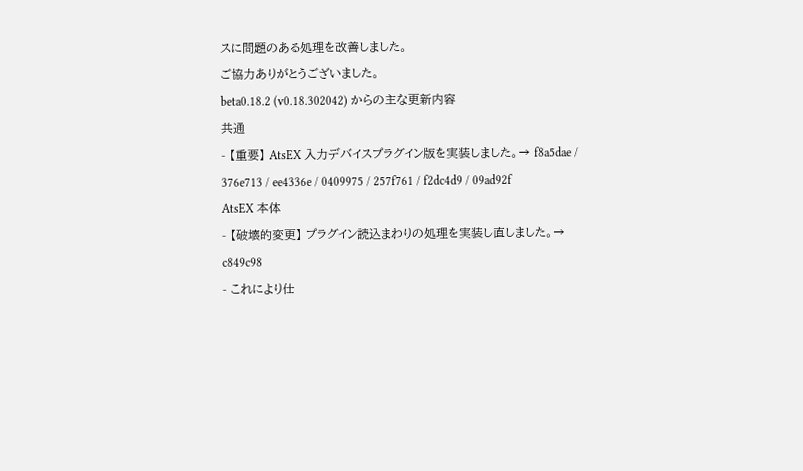スに問題のある処理を改善しました。
ご協力ありがとうございました。
beta0.18.2 (v0.18.302042) からの主な更新内容
共通
- 【重要】 AtsEX 入力デバイスプラグイン版を実装しました。→ f8a5dae / 376e713 / ee4336e / 0409975 / 257f761 / f2dc4d9 / 09ad92f
AtsEX 本体
- 【破壊的変更】 プラグイン読込まわりの処理を実装し直しました。→ c849c98
- これにより仕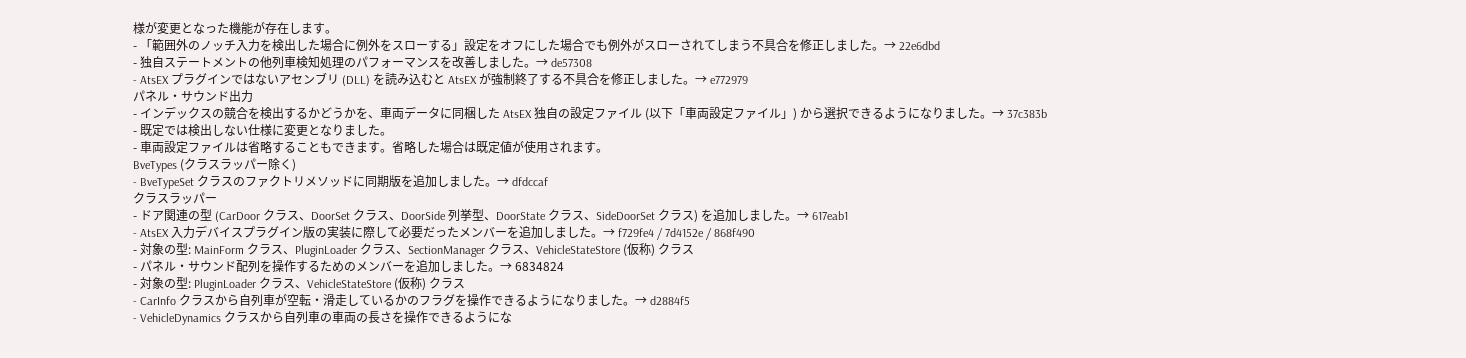様が変更となった機能が存在します。
- 「範囲外のノッチ入力を検出した場合に例外をスローする」設定をオフにした場合でも例外がスローされてしまう不具合を修正しました。→ 22e6dbd
- 独自ステートメントの他列車検知処理のパフォーマンスを改善しました。→ de57308
- AtsEX プラグインではないアセンブリ (DLL) を読み込むと AtsEX が強制終了する不具合を修正しました。→ e772979
パネル・サウンド出力
- インデックスの競合を検出するかどうかを、車両データに同梱した AtsEX 独自の設定ファイル (以下「車両設定ファイル」) から選択できるようになりました。→ 37c383b
- 既定では検出しない仕様に変更となりました。
- 車両設定ファイルは省略することもできます。省略した場合は既定値が使用されます。
BveTypes (クラスラッパー除く)
- BveTypeSet クラスのファクトリメソッドに同期版を追加しました。→ dfdccaf
クラスラッパー
- ドア関連の型 (CarDoor クラス、DoorSet クラス、DoorSide 列挙型、DoorState クラス、SideDoorSet クラス) を追加しました。→ 617eab1
- AtsEX 入力デバイスプラグイン版の実装に際して必要だったメンバーを追加しました。→ f729fe4 / 7d4152e / 868f490
- 対象の型: MainForm クラス、PluginLoader クラス、SectionManager クラス、VehicleStateStore (仮称) クラス
- パネル・サウンド配列を操作するためのメンバーを追加しました。→ 6834824
- 対象の型: PluginLoader クラス、VehicleStateStore (仮称) クラス
- CarInfo クラスから自列車が空転・滑走しているかのフラグを操作できるようになりました。→ d2884f5
- VehicleDynamics クラスから自列車の車両の長さを操作できるようにな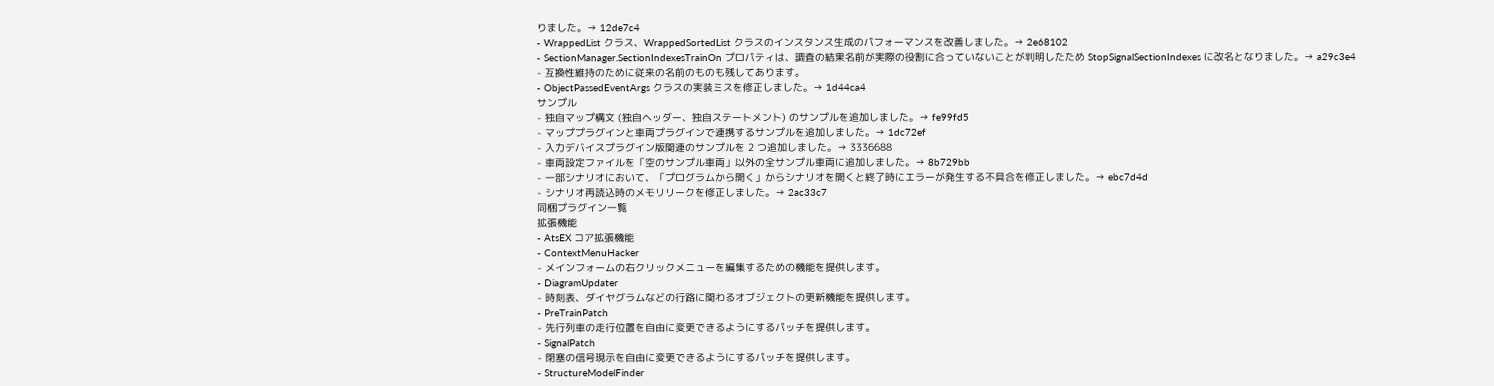りました。→ 12de7c4
- WrappedList クラス、WrappedSortedList クラスのインスタンス生成のパフォーマンスを改善しました。→ 2e68102
- SectionManager.SectionIndexesTrainOn プロパティは、調査の結果名前が実際の役割に合っていないことが判明したため StopSignalSectionIndexes に改名となりました。→ a29c3e4
- 互換性維持のために従来の名前のものも残してあります。
- ObjectPassedEventArgs クラスの実装ミスを修正しました。→ 1d44ca4
サンプル
- 独自マップ構文 (独自ヘッダー、独自ステートメント) のサンプルを追加しました。→ fe99fd5
- マッププラグインと車両プラグインで連携するサンプルを追加しました。→ 1dc72ef
- 入力デバイスプラグイン版関連のサンプルを 2 つ追加しました。→ 3336688
- 車両設定ファイルを「空のサンプル車両」以外の全サンプル車両に追加しました。→ 8b729bb
- 一部シナリオにおいて、「プログラムから開く」からシナリオを開くと終了時にエラーが発生する不具合を修正しました。→ ebc7d4d
- シナリオ再読込時のメモリリークを修正しました。→ 2ac33c7
同梱プラグイン一覧
拡張機能
- AtsEX コア拡張機能
- ContextMenuHacker
- メインフォームの右クリックメニューを編集するための機能を提供します。
- DiagramUpdater
- 時刻表、ダイヤグラムなどの行路に関わるオブジェクトの更新機能を提供します。
- PreTrainPatch
- 先行列車の走行位置を自由に変更できるようにするパッチを提供します。
- SignalPatch
- 閉塞の信号現示を自由に変更できるようにするパッチを提供します。
- StructureModelFinder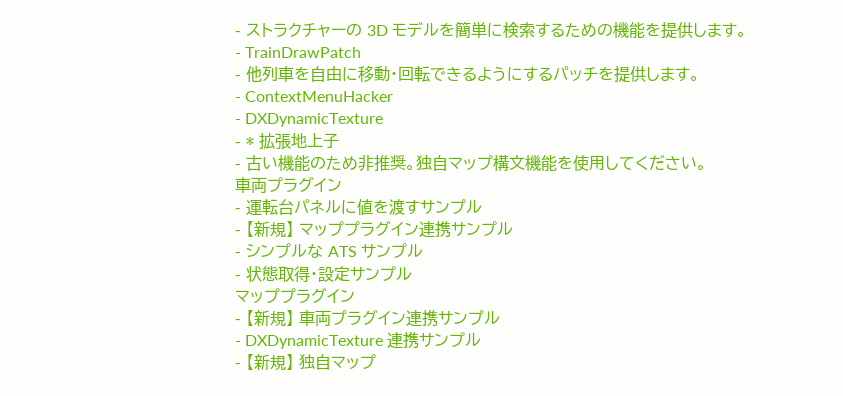- ストラクチャーの 3D モデルを簡単に検索するための機能を提供します。
- TrainDrawPatch
- 他列車を自由に移動・回転できるようにするパッチを提供します。
- ContextMenuHacker
- DXDynamicTexture
- * 拡張地上子
- 古い機能のため非推奨。独自マップ構文機能を使用してください。
車両プラグイン
- 運転台パネルに値を渡すサンプル
- 【新規】 マッププラグイン連携サンプル
- シンプルな ATS サンプル
- 状態取得・設定サンプル
マッププラグイン
- 【新規】 車両プラグイン連携サンプル
- DXDynamicTexture 連携サンプル
- 【新規】 独自マップ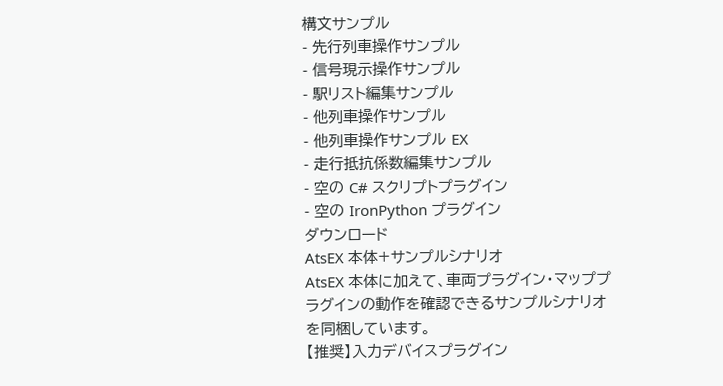構文サンプル
- 先行列車操作サンプル
- 信号現示操作サンプル
- 駅リスト編集サンプル
- 他列車操作サンプル
- 他列車操作サンプル EX
- 走行抵抗係数編集サンプル
- 空の C# スクリプトプラグイン
- 空の IronPython プラグイン
ダウンロード
AtsEX 本体+サンプルシナリオ
AtsEX 本体に加えて、車両プラグイン・マッププラグインの動作を確認できるサンプルシナリオを同梱しています。
【推奨】入力デバイスプラグイン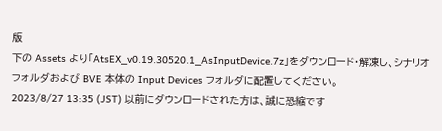版
下の Assets より「AtsEX_v0.19.30520.1_AsInputDevice.7z」をダウンロード・解凍し、シナリオフォルダおよび BVE 本体の Input Devices フォルダに配置してください。
2023/8/27 13:35 (JST) 以前にダウンロードされた方は、誠に恐縮です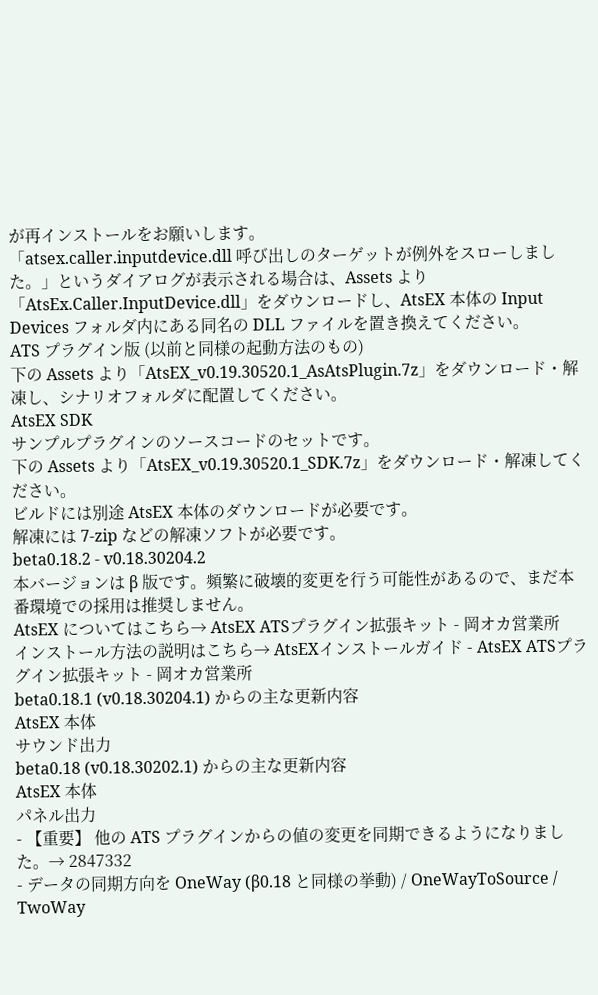が再インストールをお願いします。
「atsex.caller.inputdevice.dll 呼び出しのターゲットが例外をスローしました。」というダイアログが表示される場合は、Assets より「AtsEx.Caller.InputDevice.dll」をダウンロードし、AtsEX 本体の Input Devices フォルダ内にある同名の DLL ファイルを置き換えてください。
ATS プラグイン版 (以前と同様の起動方法のもの)
下の Assets より「AtsEX_v0.19.30520.1_AsAtsPlugin.7z」をダウンロード・解凍し、シナリオフォルダに配置してください。
AtsEX SDK
サンプルプラグインのソースコードのセットです。
下の Assets より「AtsEX_v0.19.30520.1_SDK.7z」をダウンロード・解凍してください。
ビルドには別途 AtsEX 本体のダウンロードが必要です。
解凍には 7-zip などの解凍ソフトが必要です。
beta0.18.2 - v0.18.30204.2
本バージョンは β 版です。頻繁に破壊的変更を行う可能性があるので、まだ本番環境での採用は推奨しません。
AtsEX についてはこちら→ AtsEX ATSプラグイン拡張キット - 岡オカ営業所
インストール方法の説明はこちら→ AtsEXインストールガイド - AtsEX ATSプラグイン拡張キット - 岡オカ営業所
beta0.18.1 (v0.18.30204.1) からの主な更新内容
AtsEX 本体
サウンド出力
beta0.18 (v0.18.30202.1) からの主な更新内容
AtsEX 本体
パネル出力
- 【重要】 他の ATS プラグインからの値の変更を同期できるようになりました。→ 2847332
- データの同期方向を OneWay (β0.18 と同様の挙動) / OneWayToSource / TwoWay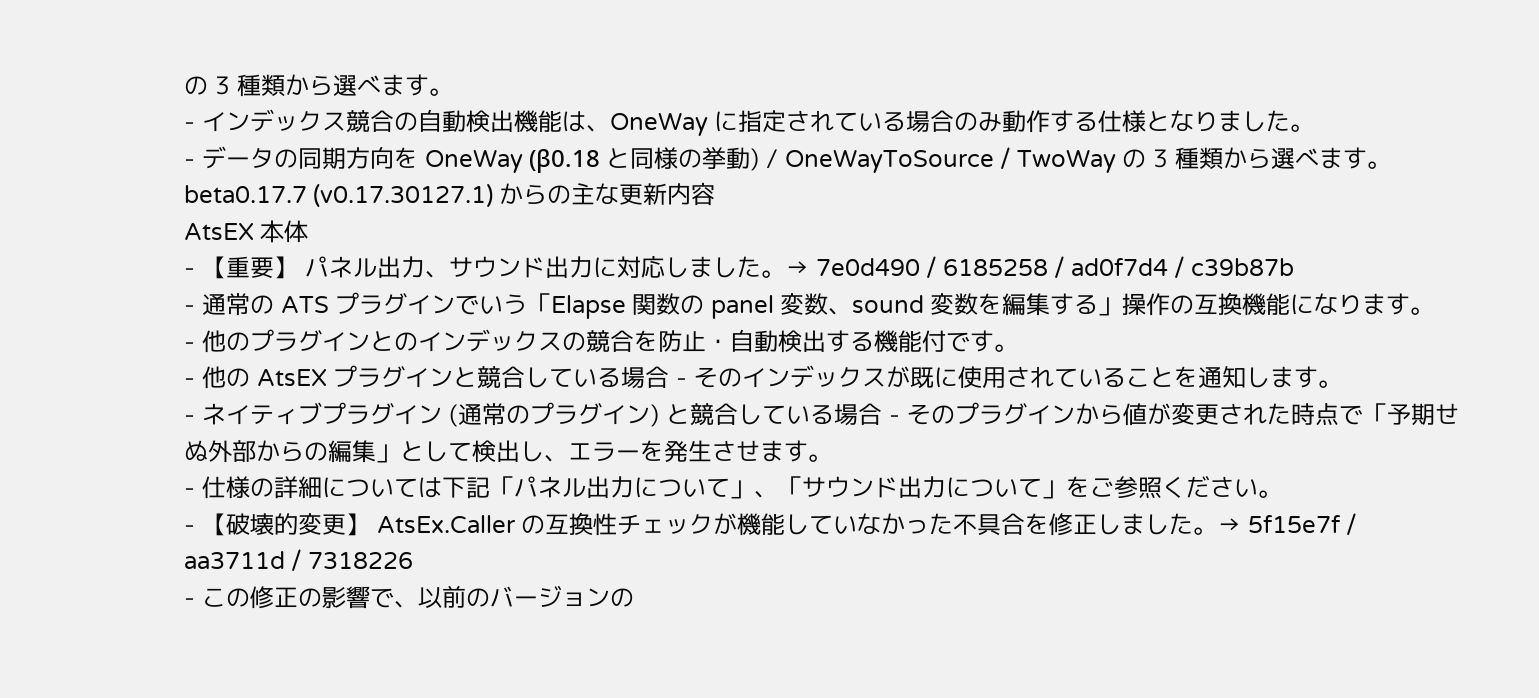の 3 種類から選べます。
- インデックス競合の自動検出機能は、OneWay に指定されている場合のみ動作する仕様となりました。
- データの同期方向を OneWay (β0.18 と同様の挙動) / OneWayToSource / TwoWay の 3 種類から選べます。
beta0.17.7 (v0.17.30127.1) からの主な更新内容
AtsEX 本体
- 【重要】 パネル出力、サウンド出力に対応しました。→ 7e0d490 / 6185258 / ad0f7d4 / c39b87b
- 通常の ATS プラグインでいう「Elapse 関数の panel 変数、sound 変数を編集する」操作の互換機能になります。
- 他のプラグインとのインデックスの競合を防止・自動検出する機能付です。
- 他の AtsEX プラグインと競合している場合 - そのインデックスが既に使用されていることを通知します。
- ネイティブプラグイン (通常のプラグイン) と競合している場合 - そのプラグインから値が変更された時点で「予期せぬ外部からの編集」として検出し、エラーを発生させます。
- 仕様の詳細については下記「パネル出力について」、「サウンド出力について」をご参照ください。
- 【破壊的変更】 AtsEx.Caller の互換性チェックが機能していなかった不具合を修正しました。→ 5f15e7f / aa3711d / 7318226
- この修正の影響で、以前のバージョンの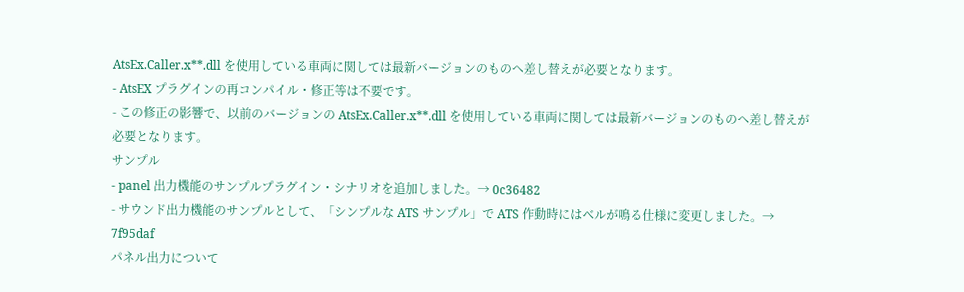AtsEx.Caller.x**.dll を使用している車両に関しては最新バージョンのものへ差し替えが必要となります。
- AtsEX プラグインの再コンパイル・修正等は不要です。
- この修正の影響で、以前のバージョンの AtsEx.Caller.x**.dll を使用している車両に関しては最新バージョンのものへ差し替えが必要となります。
サンプル
- panel 出力機能のサンプルプラグイン・シナリオを追加しました。→ 0c36482
- サウンド出力機能のサンプルとして、「シンプルな ATS サンプル」で ATS 作動時にはベルが鳴る仕様に変更しました。→ 7f95daf
パネル出力について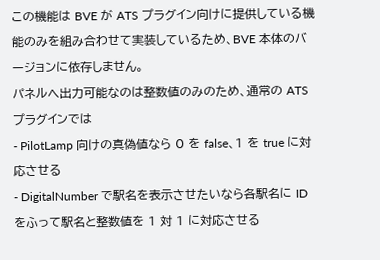この機能は BVE が ATS プラグイン向けに提供している機能のみを組み合わせて実装しているため、BVE 本体のバージョンに依存しません。
パネルへ出力可能なのは整数値のみのため、通常の ATS プラグインでは
- PilotLamp 向けの真偽値なら 0 を false、1 を true に対応させる
- DigitalNumber で駅名を表示させたいなら各駅名に ID をふって駅名と整数値を 1 対 1 に対応させる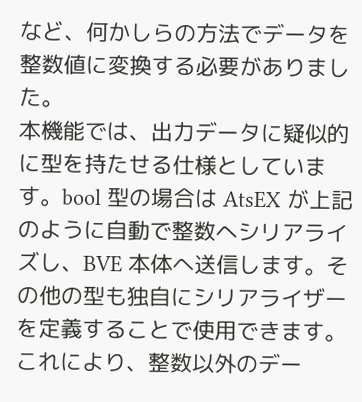など、何かしらの方法でデータを整数値に変換する必要がありました。
本機能では、出力データに疑似的に型を持たせる仕様としています。bool 型の場合は AtsEX が上記のように自動で整数へシリアライズし、BVE 本体へ送信します。その他の型も独自にシリアライザーを定義することで使用できます。
これにより、整数以外のデー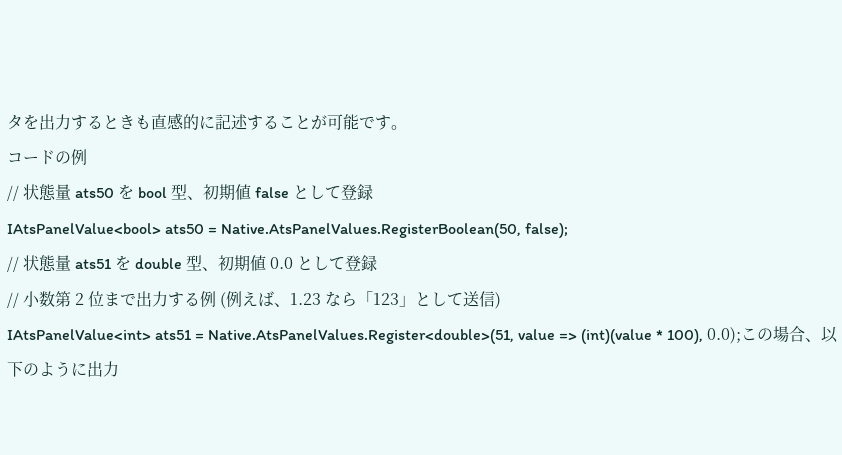タを出力するときも直感的に記述することが可能です。
コードの例
// 状態量 ats50 を bool 型、初期値 false として登録
IAtsPanelValue<bool> ats50 = Native.AtsPanelValues.RegisterBoolean(50, false);
// 状態量 ats51 を double 型、初期値 0.0 として登録
// 小数第 2 位まで出力する例 (例えば、1.23 なら「123」として送信)
IAtsPanelValue<int> ats51 = Native.AtsPanelValues.Register<double>(51, value => (int)(value * 100), 0.0);この場合、以下のように出力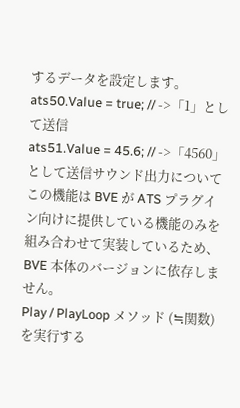するデータを設定します。
ats50.Value = true; // ->「1」として送信
ats51.Value = 45.6; // ->「4560」として送信サウンド出力について
この機能は BVE が ATS プラグイン向けに提供している機能のみを組み合わせて実装しているため、BVE 本体のバージョンに依存しません。
Play / PlayLoop メソッド (≒関数) を実行する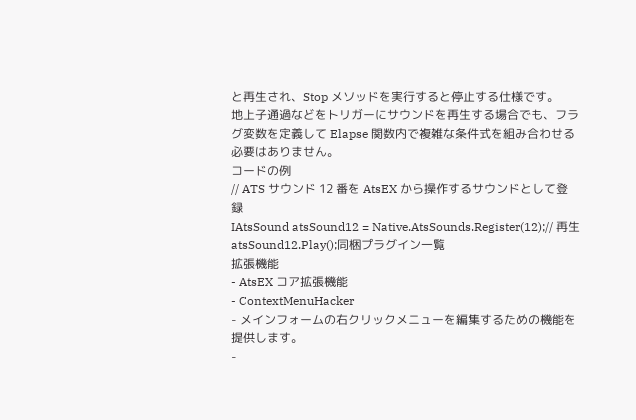と再生され、Stop メソッドを実行すると停止する仕様です。
地上子通過などをトリガーにサウンドを再生する場合でも、フラグ変数を定義して Elapse 関数内で複雑な条件式を組み合わせる必要はありません。
コードの例
// ATS サウンド 12 番を AtsEX から操作するサウンドとして登録
IAtsSound atsSound12 = Native.AtsSounds.Register(12);// 再生
atsSound12.Play();同梱プラグイン一覧
拡張機能
- AtsEX コア拡張機能
- ContextMenuHacker
- メインフォームの右クリックメニューを編集するための機能を提供します。
-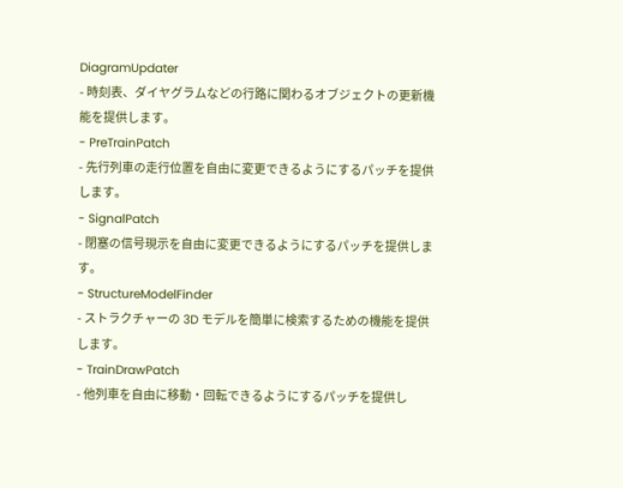DiagramUpdater
- 時刻表、ダイヤグラムなどの行路に関わるオブジェクトの更新機能を提供します。
- PreTrainPatch
- 先行列車の走行位置を自由に変更できるようにするパッチを提供します。
- SignalPatch
- 閉塞の信号現示を自由に変更できるようにするパッチを提供します。
- StructureModelFinder
- ストラクチャーの 3D モデルを簡単に検索するための機能を提供します。
- TrainDrawPatch
- 他列車を自由に移動・回転できるようにするパッチを提供し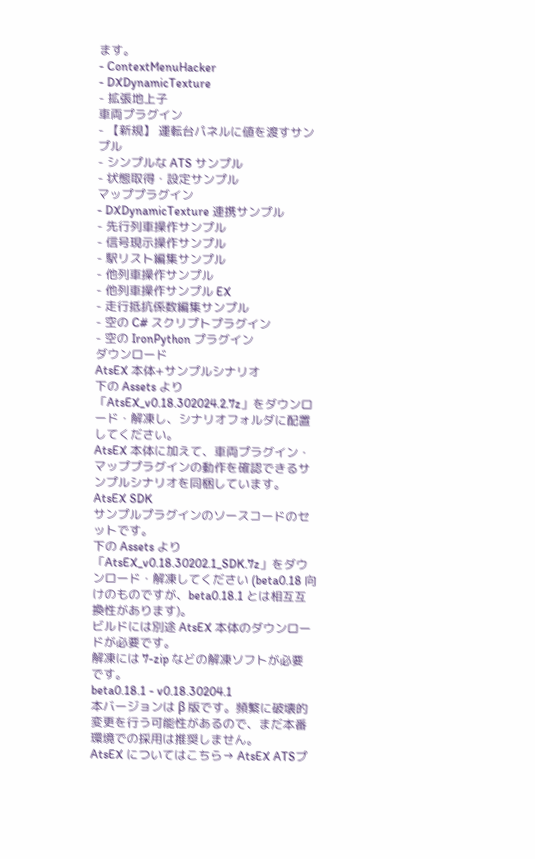ます。
- ContextMenuHacker
- DXDynamicTexture
- 拡張地上子
車両プラグイン
- 【新規】 運転台パネルに値を渡すサンプル
- シンプルな ATS サンプル
- 状態取得・設定サンプル
マッププラグイン
- DXDynamicTexture 連携サンプル
- 先行列車操作サンプル
- 信号現示操作サンプル
- 駅リスト編集サンプル
- 他列車操作サンプル
- 他列車操作サンプル EX
- 走行抵抗係数編集サンプル
- 空の C# スクリプトプラグイン
- 空の IronPython プラグイン
ダウンロード
AtsEX 本体+サンプルシナリオ
下の Assets より「AtsEX_v0.18.302024.2.7z」をダウンロード・解凍し、シナリオフォルダに配置してください。
AtsEX 本体に加えて、車両プラグイン・マッププラグインの動作を確認できるサンプルシナリオを同梱しています。
AtsEX SDK
サンプルプラグインのソースコードのセットです。
下の Assets より「AtsEX_v0.18.30202.1_SDK.7z」をダウンロード・解凍してください (beta0.18 向けのものですが、beta0.18.1 とは相互互換性があります)。
ビルドには別途 AtsEX 本体のダウンロードが必要です。
解凍には 7-zip などの解凍ソフトが必要です。
beta0.18.1 - v0.18.30204.1
本バージョンは β 版です。頻繁に破壊的変更を行う可能性があるので、まだ本番環境での採用は推奨しません。
AtsEX についてはこちら→ AtsEX ATSプ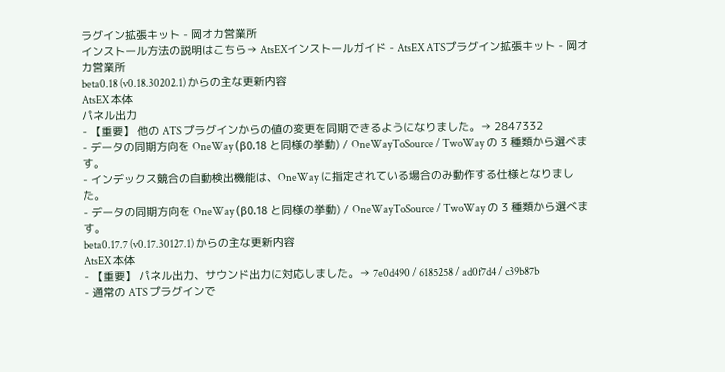ラグイン拡張キット - 岡オカ営業所
インストール方法の説明はこちら→ AtsEXインストールガイド - AtsEX ATSプラグイン拡張キット - 岡オカ営業所
beta0.18 (v0.18.30202.1) からの主な更新内容
AtsEX 本体
パネル出力
- 【重要】 他の ATS プラグインからの値の変更を同期できるようになりました。→ 2847332
- データの同期方向を OneWay (β0.18 と同様の挙動) / OneWayToSource / TwoWay の 3 種類から選べます。
- インデックス競合の自動検出機能は、OneWay に指定されている場合のみ動作する仕様となりました。
- データの同期方向を OneWay (β0.18 と同様の挙動) / OneWayToSource / TwoWay の 3 種類から選べます。
beta0.17.7 (v0.17.30127.1) からの主な更新内容
AtsEX 本体
- 【重要】 パネル出力、サウンド出力に対応しました。→ 7e0d490 / 6185258 / ad0f7d4 / c39b87b
- 通常の ATS プラグインで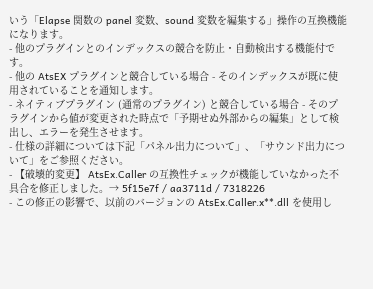いう「Elapse 関数の panel 変数、sound 変数を編集する」操作の互換機能になります。
- 他のプラグインとのインデックスの競合を防止・自動検出する機能付です。
- 他の AtsEX プラグインと競合している場合 - そのインデックスが既に使用されていることを通知します。
- ネイティブプラグイン (通常のプラグイン) と競合している場合 - そのプラグインから値が変更された時点で「予期せぬ外部からの編集」として検出し、エラーを発生させます。
- 仕様の詳細については下記「パネル出力について」、「サウンド出力について」をご参照ください。
- 【破壊的変更】 AtsEx.Caller の互換性チェックが機能していなかった不具合を修正しました。→ 5f15e7f / aa3711d / 7318226
- この修正の影響で、以前のバージョンの AtsEx.Caller.x**.dll を使用し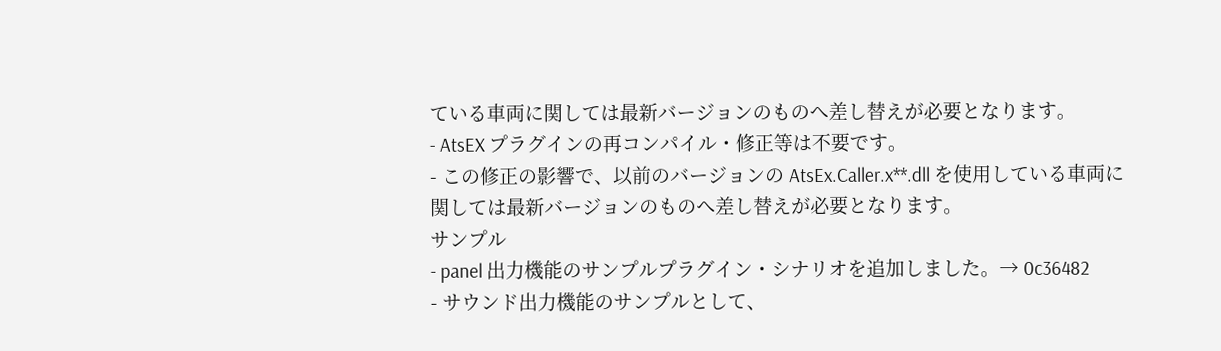ている車両に関しては最新バージョンのものへ差し替えが必要となります。
- AtsEX プラグインの再コンパイル・修正等は不要です。
- この修正の影響で、以前のバージョンの AtsEx.Caller.x**.dll を使用している車両に関しては最新バージョンのものへ差し替えが必要となります。
サンプル
- panel 出力機能のサンプルプラグイン・シナリオを追加しました。→ 0c36482
- サウンド出力機能のサンプルとして、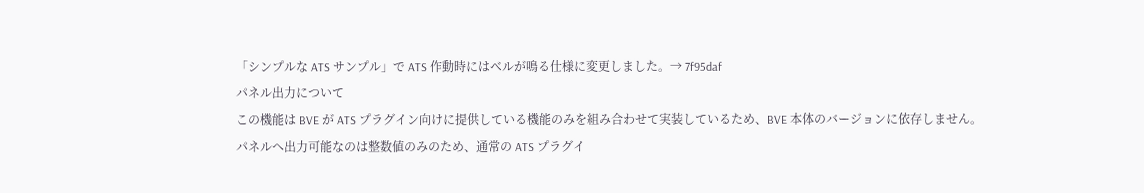「シンプルな ATS サンプル」で ATS 作動時にはベルが鳴る仕様に変更しました。→ 7f95daf
パネル出力について
この機能は BVE が ATS プラグイン向けに提供している機能のみを組み合わせて実装しているため、BVE 本体のバージョンに依存しません。
パネルへ出力可能なのは整数値のみのため、通常の ATS プラグイ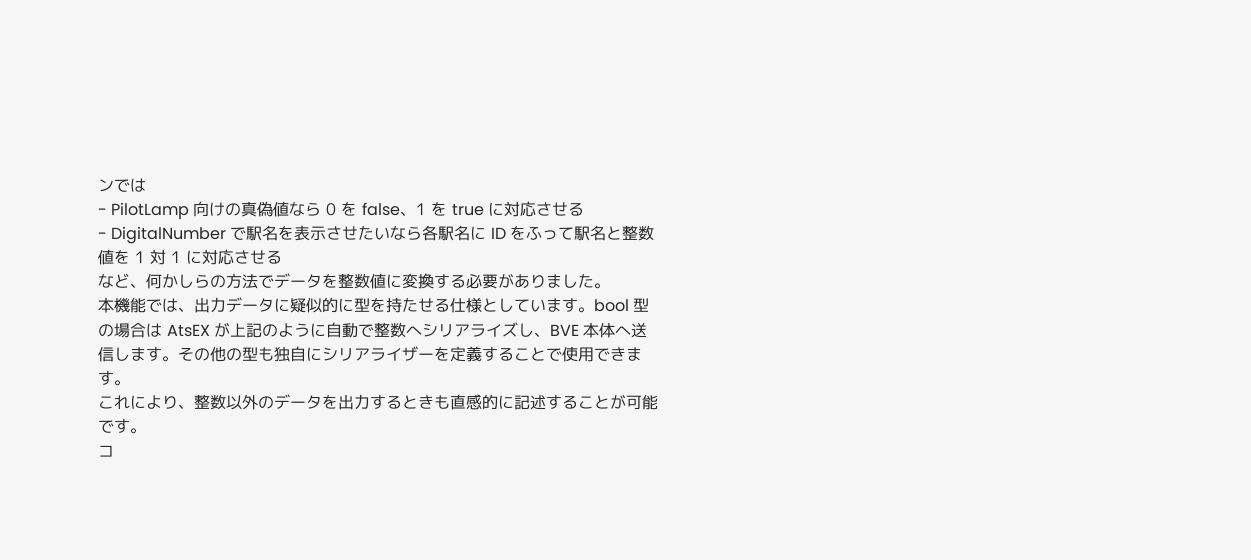ンでは
- PilotLamp 向けの真偽値なら 0 を false、1 を true に対応させる
- DigitalNumber で駅名を表示させたいなら各駅名に ID をふって駅名と整数値を 1 対 1 に対応させる
など、何かしらの方法でデータを整数値に変換する必要がありました。
本機能では、出力データに疑似的に型を持たせる仕様としています。bool 型の場合は AtsEX が上記のように自動で整数へシリアライズし、BVE 本体へ送信します。その他の型も独自にシリアライザーを定義することで使用できます。
これにより、整数以外のデータを出力するときも直感的に記述することが可能です。
コ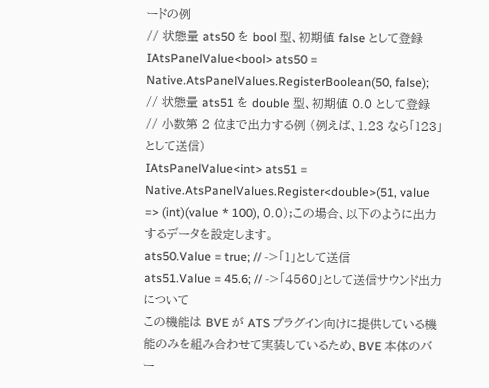ードの例
// 状態量 ats50 を bool 型、初期値 false として登録
IAtsPanelValue<bool> ats50 = Native.AtsPanelValues.RegisterBoolean(50, false);
// 状態量 ats51 を double 型、初期値 0.0 として登録
// 小数第 2 位まで出力する例 (例えば、1.23 なら「123」として送信)
IAtsPanelValue<int> ats51 = Native.AtsPanelValues.Register<double>(51, value => (int)(value * 100), 0.0);この場合、以下のように出力するデータを設定します。
ats50.Value = true; // ->「1」として送信
ats51.Value = 45.6; // ->「4560」として送信サウンド出力について
この機能は BVE が ATS プラグイン向けに提供している機能のみを組み合わせて実装しているため、BVE 本体のバー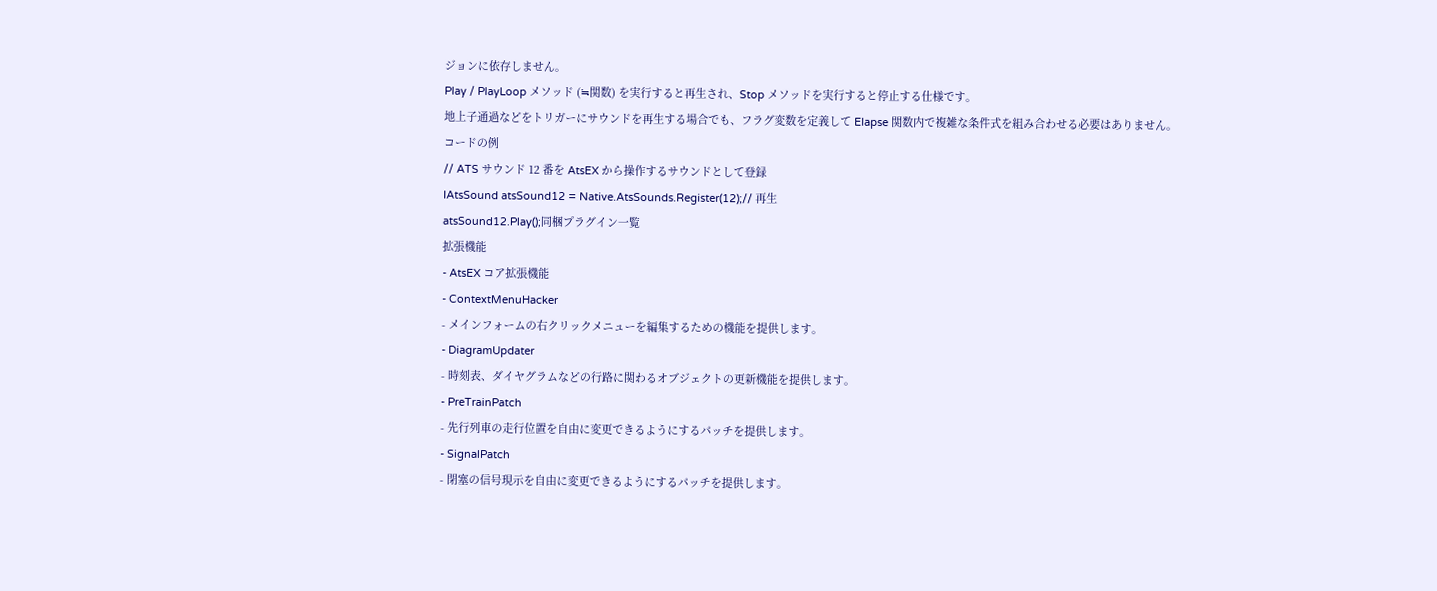ジョンに依存しません。
Play / PlayLoop メソッド (≒関数) を実行すると再生され、Stop メソッドを実行すると停止する仕様です。
地上子通過などをトリガーにサウンドを再生する場合でも、フラグ変数を定義して Elapse 関数内で複雑な条件式を組み合わせる必要はありません。
コードの例
// ATS サウンド 12 番を AtsEX から操作するサウンドとして登録
IAtsSound atsSound12 = Native.AtsSounds.Register(12);// 再生
atsSound12.Play();同梱プラグイン一覧
拡張機能
- AtsEX コア拡張機能
- ContextMenuHacker
- メインフォームの右クリックメニューを編集するための機能を提供します。
- DiagramUpdater
- 時刻表、ダイヤグラムなどの行路に関わるオブジェクトの更新機能を提供します。
- PreTrainPatch
- 先行列車の走行位置を自由に変更できるようにするパッチを提供します。
- SignalPatch
- 閉塞の信号現示を自由に変更できるようにするパッチを提供します。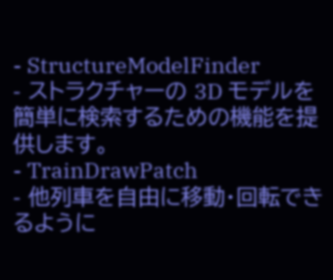- StructureModelFinder
- ストラクチャーの 3D モデルを簡単に検索するための機能を提供します。
- TrainDrawPatch
- 他列車を自由に移動・回転できるように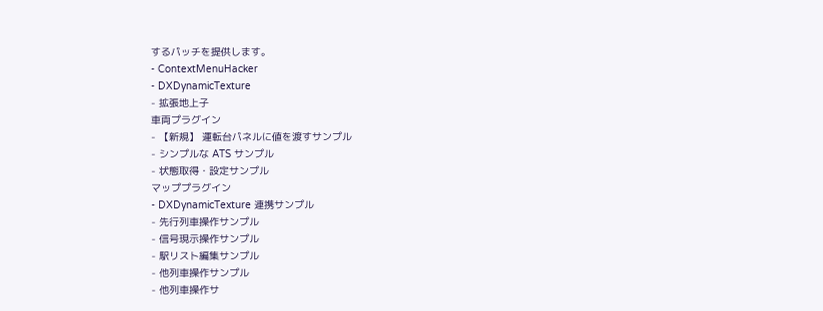するパッチを提供します。
- ContextMenuHacker
- DXDynamicTexture
- 拡張地上子
車両プラグイン
- 【新規】 運転台パネルに値を渡すサンプル
- シンプルな ATS サンプル
- 状態取得・設定サンプル
マッププラグイン
- DXDynamicTexture 連携サンプル
- 先行列車操作サンプル
- 信号現示操作サンプル
- 駅リスト編集サンプル
- 他列車操作サンプル
- 他列車操作サ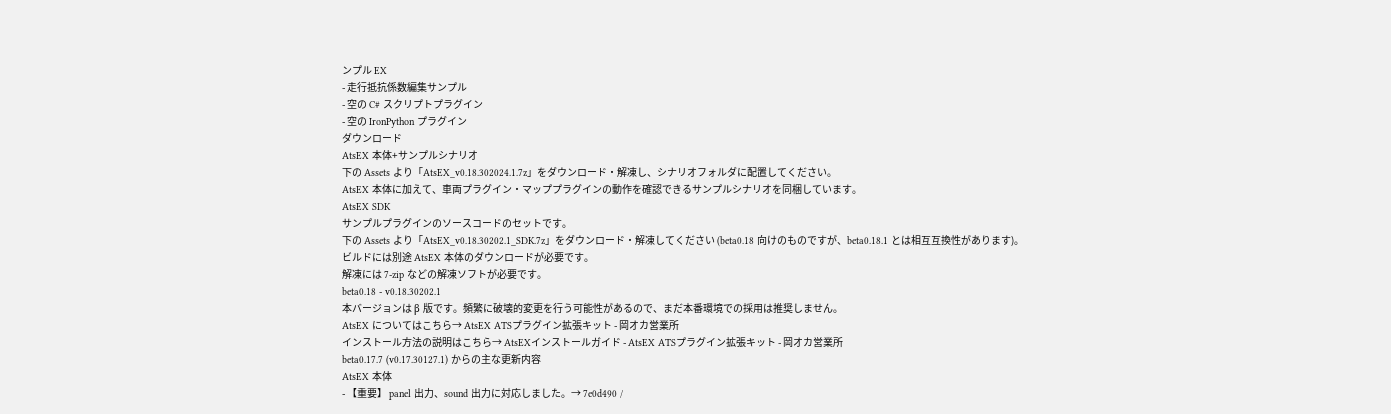ンプル EX
- 走行抵抗係数編集サンプル
- 空の C# スクリプトプラグイン
- 空の IronPython プラグイン
ダウンロード
AtsEX 本体+サンプルシナリオ
下の Assets より「AtsEX_v0.18.302024.1.7z」をダウンロード・解凍し、シナリオフォルダに配置してください。
AtsEX 本体に加えて、車両プラグイン・マッププラグインの動作を確認できるサンプルシナリオを同梱しています。
AtsEX SDK
サンプルプラグインのソースコードのセットです。
下の Assets より「AtsEX_v0.18.30202.1_SDK.7z」をダウンロード・解凍してください (beta0.18 向けのものですが、beta0.18.1 とは相互互換性があります)。
ビルドには別途 AtsEX 本体のダウンロードが必要です。
解凍には 7-zip などの解凍ソフトが必要です。
beta0.18 - v0.18.30202.1
本バージョンは β 版です。頻繁に破壊的変更を行う可能性があるので、まだ本番環境での採用は推奨しません。
AtsEX についてはこちら→ AtsEX ATSプラグイン拡張キット - 岡オカ営業所
インストール方法の説明はこちら→ AtsEXインストールガイド - AtsEX ATSプラグイン拡張キット - 岡オカ営業所
beta0.17.7 (v0.17.30127.1) からの主な更新内容
AtsEX 本体
- 【重要】 panel 出力、sound 出力に対応しました。→ 7e0d490 /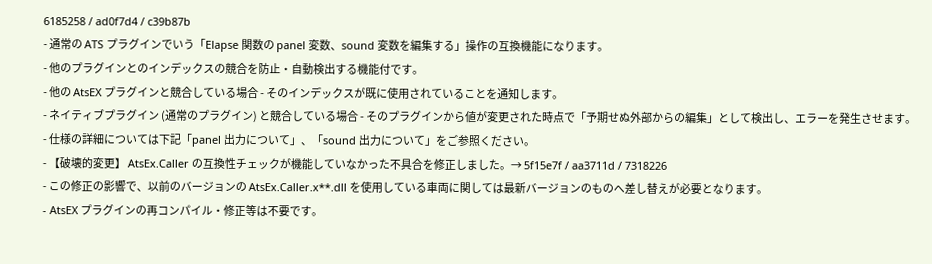6185258 / ad0f7d4 / c39b87b
- 通常の ATS プラグインでいう「Elapse 関数の panel 変数、sound 変数を編集する」操作の互換機能になります。
- 他のプラグインとのインデックスの競合を防止・自動検出する機能付です。
- 他の AtsEX プラグインと競合している場合 - そのインデックスが既に使用されていることを通知します。
- ネイティブプラグイン (通常のプラグイン) と競合している場合 - そのプラグインから値が変更された時点で「予期せぬ外部からの編集」として検出し、エラーを発生させます。
- 仕様の詳細については下記「panel 出力について」、「sound 出力について」をご参照ください。
- 【破壊的変更】 AtsEx.Caller の互換性チェックが機能していなかった不具合を修正しました。→ 5f15e7f / aa3711d / 7318226
- この修正の影響で、以前のバージョンの AtsEx.Caller.x**.dll を使用している車両に関しては最新バージョンのものへ差し替えが必要となります。
- AtsEX プラグインの再コンパイル・修正等は不要です。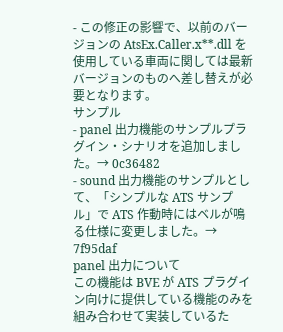- この修正の影響で、以前のバージョンの AtsEx.Caller.x**.dll を使用している車両に関しては最新バージョンのものへ差し替えが必要となります。
サンプル
- panel 出力機能のサンプルプラグイン・シナリオを追加しました。→ 0c36482
- sound 出力機能のサンプルとして、「シンプルな ATS サンプル」で ATS 作動時にはベルが鳴る仕様に変更しました。→ 7f95daf
panel 出力について
この機能は BVE が ATS プラグイン向けに提供している機能のみを組み合わせて実装しているた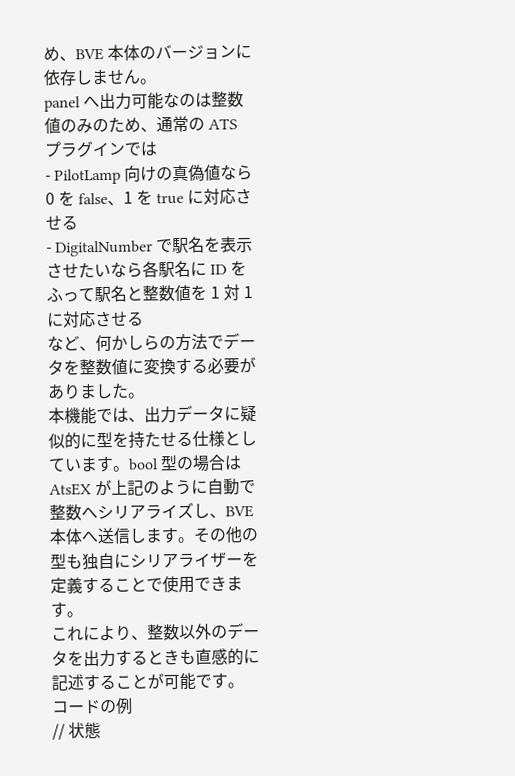め、BVE 本体のバージョンに依存しません。
panel へ出力可能なのは整数値のみのため、通常の ATS プラグインでは
- PilotLamp 向けの真偽値なら 0 を false、1 を true に対応させる
- DigitalNumber で駅名を表示させたいなら各駅名に ID をふって駅名と整数値を 1 対 1 に対応させる
など、何かしらの方法でデータを整数値に変換する必要がありました。
本機能では、出力データに疑似的に型を持たせる仕様としています。bool 型の場合は AtsEX が上記のように自動で整数へシリアライズし、BVE 本体へ送信します。その他の型も独自にシリアライザーを定義することで使用できます。
これにより、整数以外のデータを出力するときも直感的に記述することが可能です。
コードの例
// 状態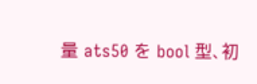量 ats50 を bool 型、初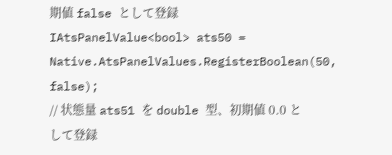期値 false として登録
IAtsPanelValue<bool> ats50 = Native.AtsPanelValues.RegisterBoolean(50, false);
// 状態量 ats51 を double 型、初期値 0.0 として登録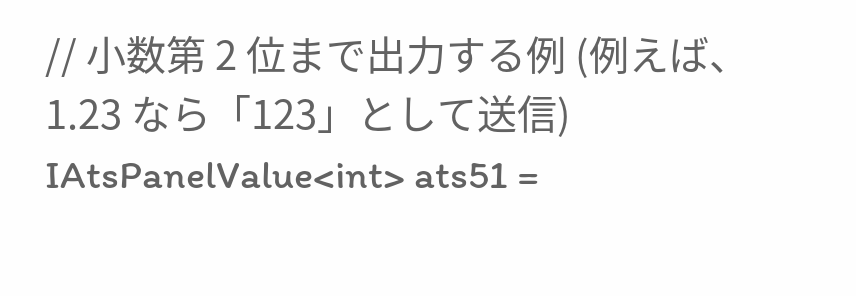// 小数第 2 位まで出力する例 (例えば、1.23 なら「123」として送信)
IAtsPanelValue<int> ats51 =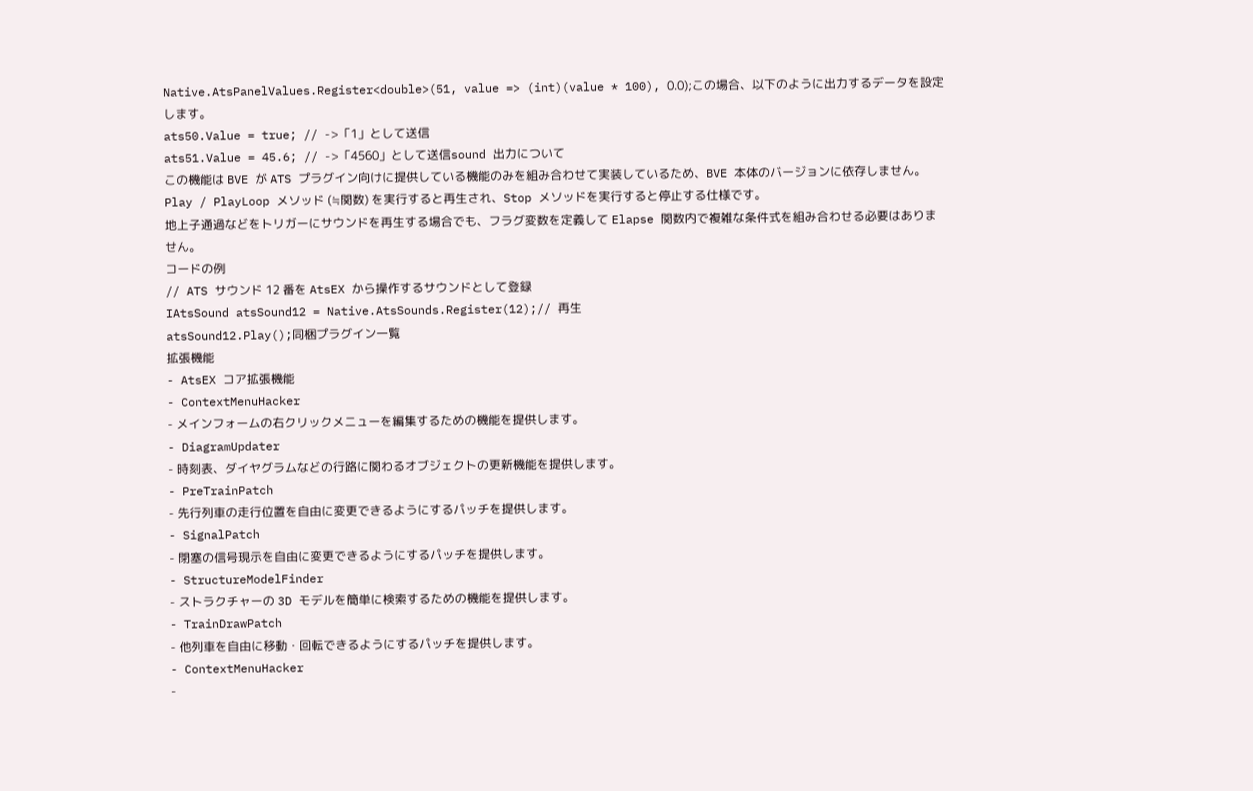Native.AtsPanelValues.Register<double>(51, value => (int)(value * 100), 0.0);この場合、以下のように出力するデータを設定します。
ats50.Value = true; // ->「1」として送信
ats51.Value = 45.6; // ->「4560」として送信sound 出力について
この機能は BVE が ATS プラグイン向けに提供している機能のみを組み合わせて実装しているため、BVE 本体のバージョンに依存しません。
Play / PlayLoop メソッド (≒関数) を実行すると再生され、Stop メソッドを実行すると停止する仕様です。
地上子通過などをトリガーにサウンドを再生する場合でも、フラグ変数を定義して Elapse 関数内で複雑な条件式を組み合わせる必要はありません。
コードの例
// ATS サウンド 12 番を AtsEX から操作するサウンドとして登録
IAtsSound atsSound12 = Native.AtsSounds.Register(12);// 再生
atsSound12.Play();同梱プラグイン一覧
拡張機能
- AtsEX コア拡張機能
- ContextMenuHacker
- メインフォームの右クリックメニューを編集するための機能を提供します。
- DiagramUpdater
- 時刻表、ダイヤグラムなどの行路に関わるオブジェクトの更新機能を提供します。
- PreTrainPatch
- 先行列車の走行位置を自由に変更できるようにするパッチを提供します。
- SignalPatch
- 閉塞の信号現示を自由に変更できるようにするパッチを提供します。
- StructureModelFinder
- ストラクチャーの 3D モデルを簡単に検索するための機能を提供します。
- TrainDrawPatch
- 他列車を自由に移動・回転できるようにするパッチを提供します。
- ContextMenuHacker
-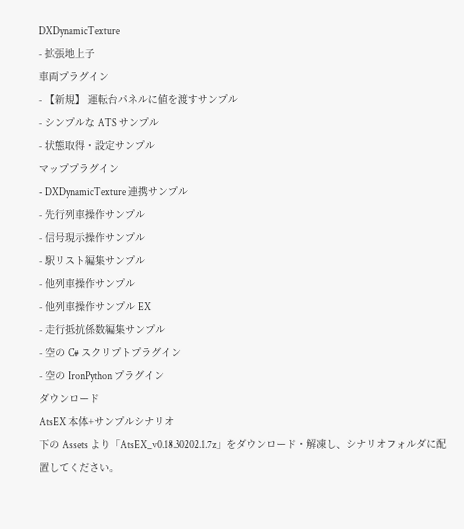DXDynamicTexture
- 拡張地上子
車両プラグイン
- 【新規】 運転台パネルに値を渡すサンプル
- シンプルな ATS サンプル
- 状態取得・設定サンプル
マッププラグイン
- DXDynamicTexture 連携サンプル
- 先行列車操作サンプル
- 信号現示操作サンプル
- 駅リスト編集サンプル
- 他列車操作サンプル
- 他列車操作サンプル EX
- 走行抵抗係数編集サンプル
- 空の C# スクリプトプラグイン
- 空の IronPython プラグイン
ダウンロード
AtsEX 本体+サンプルシナリオ
下の Assets より「AtsEX_v0.18.30202.1.7z」をダウンロード・解凍し、シナリオフォルダに配置してください。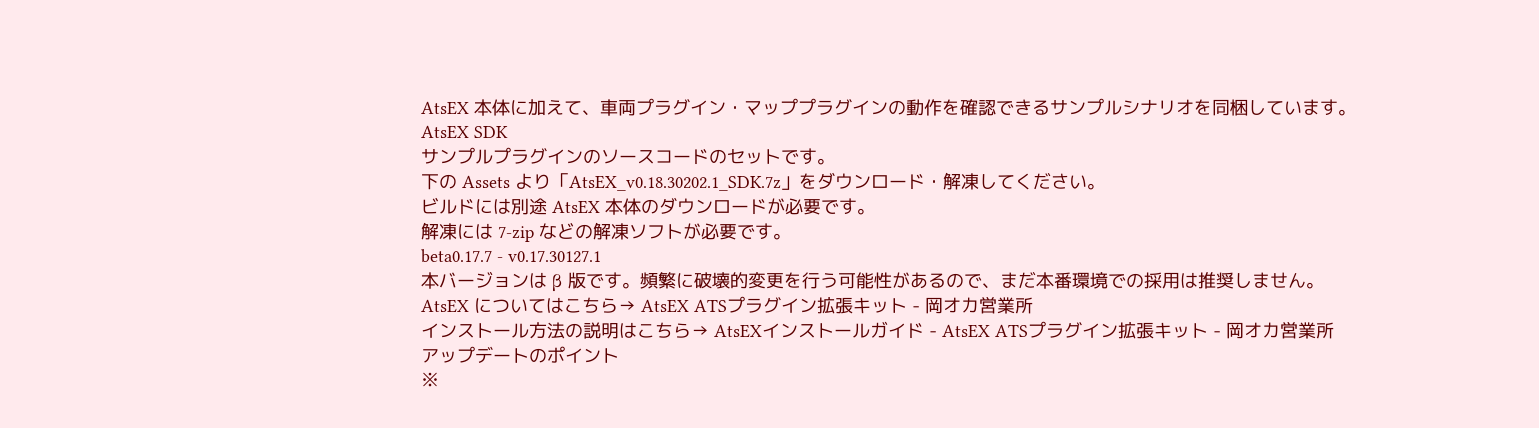AtsEX 本体に加えて、車両プラグイン・マッププラグインの動作を確認できるサンプルシナリオを同梱しています。
AtsEX SDK
サンプルプラグインのソースコードのセットです。
下の Assets より「AtsEX_v0.18.30202.1_SDK.7z」をダウンロード・解凍してください。
ビルドには別途 AtsEX 本体のダウンロードが必要です。
解凍には 7-zip などの解凍ソフトが必要です。
beta0.17.7 - v0.17.30127.1
本バージョンは β 版です。頻繁に破壊的変更を行う可能性があるので、まだ本番環境での採用は推奨しません。
AtsEX についてはこちら→ AtsEX ATSプラグイン拡張キット - 岡オカ営業所
インストール方法の説明はこちら→ AtsEXインストールガイド - AtsEX ATSプラグイン拡張キット - 岡オカ営業所
アップデートのポイント
※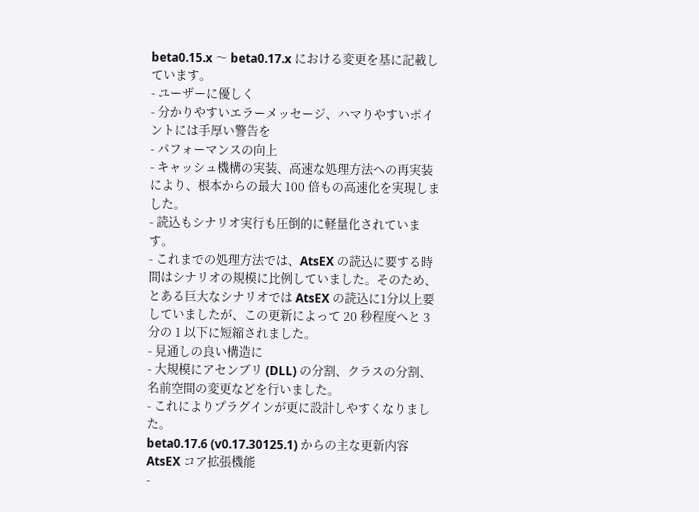beta0.15.x 〜 beta0.17.x における変更を基に記載しています。
- ユーザーに優しく
- 分かりやすいエラーメッセージ、ハマりやすいポイントには手厚い警告を
- パフォーマンスの向上
- キャッシュ機構の実装、高速な処理方法への再実装により、根本からの最大 100 倍もの高速化を実現しました。
- 読込もシナリオ実行も圧倒的に軽量化されています。
- これまでの処理方法では、AtsEX の読込に要する時間はシナリオの規模に比例していました。そのため、とある巨大なシナリオでは AtsEX の読込に1分以上要していましたが、この更新によって 20 秒程度へと 3 分の 1 以下に短縮されました。
- 見通しの良い構造に
- 大規模にアセンブリ (DLL) の分割、クラスの分割、名前空間の変更などを行いました。
- これによりプラグインが更に設計しやすくなりました。
beta0.17.6 (v0.17.30125.1) からの主な更新内容
AtsEX コア拡張機能
-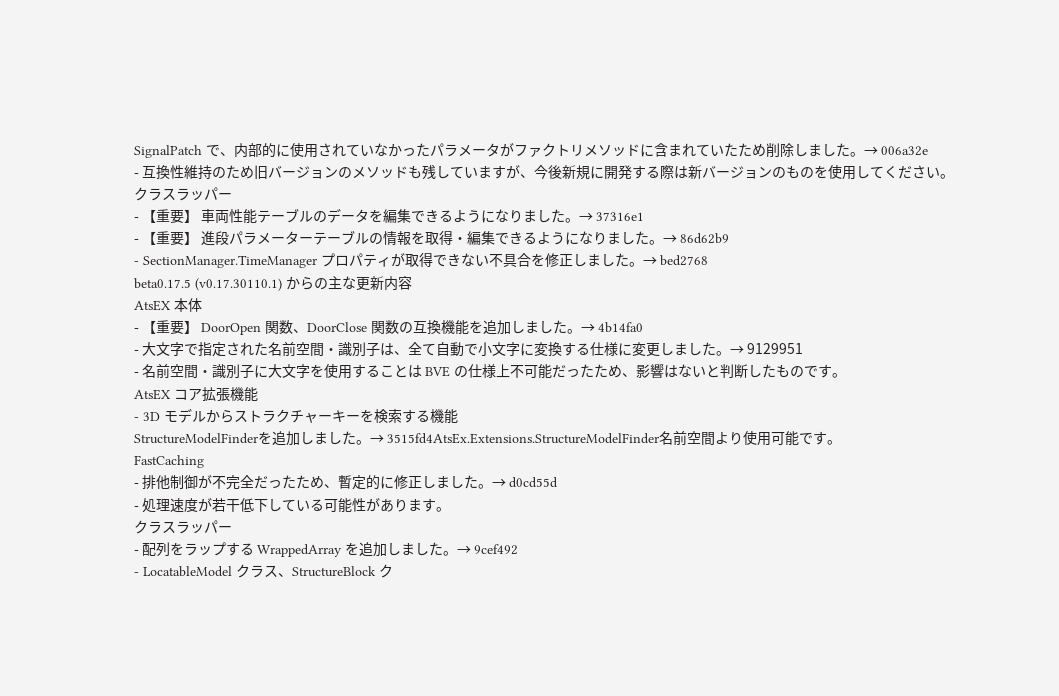SignalPatch で、内部的に使用されていなかったパラメータがファクトリメソッドに含まれていたため削除しました。→ 006a32e
- 互換性維持のため旧バージョンのメソッドも残していますが、今後新規に開発する際は新バージョンのものを使用してください。
クラスラッパー
- 【重要】 車両性能テーブルのデータを編集できるようになりました。→ 37316e1
- 【重要】 進段パラメーターテーブルの情報を取得・編集できるようになりました。→ 86d62b9
- SectionManager.TimeManager プロパティが取得できない不具合を修正しました。→ bed2768
beta0.17.5 (v0.17.30110.1) からの主な更新内容
AtsEX 本体
- 【重要】 DoorOpen 関数、DoorClose 関数の互換機能を追加しました。→ 4b14fa0
- 大文字で指定された名前空間・識別子は、全て自動で小文字に変換する仕様に変更しました。→ 9129951
- 名前空間・識別子に大文字を使用することは BVE の仕様上不可能だったため、影響はないと判断したものです。
AtsEX コア拡張機能
- 3D モデルからストラクチャーキーを検索する機能
StructureModelFinderを追加しました。→ 3515fd4AtsEx.Extensions.StructureModelFinder名前空間より使用可能です。
FastCaching
- 排他制御が不完全だったため、暫定的に修正しました。→ d0cd55d
- 処理速度が若干低下している可能性があります。
クラスラッパー
- 配列をラップする WrappedArray を追加しました。→ 9cef492
- LocatableModel クラス、StructureBlock ク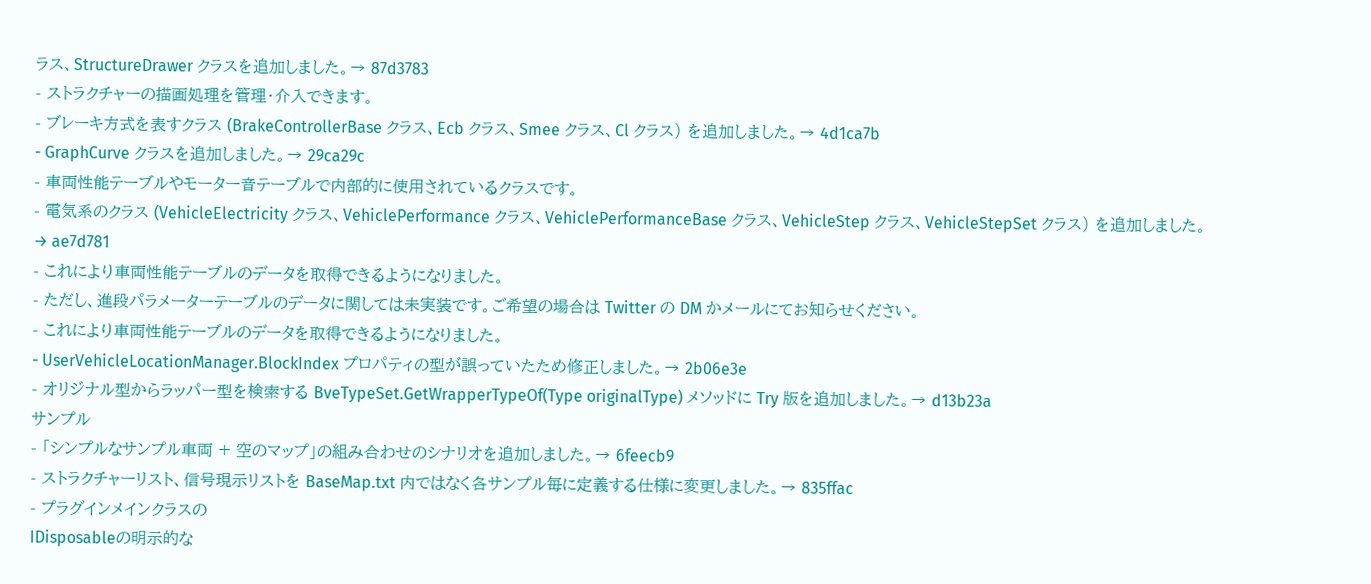ラス、StructureDrawer クラスを追加しました。→ 87d3783
- ストラクチャーの描画処理を管理・介入できます。
- ブレーキ方式を表すクラス (BrakeControllerBase クラス、Ecb クラス、Smee クラス、Cl クラス) を追加しました。→ 4d1ca7b
- GraphCurve クラスを追加しました。→ 29ca29c
- 車両性能テーブルやモーター音テーブルで内部的に使用されているクラスです。
- 電気系のクラス (VehicleElectricity クラス、VehiclePerformance クラス、VehiclePerformanceBase クラス、VehicleStep クラス、VehicleStepSet クラス) を追加しました。→ ae7d781
- これにより車両性能テーブルのデータを取得できるようになりました。
- ただし、進段パラメーターテーブルのデータに関しては未実装です。ご希望の場合は Twitter の DM かメールにてお知らせください。
- これにより車両性能テーブルのデータを取得できるようになりました。
- UserVehicleLocationManager.BlockIndex プロパティの型が誤っていたため修正しました。→ 2b06e3e
- オリジナル型からラッパー型を検索する BveTypeSet.GetWrapperTypeOf(Type originalType) メソッドに Try 版を追加しました。→ d13b23a
サンプル
- 「シンプルなサンプル車両 + 空のマップ」の組み合わせのシナリオを追加しました。→ 6feecb9
- ストラクチャーリスト、信号現示リストを BaseMap.txt 内ではなく各サンプル毎に定義する仕様に変更しました。→ 835ffac
- プラグインメインクラスの
IDisposableの明示的な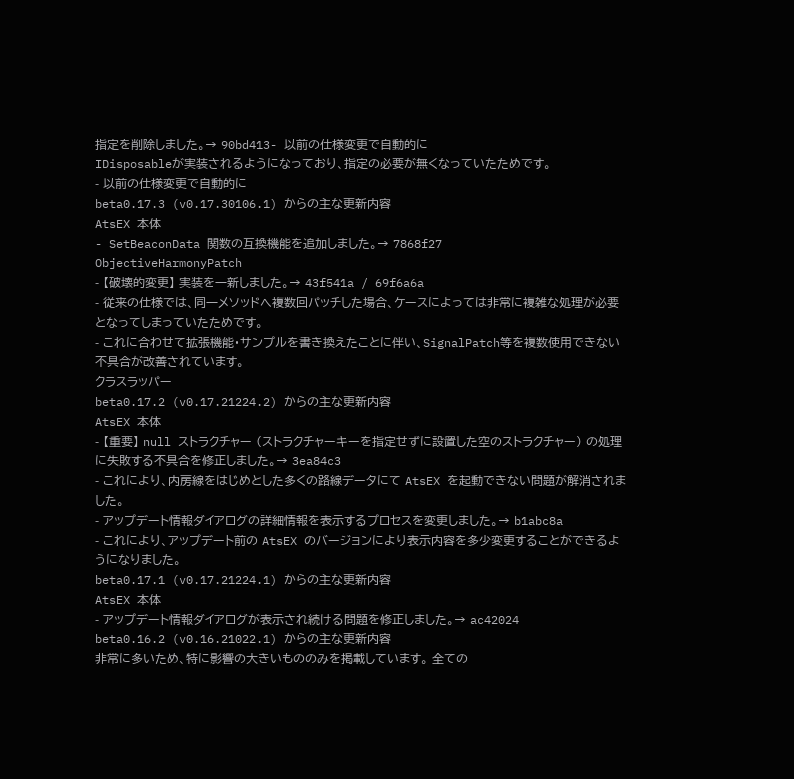指定を削除しました。→ 90bd413- 以前の仕様変更で自動的に
IDisposableが実装されるようになっており、指定の必要が無くなっていたためです。
- 以前の仕様変更で自動的に
beta0.17.3 (v0.17.30106.1) からの主な更新内容
AtsEX 本体
- SetBeaconData 関数の互換機能を追加しました。→ 7868f27
ObjectiveHarmonyPatch
- 【破壊的変更】 実装を一新しました。→ 43f541a / 69f6a6a
- 従来の仕様では、同一メソッドへ複数回パッチした場合、ケースによっては非常に複雑な処理が必要となってしまっていたためです。
- これに合わせて拡張機能・サンプルを書き換えたことに伴い、SignalPatch等を複数使用できない不具合が改善されています。
クラスラッパー
beta0.17.2 (v0.17.21224.2) からの主な更新内容
AtsEX 本体
- 【重要】 null ストラクチャー (ストラクチャーキーを指定せずに設置した空のストラクチャー) の処理に失敗する不具合を修正しました。→ 3ea84c3
- これにより、内房線をはじめとした多くの路線データにて AtsEX を起動できない問題が解消されました。
- アップデート情報ダイアログの詳細情報を表示するプロセスを変更しました。→ b1abc8a
- これにより、アップデート前の AtsEX のバージョンにより表示内容を多少変更することができるようになりました。
beta0.17.1 (v0.17.21224.1) からの主な更新内容
AtsEX 本体
- アップデート情報ダイアログが表示され続ける問題を修正しました。→ ac42024
beta0.16.2 (v0.16.21022.1) からの主な更新内容
非常に多いため、特に影響の大きいもののみを掲載しています。 全ての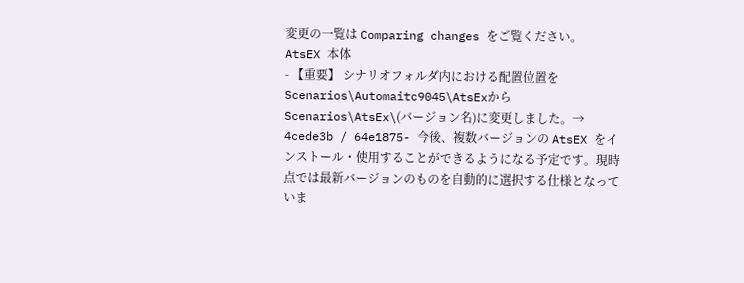変更の一覧は Comparing changes をご覧ください。
AtsEX 本体
- 【重要】 シナリオフォルダ内における配置位置を
Scenarios\Automaitc9045\AtsExからScenarios\AtsEx\(バージョン名)に変更しました。→ 4cede3b / 64e1875- 今後、複数バージョンの AtsEX をインストール・使用することができるようになる予定です。現時点では最新バージョンのものを自動的に選択する仕様となっていま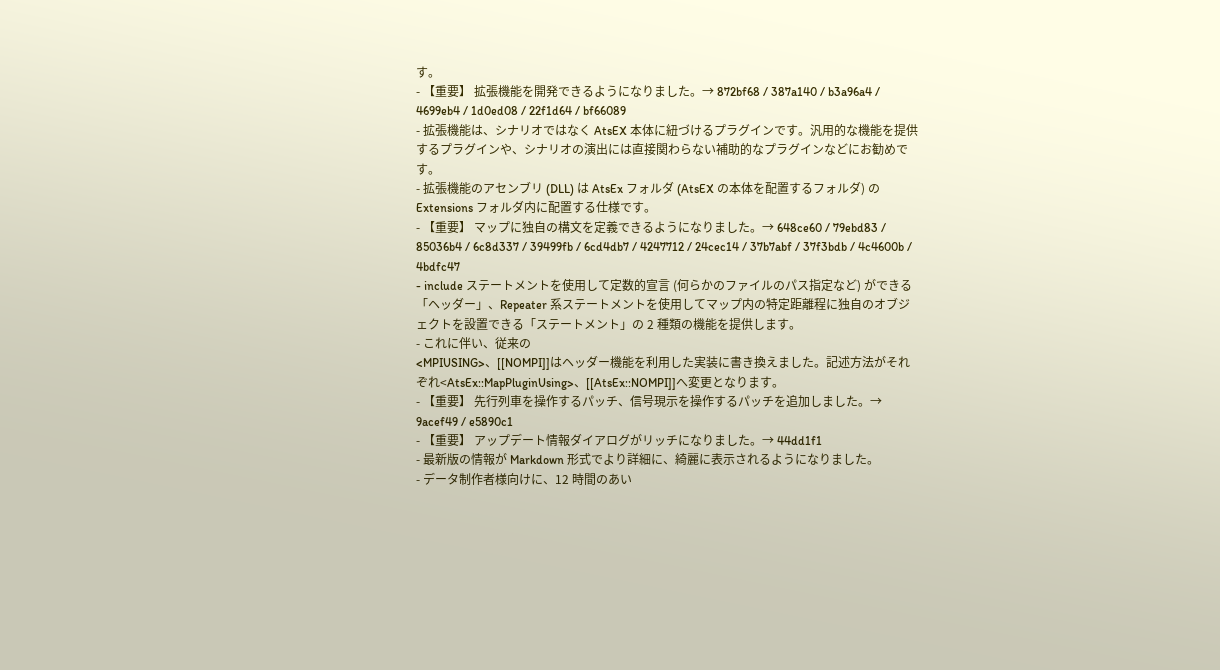す。
- 【重要】 拡張機能を開発できるようになりました。→ 872bf68 / 387a140 / b3a96a4 / 4699eb4 / 1d0ed08 / 22f1d64 / bf66089
- 拡張機能は、シナリオではなく AtsEX 本体に紐づけるプラグインです。汎用的な機能を提供するプラグインや、シナリオの演出には直接関わらない補助的なプラグインなどにお勧めです。
- 拡張機能のアセンブリ (DLL) は AtsEx フォルダ (AtsEX の本体を配置するフォルダ) の Extensions フォルダ内に配置する仕様です。
- 【重要】 マップに独自の構文を定義できるようになりました。→ 648ce60 / 79ebd83 / 85036b4 / 6c8d337 / 39499fb / 6cd4db7 / 4247712 / 24cec14 / 37b7abf / 37f3bdb / 4c4600b / 4bdfc47
- include ステートメントを使用して定数的宣言 (何らかのファイルのパス指定など) ができる「ヘッダー」、Repeater 系ステートメントを使用してマップ内の特定距離程に独自のオブジェクトを設置できる「ステートメント」の 2 種類の機能を提供します。
- これに伴い、従来の
<MPIUSING>、[[NOMPI]]はヘッダー機能を利用した実装に書き換えました。記述方法がそれぞれ<AtsEx::MapPluginUsing>、[[AtsEx::NOMPI]]へ変更となります。
- 【重要】 先行列車を操作するパッチ、信号現示を操作するパッチを追加しました。→ 9acef49 / e5890c1
- 【重要】 アップデート情報ダイアログがリッチになりました。→ 44dd1f1
- 最新版の情報が Markdown 形式でより詳細に、綺麗に表示されるようになりました。
- データ制作者様向けに、12 時間のあい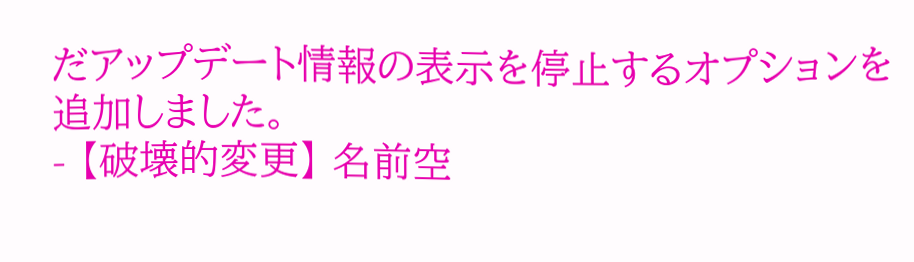だアップデート情報の表示を停止するオプションを追加しました。
- 【破壊的変更】 名前空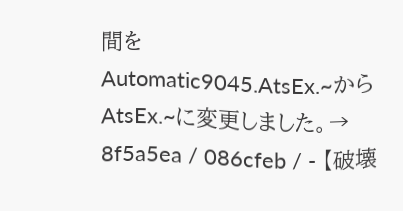間を
Automatic9045.AtsEx.~からAtsEx.~に変更しました。→ 8f5a5ea / 086cfeb / - 【破壊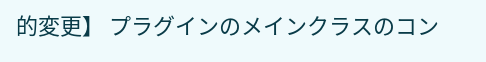的変更】 プラグインのメインクラスのコン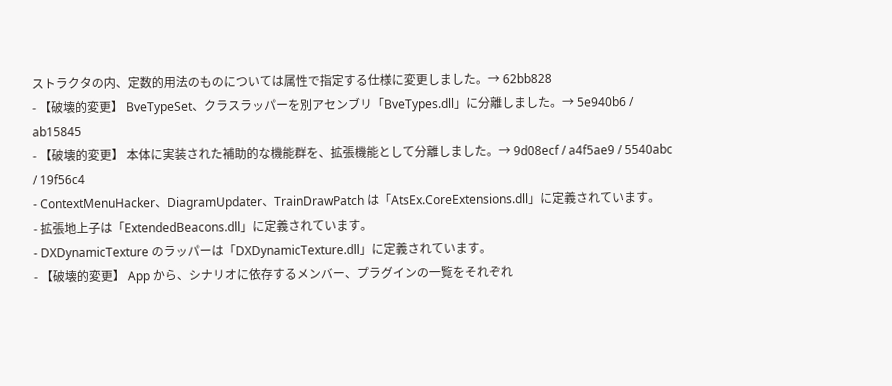ストラクタの内、定数的用法のものについては属性で指定する仕様に変更しました。→ 62bb828
- 【破壊的変更】 BveTypeSet、クラスラッパーを別アセンブリ「BveTypes.dll」に分離しました。→ 5e940b6 / ab15845
- 【破壊的変更】 本体に実装された補助的な機能群を、拡張機能として分離しました。→ 9d08ecf / a4f5ae9 / 5540abc / 19f56c4
- ContextMenuHacker、DiagramUpdater、TrainDrawPatch は「AtsEx.CoreExtensions.dll」に定義されています。
- 拡張地上子は「ExtendedBeacons.dll」に定義されています。
- DXDynamicTexture のラッパーは「DXDynamicTexture.dll」に定義されています。
- 【破壊的変更】 App から、シナリオに依存するメンバー、プラグインの一覧をそれぞれ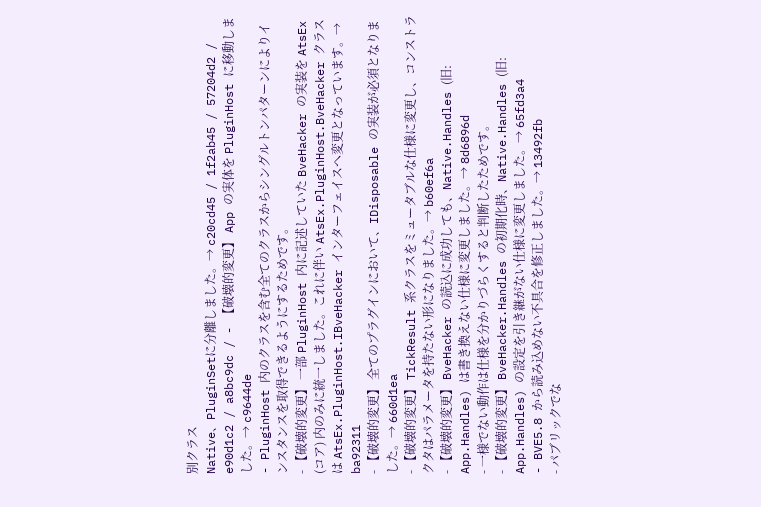別クラス
Native、PluginSetに分離しました。→ c20cd45 / 1f2ab45 / 57204d2 / e90d1c2 / a8bc9dc / - 【破壊的変更】 App の実体を PluginHost に移動しました。→ c9644de
- PluginHost 内のクラスを含む全てのクラスからシングルトンパターンによりインスタンスを取得できるようにするためです。
- 【破壊的変更】 一部 PluginHost 内に記述していた BveHacker の実装を AtsEx (コア) 内のみに統一しました。これに伴い AtsEx.PluginHost.BveHacker クラスは AtsEx.PluginHost.IBveHacker インターフェイスへ変更となっています。→ ba92311
- 【破壊的変更】 全てのプラグインにおいて、IDisposable の実装が必須となりました。→ 660d1ea
- 【破壊的変更】 TickResult 系クラスをミュータブルな仕様に変更し、コンストラクタはパラメータを持たない形になりました。→ b60ef6a
- 【破壊的変更】 BveHacker の読込に成功しても、Native.Handles (旧: App.Handles) は書き換えない仕様に変更しました。→ 8d6896d
- 一様でない動作は仕様を分かりづらくすると判断したためです。
- 【破壊的変更】 BveHacker.Handles の初期化時、Native.Handles (旧: App.Handles) の設定を引き継がない仕様に変更しました。→ 65fd3a4
- BVE5.8 から読み込めない不具合を修正しました。→ 13492fb
- パブリックでな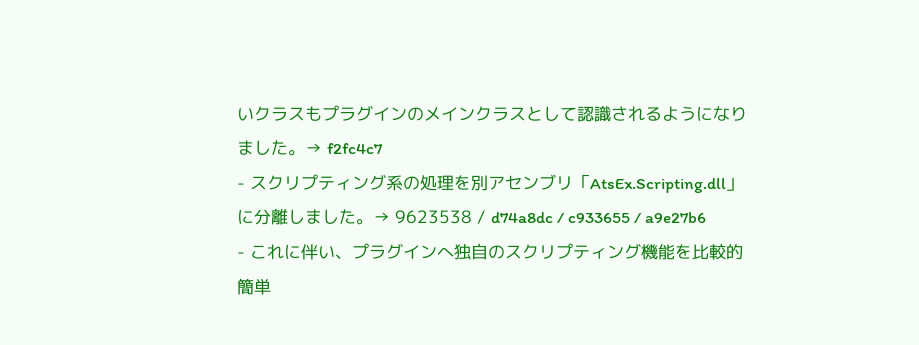いクラスもプラグインのメインクラスとして認識されるようになりました。→ f2fc4c7
- スクリプティング系の処理を別アセンブリ「AtsEx.Scripting.dll」に分離しました。→ 9623538 / d74a8dc / c933655 / a9e27b6
- これに伴い、プラグインへ独自のスクリプティング機能を比較的簡単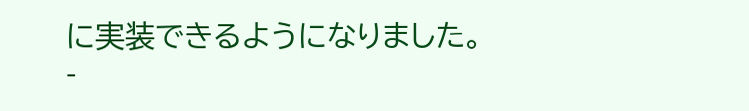に実装できるようになりました。
-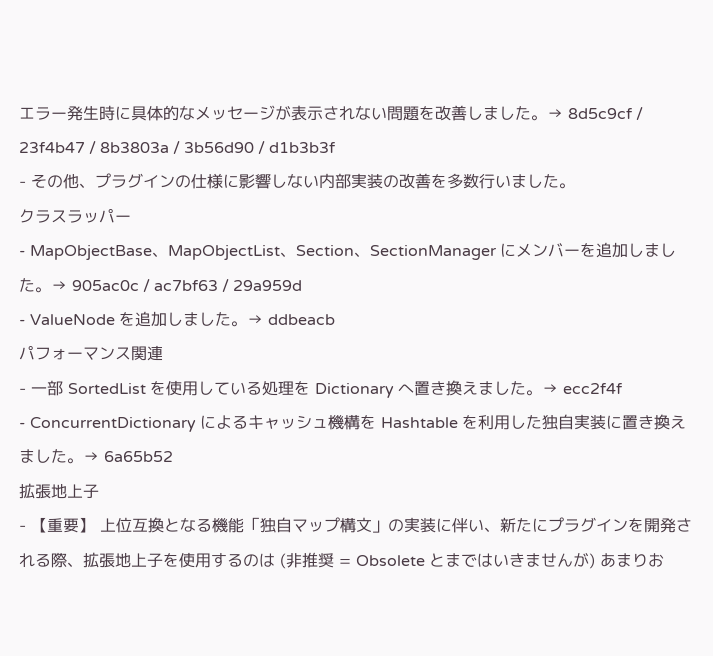エラー発生時に具体的なメッセージが表示されない問題を改善しました。→ 8d5c9cf / 23f4b47 / 8b3803a / 3b56d90 / d1b3b3f
- その他、プラグインの仕様に影響しない内部実装の改善を多数行いました。
クラスラッパー
- MapObjectBase、MapObjectList、Section、SectionManager にメンバーを追加しました。→ 905ac0c / ac7bf63 / 29a959d
- ValueNode を追加しました。→ ddbeacb
パフォーマンス関連
- 一部 SortedList を使用している処理を Dictionary へ置き換えました。→ ecc2f4f
- ConcurrentDictionary によるキャッシュ機構を Hashtable を利用した独自実装に置き換えました。→ 6a65b52
拡張地上子
- 【重要】 上位互換となる機能「独自マップ構文」の実装に伴い、新たにプラグインを開発される際、拡張地上子を使用するのは (非推奨 = Obsolete とまではいきませんが) あまりお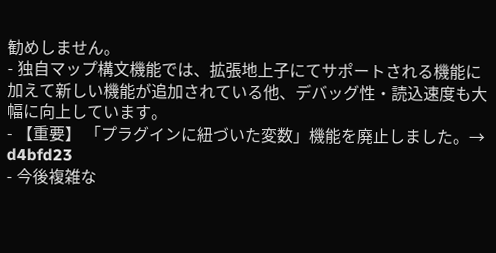勧めしません。
- 独自マップ構文機能では、拡張地上子にてサポートされる機能に加えて新しい機能が追加されている他、デバッグ性・読込速度も大幅に向上しています。
- 【重要】 「プラグインに紐づいた変数」機能を廃止しました。→ d4bfd23
- 今後複雑な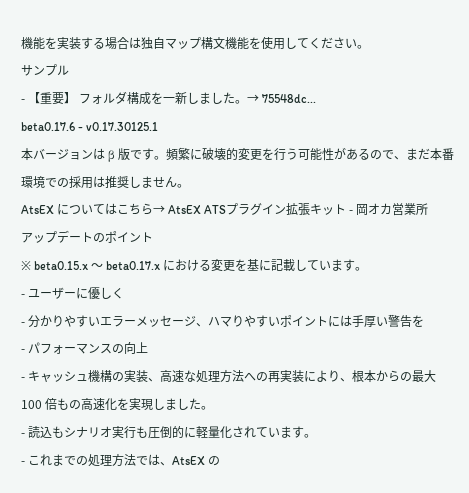機能を実装する場合は独自マップ構文機能を使用してください。
サンプル
- 【重要】 フォルダ構成を一新しました。→ 75548dc...
beta0.17.6 - v0.17.30125.1
本バージョンは β 版です。頻繁に破壊的変更を行う可能性があるので、まだ本番環境での採用は推奨しません。
AtsEX についてはこちら→ AtsEX ATSプラグイン拡張キット - 岡オカ営業所
アップデートのポイント
※ beta0.15.x 〜 beta0.17.x における変更を基に記載しています。
- ユーザーに優しく
- 分かりやすいエラーメッセージ、ハマりやすいポイントには手厚い警告を
- パフォーマンスの向上
- キャッシュ機構の実装、高速な処理方法への再実装により、根本からの最大 100 倍もの高速化を実現しました。
- 読込もシナリオ実行も圧倒的に軽量化されています。
- これまでの処理方法では、AtsEX の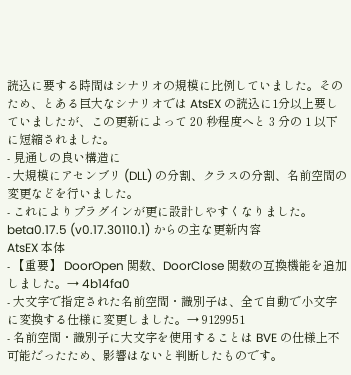読込に要する時間はシナリオの規模に比例していました。そのため、とある巨大なシナリオでは AtsEX の読込に1分以上要していましたが、この更新によって 20 秒程度へと 3 分の 1 以下に短縮されました。
- 見通しの良い構造に
- 大規模にアセンブリ (DLL) の分割、クラスの分割、名前空間の変更などを行いました。
- これによりプラグインが更に設計しやすくなりました。
beta0.17.5 (v0.17.30110.1) からの主な更新内容
AtsEX 本体
- 【重要】 DoorOpen 関数、DoorClose 関数の互換機能を追加しました。→ 4b14fa0
- 大文字で指定された名前空間・識別子は、全て自動で小文字に変換する仕様に変更しました。→ 9129951
- 名前空間・識別子に大文字を使用することは BVE の仕様上不可能だったため、影響はないと判断したものです。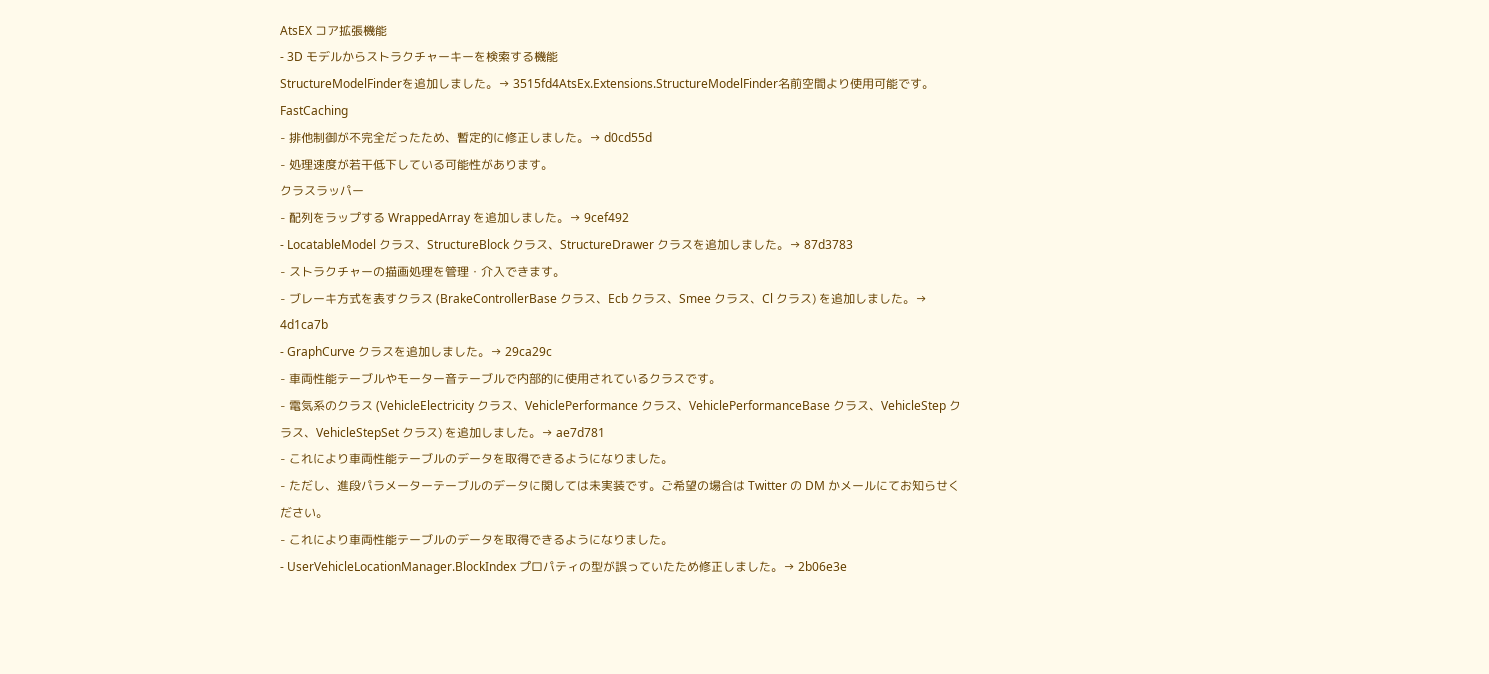AtsEX コア拡張機能
- 3D モデルからストラクチャーキーを検索する機能
StructureModelFinderを追加しました。→ 3515fd4AtsEx.Extensions.StructureModelFinder名前空間より使用可能です。
FastCaching
- 排他制御が不完全だったため、暫定的に修正しました。→ d0cd55d
- 処理速度が若干低下している可能性があります。
クラスラッパー
- 配列をラップする WrappedArray を追加しました。→ 9cef492
- LocatableModel クラス、StructureBlock クラス、StructureDrawer クラスを追加しました。→ 87d3783
- ストラクチャーの描画処理を管理・介入できます。
- ブレーキ方式を表すクラス (BrakeControllerBase クラス、Ecb クラス、Smee クラス、Cl クラス) を追加しました。→ 4d1ca7b
- GraphCurve クラスを追加しました。→ 29ca29c
- 車両性能テーブルやモーター音テーブルで内部的に使用されているクラスです。
- 電気系のクラス (VehicleElectricity クラス、VehiclePerformance クラス、VehiclePerformanceBase クラス、VehicleStep クラス、VehicleStepSet クラス) を追加しました。→ ae7d781
- これにより車両性能テーブルのデータを取得できるようになりました。
- ただし、進段パラメーターテーブルのデータに関しては未実装です。ご希望の場合は Twitter の DM かメールにてお知らせください。
- これにより車両性能テーブルのデータを取得できるようになりました。
- UserVehicleLocationManager.BlockIndex プロパティの型が誤っていたため修正しました。→ 2b06e3e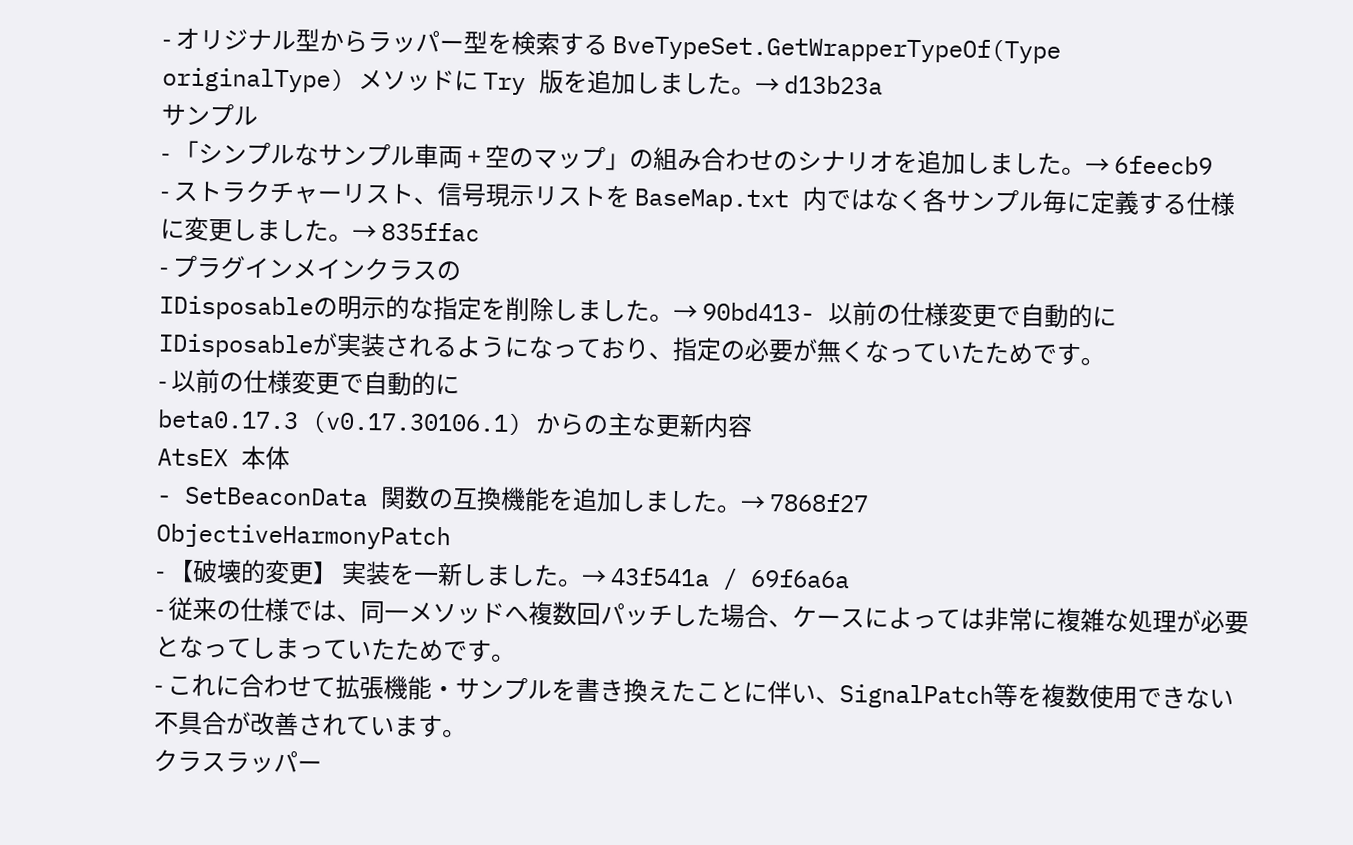- オリジナル型からラッパー型を検索する BveTypeSet.GetWrapperTypeOf(Type originalType) メソッドに Try 版を追加しました。→ d13b23a
サンプル
- 「シンプルなサンプル車両 + 空のマップ」の組み合わせのシナリオを追加しました。→ 6feecb9
- ストラクチャーリスト、信号現示リストを BaseMap.txt 内ではなく各サンプル毎に定義する仕様に変更しました。→ 835ffac
- プラグインメインクラスの
IDisposableの明示的な指定を削除しました。→ 90bd413- 以前の仕様変更で自動的に
IDisposableが実装されるようになっており、指定の必要が無くなっていたためです。
- 以前の仕様変更で自動的に
beta0.17.3 (v0.17.30106.1) からの主な更新内容
AtsEX 本体
- SetBeaconData 関数の互換機能を追加しました。→ 7868f27
ObjectiveHarmonyPatch
- 【破壊的変更】 実装を一新しました。→ 43f541a / 69f6a6a
- 従来の仕様では、同一メソッドへ複数回パッチした場合、ケースによっては非常に複雑な処理が必要となってしまっていたためです。
- これに合わせて拡張機能・サンプルを書き換えたことに伴い、SignalPatch等を複数使用できない不具合が改善されています。
クラスラッパー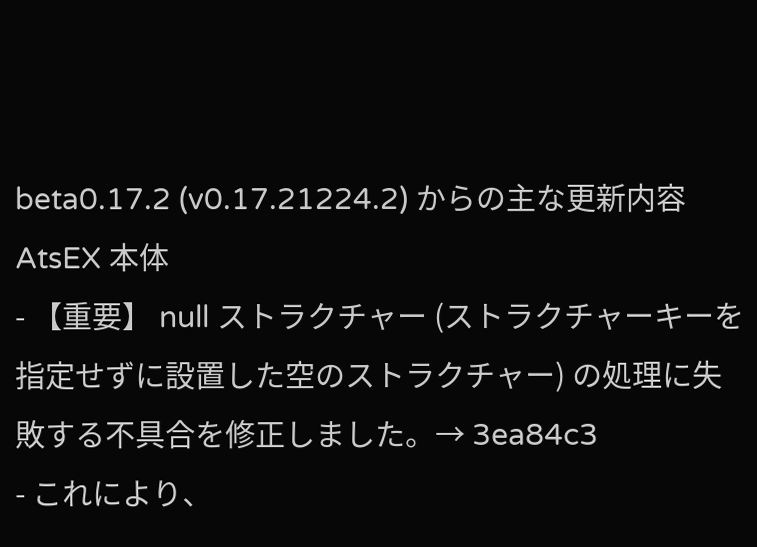beta0.17.2 (v0.17.21224.2) からの主な更新内容
AtsEX 本体
- 【重要】 null ストラクチャー (ストラクチャーキーを指定せずに設置した空のストラクチャー) の処理に失敗する不具合を修正しました。→ 3ea84c3
- これにより、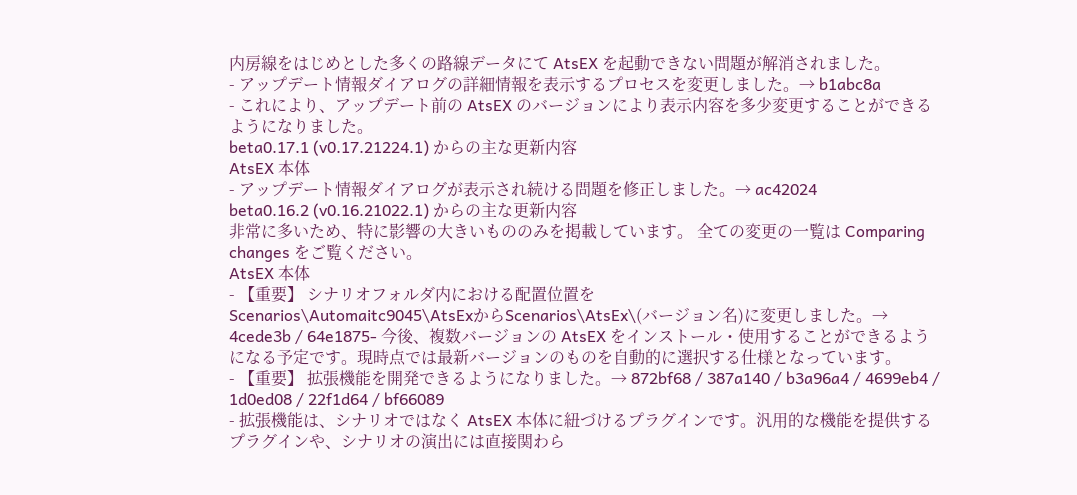内房線をはじめとした多くの路線データにて AtsEX を起動できない問題が解消されました。
- アップデート情報ダイアログの詳細情報を表示するプロセスを変更しました。→ b1abc8a
- これにより、アップデート前の AtsEX のバージョンにより表示内容を多少変更することができるようになりました。
beta0.17.1 (v0.17.21224.1) からの主な更新内容
AtsEX 本体
- アップデート情報ダイアログが表示され続ける問題を修正しました。→ ac42024
beta0.16.2 (v0.16.21022.1) からの主な更新内容
非常に多いため、特に影響の大きいもののみを掲載しています。 全ての変更の一覧は Comparing changes をご覧ください。
AtsEX 本体
- 【重要】 シナリオフォルダ内における配置位置を
Scenarios\Automaitc9045\AtsExからScenarios\AtsEx\(バージョン名)に変更しました。→ 4cede3b / 64e1875- 今後、複数バージョンの AtsEX をインストール・使用することができるようになる予定です。現時点では最新バージョンのものを自動的に選択する仕様となっています。
- 【重要】 拡張機能を開発できるようになりました。→ 872bf68 / 387a140 / b3a96a4 / 4699eb4 / 1d0ed08 / 22f1d64 / bf66089
- 拡張機能は、シナリオではなく AtsEX 本体に紐づけるプラグインです。汎用的な機能を提供するプラグインや、シナリオの演出には直接関わら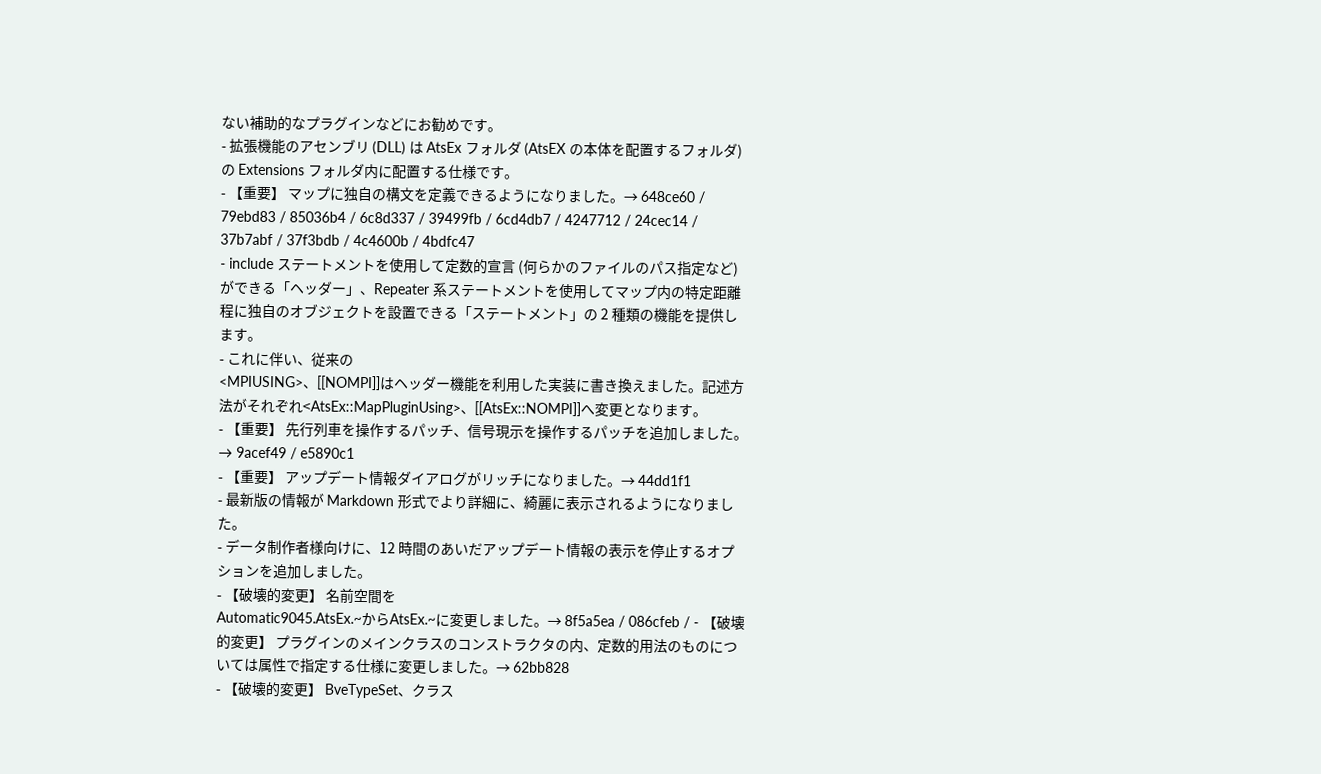ない補助的なプラグインなどにお勧めです。
- 拡張機能のアセンブリ (DLL) は AtsEx フォルダ (AtsEX の本体を配置するフォルダ) の Extensions フォルダ内に配置する仕様です。
- 【重要】 マップに独自の構文を定義できるようになりました。→ 648ce60 / 79ebd83 / 85036b4 / 6c8d337 / 39499fb / 6cd4db7 / 4247712 / 24cec14 / 37b7abf / 37f3bdb / 4c4600b / 4bdfc47
- include ステートメントを使用して定数的宣言 (何らかのファイルのパス指定など) ができる「ヘッダー」、Repeater 系ステートメントを使用してマップ内の特定距離程に独自のオブジェクトを設置できる「ステートメント」の 2 種類の機能を提供します。
- これに伴い、従来の
<MPIUSING>、[[NOMPI]]はヘッダー機能を利用した実装に書き換えました。記述方法がそれぞれ<AtsEx::MapPluginUsing>、[[AtsEx::NOMPI]]へ変更となります。
- 【重要】 先行列車を操作するパッチ、信号現示を操作するパッチを追加しました。→ 9acef49 / e5890c1
- 【重要】 アップデート情報ダイアログがリッチになりました。→ 44dd1f1
- 最新版の情報が Markdown 形式でより詳細に、綺麗に表示されるようになりました。
- データ制作者様向けに、12 時間のあいだアップデート情報の表示を停止するオプションを追加しました。
- 【破壊的変更】 名前空間を
Automatic9045.AtsEx.~からAtsEx.~に変更しました。→ 8f5a5ea / 086cfeb / - 【破壊的変更】 プラグインのメインクラスのコンストラクタの内、定数的用法のものについては属性で指定する仕様に変更しました。→ 62bb828
- 【破壊的変更】 BveTypeSet、クラス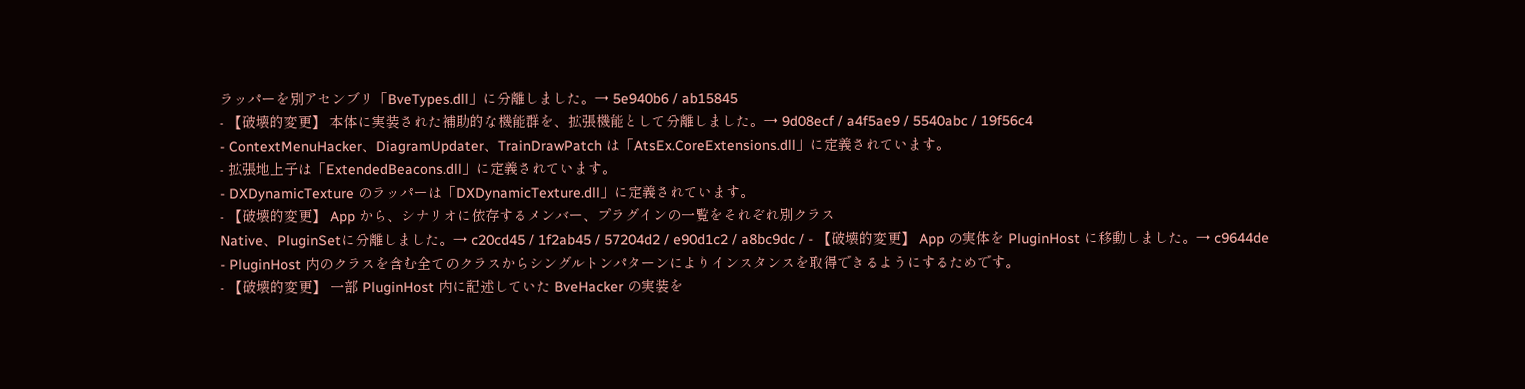ラッパーを別アセンブリ「BveTypes.dll」に分離しました。→ 5e940b6 / ab15845
- 【破壊的変更】 本体に実装された補助的な機能群を、拡張機能として分離しました。→ 9d08ecf / a4f5ae9 / 5540abc / 19f56c4
- ContextMenuHacker、DiagramUpdater、TrainDrawPatch は「AtsEx.CoreExtensions.dll」に定義されています。
- 拡張地上子は「ExtendedBeacons.dll」に定義されています。
- DXDynamicTexture のラッパーは「DXDynamicTexture.dll」に定義されています。
- 【破壊的変更】 App から、シナリオに依存するメンバー、プラグインの一覧をそれぞれ別クラス
Native、PluginSetに分離しました。→ c20cd45 / 1f2ab45 / 57204d2 / e90d1c2 / a8bc9dc / - 【破壊的変更】 App の実体を PluginHost に移動しました。→ c9644de
- PluginHost 内のクラスを含む全てのクラスからシングルトンパターンによりインスタンスを取得できるようにするためです。
- 【破壊的変更】 一部 PluginHost 内に記述していた BveHacker の実装を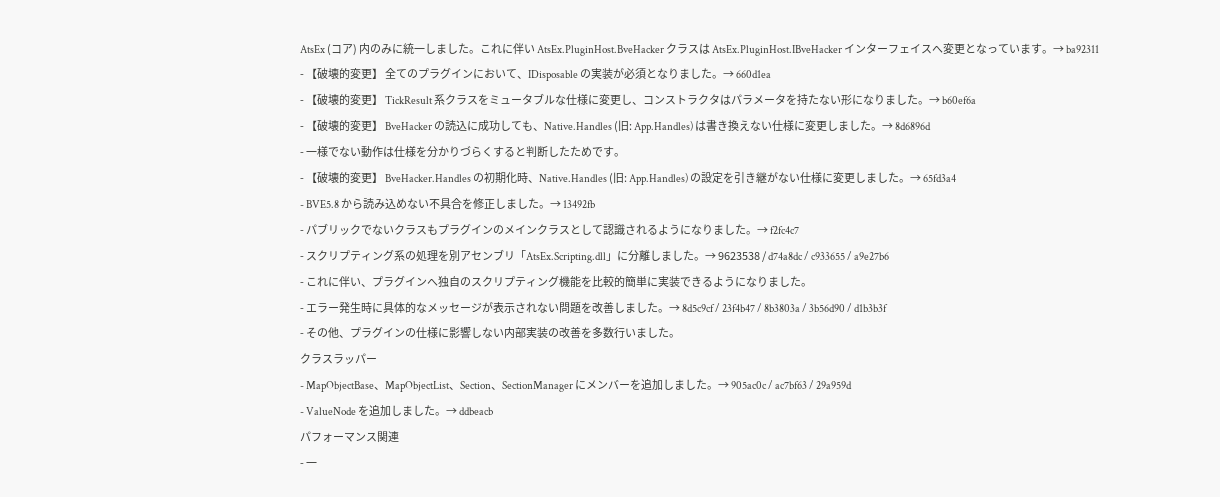AtsEx (コア) 内のみに統一しました。これに伴い AtsEx.PluginHost.BveHacker クラスは AtsEx.PluginHost.IBveHacker インターフェイスへ変更となっています。→ ba92311
- 【破壊的変更】 全てのプラグインにおいて、IDisposable の実装が必須となりました。→ 660d1ea
- 【破壊的変更】 TickResult 系クラスをミュータブルな仕様に変更し、コンストラクタはパラメータを持たない形になりました。→ b60ef6a
- 【破壊的変更】 BveHacker の読込に成功しても、Native.Handles (旧: App.Handles) は書き換えない仕様に変更しました。→ 8d6896d
- 一様でない動作は仕様を分かりづらくすると判断したためです。
- 【破壊的変更】 BveHacker.Handles の初期化時、Native.Handles (旧: App.Handles) の設定を引き継がない仕様に変更しました。→ 65fd3a4
- BVE5.8 から読み込めない不具合を修正しました。→ 13492fb
- パブリックでないクラスもプラグインのメインクラスとして認識されるようになりました。→ f2fc4c7
- スクリプティング系の処理を別アセンブリ「AtsEx.Scripting.dll」に分離しました。→ 9623538 / d74a8dc / c933655 / a9e27b6
- これに伴い、プラグインへ独自のスクリプティング機能を比較的簡単に実装できるようになりました。
- エラー発生時に具体的なメッセージが表示されない問題を改善しました。→ 8d5c9cf / 23f4b47 / 8b3803a / 3b56d90 / d1b3b3f
- その他、プラグインの仕様に影響しない内部実装の改善を多数行いました。
クラスラッパー
- MapObjectBase、MapObjectList、Section、SectionManager にメンバーを追加しました。→ 905ac0c / ac7bf63 / 29a959d
- ValueNode を追加しました。→ ddbeacb
パフォーマンス関連
- 一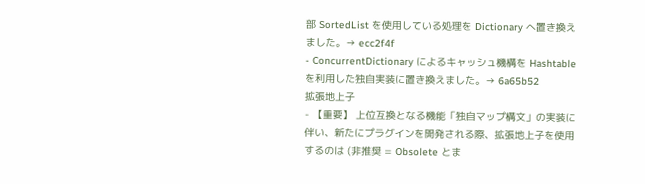部 SortedList を使用している処理を Dictionary へ置き換えました。→ ecc2f4f
- ConcurrentDictionary によるキャッシュ機構を Hashtable を利用した独自実装に置き換えました。→ 6a65b52
拡張地上子
- 【重要】 上位互換となる機能「独自マップ構文」の実装に伴い、新たにプラグインを開発される際、拡張地上子を使用するのは (非推奨 = Obsolete とま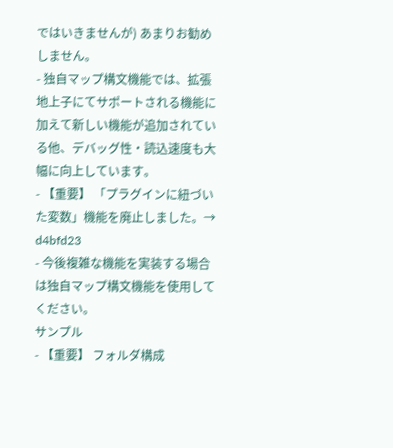ではいきませんが) あまりお勧めしません。
- 独自マップ構文機能では、拡張地上子にてサポートされる機能に加えて新しい機能が追加されている他、デバッグ性・読込速度も大幅に向上しています。
- 【重要】 「プラグインに紐づいた変数」機能を廃止しました。→ d4bfd23
- 今後複雑な機能を実装する場合は独自マップ構文機能を使用してください。
サンプル
- 【重要】 フォルダ構成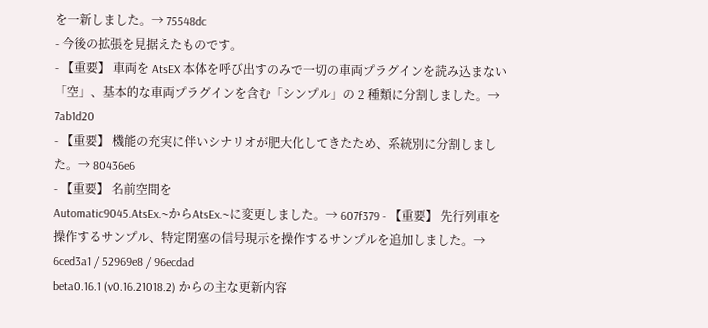を一新しました。→ 75548dc
- 今後の拡張を見据えたものです。
- 【重要】 車両を AtsEX 本体を呼び出すのみで一切の車両プラグインを読み込まない「空」、基本的な車両プラグインを含む「シンプル」の 2 種類に分割しました。→ 7ab1d20
- 【重要】 機能の充実に伴いシナリオが肥大化してきたため、系統別に分割しました。→ 80436e6
- 【重要】 名前空間を
Automatic9045.AtsEx.~からAtsEx.~に変更しました。→ 607f379 - 【重要】 先行列車を操作するサンプル、特定閉塞の信号現示を操作するサンプルを追加しました。→ 6ced3a1 / 52969e8 / 96ecdad
beta0.16.1 (v0.16.21018.2) からの主な更新内容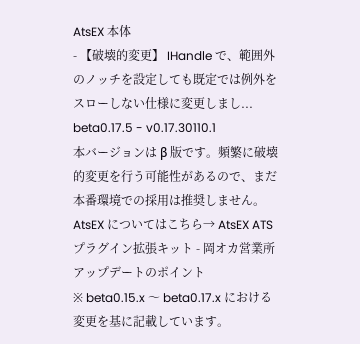AtsEX 本体
- 【破壊的変更】 IHandle で、範囲外のノッチを設定しても既定では例外をスローしない仕様に変更しまし...
beta0.17.5 - v0.17.30110.1
本バージョンは β 版です。頻繁に破壊的変更を行う可能性があるので、まだ本番環境での採用は推奨しません。
AtsEX についてはこちら→ AtsEX ATSプラグイン拡張キット - 岡オカ営業所
アップデートのポイント
※ beta0.15.x 〜 beta0.17.x における変更を基に記載しています。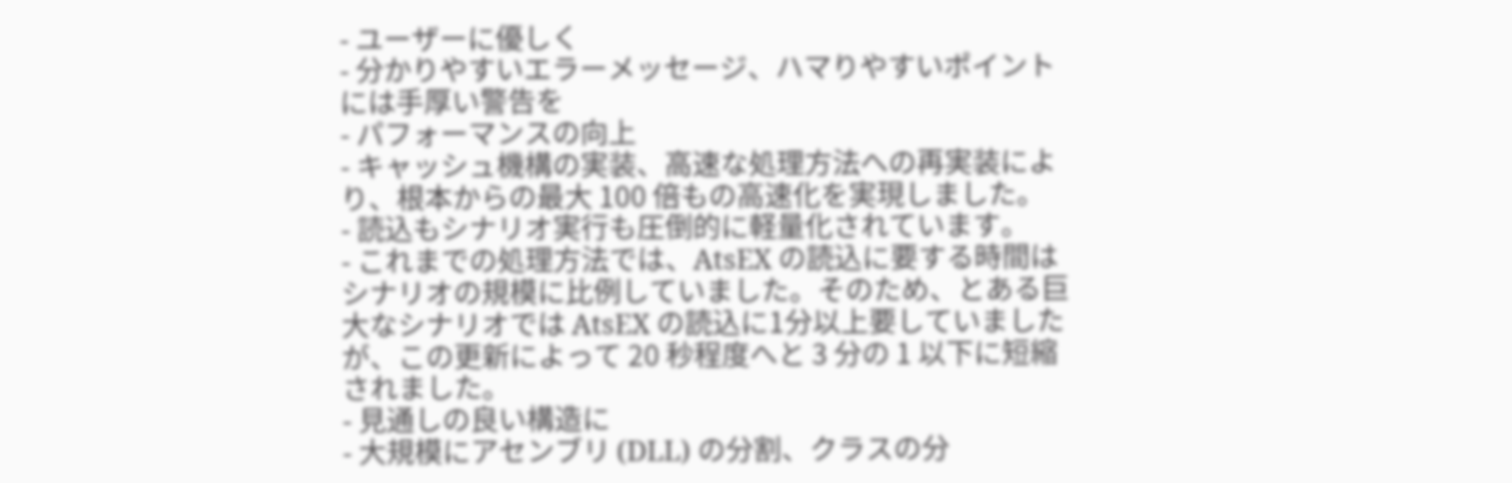- ユーザーに優しく
- 分かりやすいエラーメッセージ、ハマりやすいポイントには手厚い警告を
- パフォーマンスの向上
- キャッシュ機構の実装、高速な処理方法への再実装により、根本からの最大 100 倍もの高速化を実現しました。
- 読込もシナリオ実行も圧倒的に軽量化されています。
- これまでの処理方法では、AtsEX の読込に要する時間はシナリオの規模に比例していました。そのため、とある巨大なシナリオでは AtsEX の読込に1分以上要していましたが、この更新によって 20 秒程度へと 3 分の 1 以下に短縮されました。
- 見通しの良い構造に
- 大規模にアセンブリ (DLL) の分割、クラスの分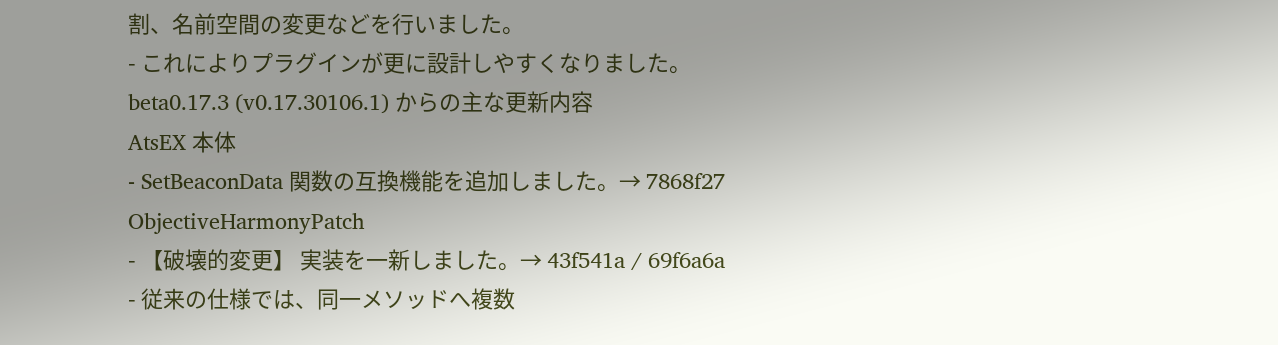割、名前空間の変更などを行いました。
- これによりプラグインが更に設計しやすくなりました。
beta0.17.3 (v0.17.30106.1) からの主な更新内容
AtsEX 本体
- SetBeaconData 関数の互換機能を追加しました。→ 7868f27
ObjectiveHarmonyPatch
- 【破壊的変更】 実装を一新しました。→ 43f541a / 69f6a6a
- 従来の仕様では、同一メソッドへ複数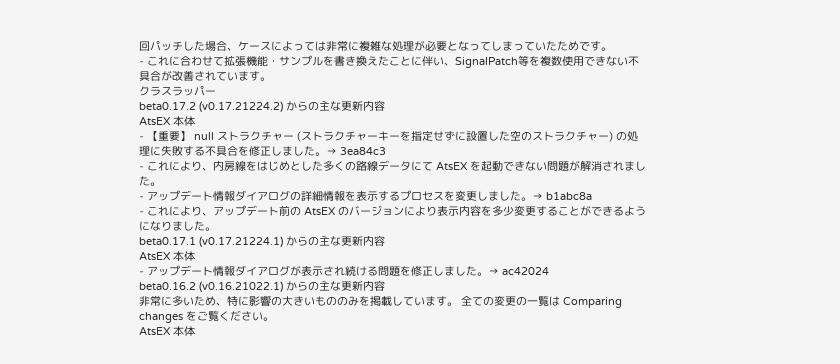回パッチした場合、ケースによっては非常に複雑な処理が必要となってしまっていたためです。
- これに合わせて拡張機能・サンプルを書き換えたことに伴い、SignalPatch等を複数使用できない不具合が改善されています。
クラスラッパー
beta0.17.2 (v0.17.21224.2) からの主な更新内容
AtsEX 本体
- 【重要】 null ストラクチャー (ストラクチャーキーを指定せずに設置した空のストラクチャー) の処理に失敗する不具合を修正しました。→ 3ea84c3
- これにより、内房線をはじめとした多くの路線データにて AtsEX を起動できない問題が解消されました。
- アップデート情報ダイアログの詳細情報を表示するプロセスを変更しました。→ b1abc8a
- これにより、アップデート前の AtsEX のバージョンにより表示内容を多少変更することができるようになりました。
beta0.17.1 (v0.17.21224.1) からの主な更新内容
AtsEX 本体
- アップデート情報ダイアログが表示され続ける問題を修正しました。→ ac42024
beta0.16.2 (v0.16.21022.1) からの主な更新内容
非常に多いため、特に影響の大きいもののみを掲載しています。 全ての変更の一覧は Comparing changes をご覧ください。
AtsEX 本体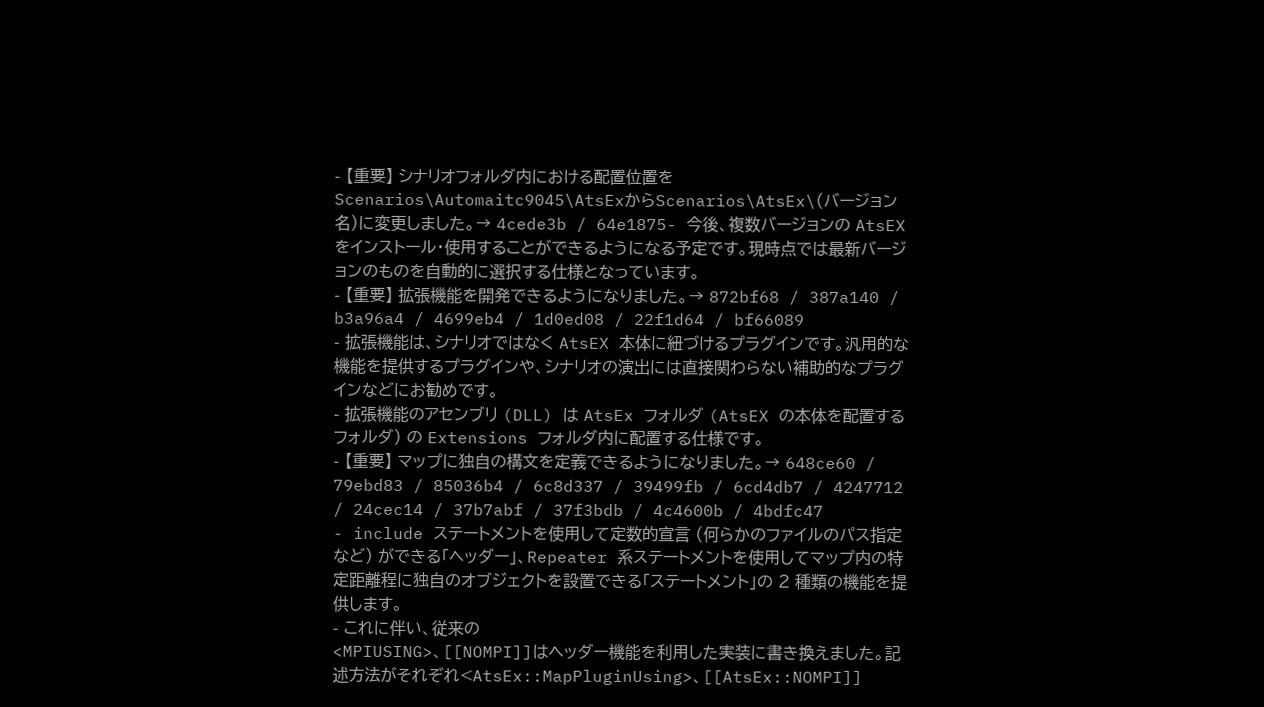- 【重要】 シナリオフォルダ内における配置位置を
Scenarios\Automaitc9045\AtsExからScenarios\AtsEx\(バージョン名)に変更しました。→ 4cede3b / 64e1875- 今後、複数バージョンの AtsEX をインストール・使用することができるようになる予定です。現時点では最新バージョンのものを自動的に選択する仕様となっています。
- 【重要】 拡張機能を開発できるようになりました。→ 872bf68 / 387a140 / b3a96a4 / 4699eb4 / 1d0ed08 / 22f1d64 / bf66089
- 拡張機能は、シナリオではなく AtsEX 本体に紐づけるプラグインです。汎用的な機能を提供するプラグインや、シナリオの演出には直接関わらない補助的なプラグインなどにお勧めです。
- 拡張機能のアセンブリ (DLL) は AtsEx フォルダ (AtsEX の本体を配置するフォルダ) の Extensions フォルダ内に配置する仕様です。
- 【重要】 マップに独自の構文を定義できるようになりました。→ 648ce60 / 79ebd83 / 85036b4 / 6c8d337 / 39499fb / 6cd4db7 / 4247712 / 24cec14 / 37b7abf / 37f3bdb / 4c4600b / 4bdfc47
- include ステートメントを使用して定数的宣言 (何らかのファイルのパス指定など) ができる「ヘッダー」、Repeater 系ステートメントを使用してマップ内の特定距離程に独自のオブジェクトを設置できる「ステートメント」の 2 種類の機能を提供します。
- これに伴い、従来の
<MPIUSING>、[[NOMPI]]はヘッダー機能を利用した実装に書き換えました。記述方法がそれぞれ<AtsEx::MapPluginUsing>、[[AtsEx::NOMPI]]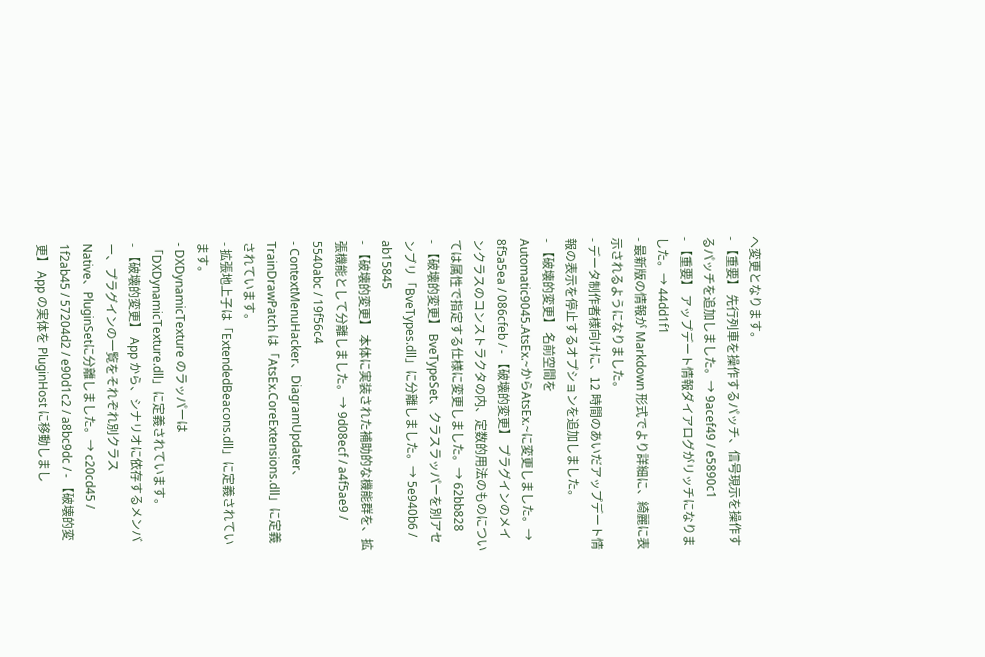へ変更となります。
- 【重要】 先行列車を操作するパッチ、信号現示を操作するパッチを追加しました。→ 9acef49 / e5890c1
- 【重要】 アップデート情報ダイアログがリッチになりました。→ 44dd1f1
- 最新版の情報が Markdown 形式でより詳細に、綺麗に表示されるようになりました。
- データ制作者様向けに、12 時間のあいだアップデート情報の表示を停止するオプションを追加しました。
- 【破壊的変更】 名前空間を
Automatic9045.AtsEx.~からAtsEx.~に変更しました。→ 8f5a5ea / 086cfeb / - 【破壊的変更】 プラグインのメインクラスのコンストラクタの内、定数的用法のものについては属性で指定する仕様に変更しました。→ 62bb828
- 【破壊的変更】 BveTypeSet、クラスラッパーを別アセンブリ「BveTypes.dll」に分離しました。→ 5e940b6 / ab15845
- 【破壊的変更】 本体に実装された補助的な機能群を、拡張機能として分離しました。→ 9d08ecf / a4f5ae9 / 5540abc / 19f56c4
- ContextMenuHacker、DiagramUpdater、TrainDrawPatch は「AtsEx.CoreExtensions.dll」に定義されています。
- 拡張地上子は「ExtendedBeacons.dll」に定義されています。
- DXDynamicTexture のラッパーは「DXDynamicTexture.dll」に定義されています。
- 【破壊的変更】 App から、シナリオに依存するメンバー、プラグインの一覧をそれぞれ別クラス
Native、PluginSetに分離しました。→ c20cd45 / 1f2ab45 / 57204d2 / e90d1c2 / a8bc9dc / - 【破壊的変更】 App の実体を PluginHost に移動しまし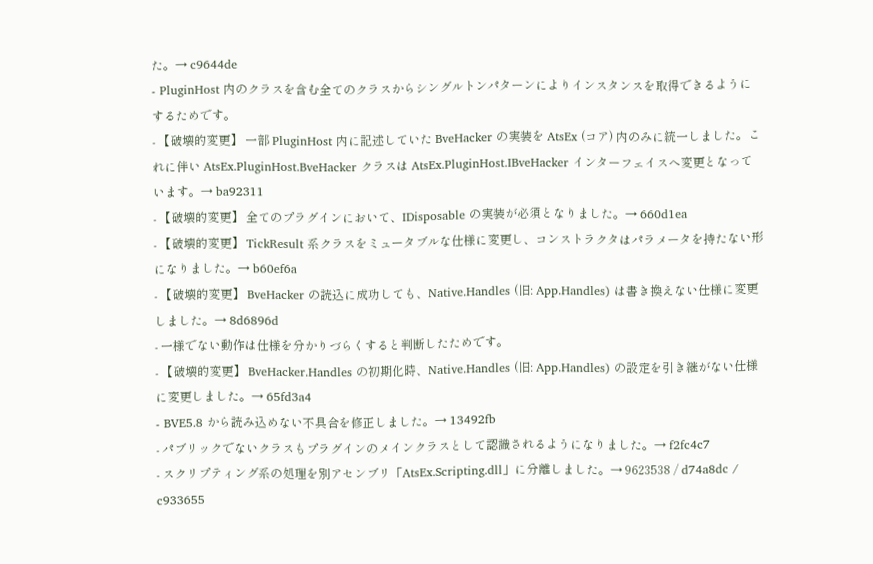た。→ c9644de
- PluginHost 内のクラスを含む全てのクラスからシングルトンパターンによりインスタンスを取得できるようにするためです。
- 【破壊的変更】 一部 PluginHost 内に記述していた BveHacker の実装を AtsEx (コア) 内のみに統一しました。これに伴い AtsEx.PluginHost.BveHacker クラスは AtsEx.PluginHost.IBveHacker インターフェイスへ変更となっています。→ ba92311
- 【破壊的変更】 全てのプラグインにおいて、IDisposable の実装が必須となりました。→ 660d1ea
- 【破壊的変更】 TickResult 系クラスをミュータブルな仕様に変更し、コンストラクタはパラメータを持たない形になりました。→ b60ef6a
- 【破壊的変更】 BveHacker の読込に成功しても、Native.Handles (旧: App.Handles) は書き換えない仕様に変更しました。→ 8d6896d
- 一様でない動作は仕様を分かりづらくすると判断したためです。
- 【破壊的変更】 BveHacker.Handles の初期化時、Native.Handles (旧: App.Handles) の設定を引き継がない仕様に変更しました。→ 65fd3a4
- BVE5.8 から読み込めない不具合を修正しました。→ 13492fb
- パブリックでないクラスもプラグインのメインクラスとして認識されるようになりました。→ f2fc4c7
- スクリプティング系の処理を別アセンブリ「AtsEx.Scripting.dll」に分離しました。→ 9623538 / d74a8dc / c933655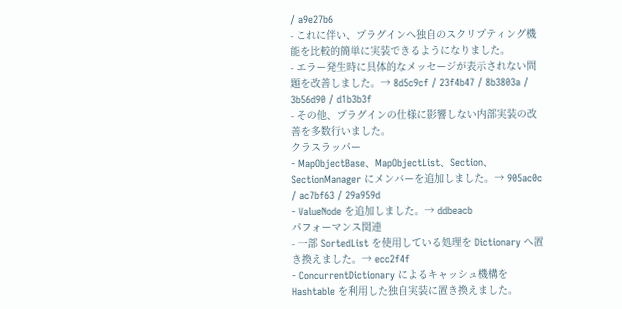/ a9e27b6
- これに伴い、プラグインへ独自のスクリプティング機能を比較的簡単に実装できるようになりました。
- エラー発生時に具体的なメッセージが表示されない問題を改善しました。→ 8d5c9cf / 23f4b47 / 8b3803a / 3b56d90 / d1b3b3f
- その他、プラグインの仕様に影響しない内部実装の改善を多数行いました。
クラスラッパー
- MapObjectBase、MapObjectList、Section、SectionManager にメンバーを追加しました。→ 905ac0c / ac7bf63 / 29a959d
- ValueNode を追加しました。→ ddbeacb
パフォーマンス関連
- 一部 SortedList を使用している処理を Dictionary へ置き換えました。→ ecc2f4f
- ConcurrentDictionary によるキャッシュ機構を Hashtable を利用した独自実装に置き換えました。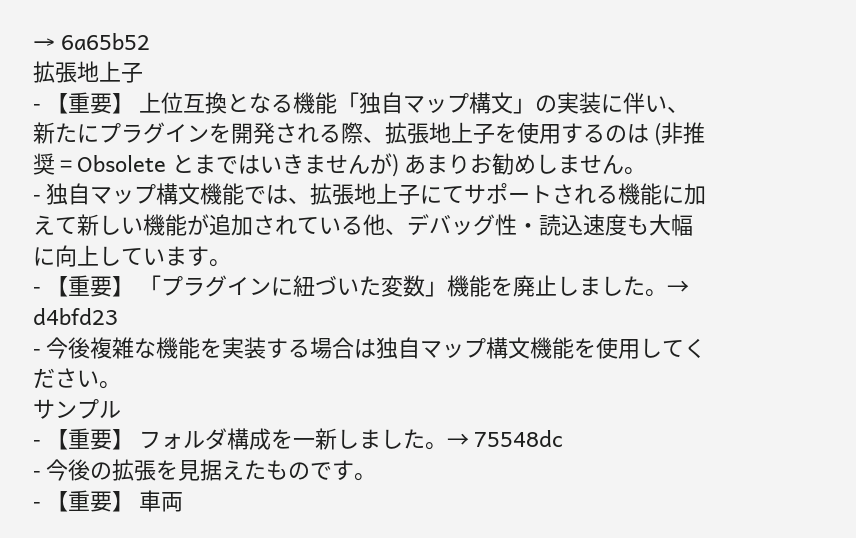→ 6a65b52
拡張地上子
- 【重要】 上位互換となる機能「独自マップ構文」の実装に伴い、新たにプラグインを開発される際、拡張地上子を使用するのは (非推奨 = Obsolete とまではいきませんが) あまりお勧めしません。
- 独自マップ構文機能では、拡張地上子にてサポートされる機能に加えて新しい機能が追加されている他、デバッグ性・読込速度も大幅に向上しています。
- 【重要】 「プラグインに紐づいた変数」機能を廃止しました。→ d4bfd23
- 今後複雑な機能を実装する場合は独自マップ構文機能を使用してください。
サンプル
- 【重要】 フォルダ構成を一新しました。→ 75548dc
- 今後の拡張を見据えたものです。
- 【重要】 車両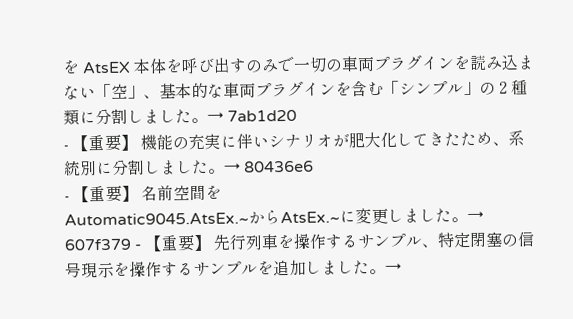を AtsEX 本体を呼び出すのみで一切の車両プラグインを読み込まない「空」、基本的な車両プラグインを含む「シンプル」の 2 種類に分割しました。→ 7ab1d20
- 【重要】 機能の充実に伴いシナリオが肥大化してきたため、系統別に分割しました。→ 80436e6
- 【重要】 名前空間を
Automatic9045.AtsEx.~からAtsEx.~に変更しました。→ 607f379 - 【重要】 先行列車を操作するサンプル、特定閉塞の信号現示を操作するサンプルを追加しました。→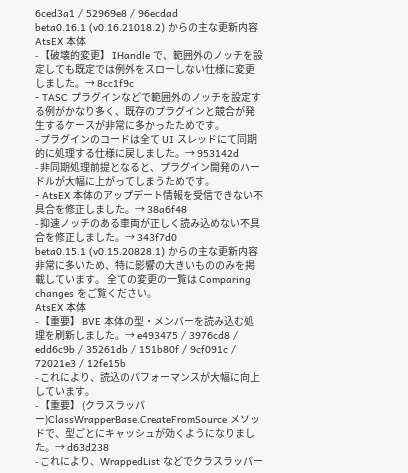6ced3a1 / 52969e8 / 96ecdad
beta0.16.1 (v0.16.21018.2) からの主な更新内容
AtsEX 本体
- 【破壊的変更】 IHandle で、範囲外のノッチを設定しても既定では例外をスローしない仕様に変更しました。→ 8cc1f9c
- TASC プラグインなどで範囲外のノッチを設定する例がかなり多く、既存のプラグインと競合が発生するケースが非常に多かったためです。
- プラグインのコードは全て UI スレッドにて同期的に処理する仕様に戻しました。→ 953142d
- 非同期処理前提となると、プラグイン開発のハードルが大幅に上がってしまうためです。
- AtsEX 本体のアップデート情報を受信できない不具合を修正しました。→ 38a6f48
- 抑速ノッチのある車両が正しく読み込めない不具合を修正しました。→ 343f7d0
beta0.15.1 (v0.15.20828.1) からの主な更新内容
非常に多いため、特に影響の大きいもののみを掲載しています。 全ての変更の一覧は Comparing changes をご覧ください。
AtsEX 本体
- 【重要】 BVE 本体の型・メンバーを読み込む処理を刷新しました。→ e493475 / 3976cd8 / edd6c9b / 35261db / 151b80f / 9cf091c / 72021e3 / 12fe15b
- これにより、読込のパフォーマンスが大幅に向上しています。
- 【重要】 (クラスラッパー)ClassWrapperBase.CreateFromSource メソッドで、型ごとにキャッシュが効くようになりました。→ d63d238
- これにより、WrappedList などでクラスラッパー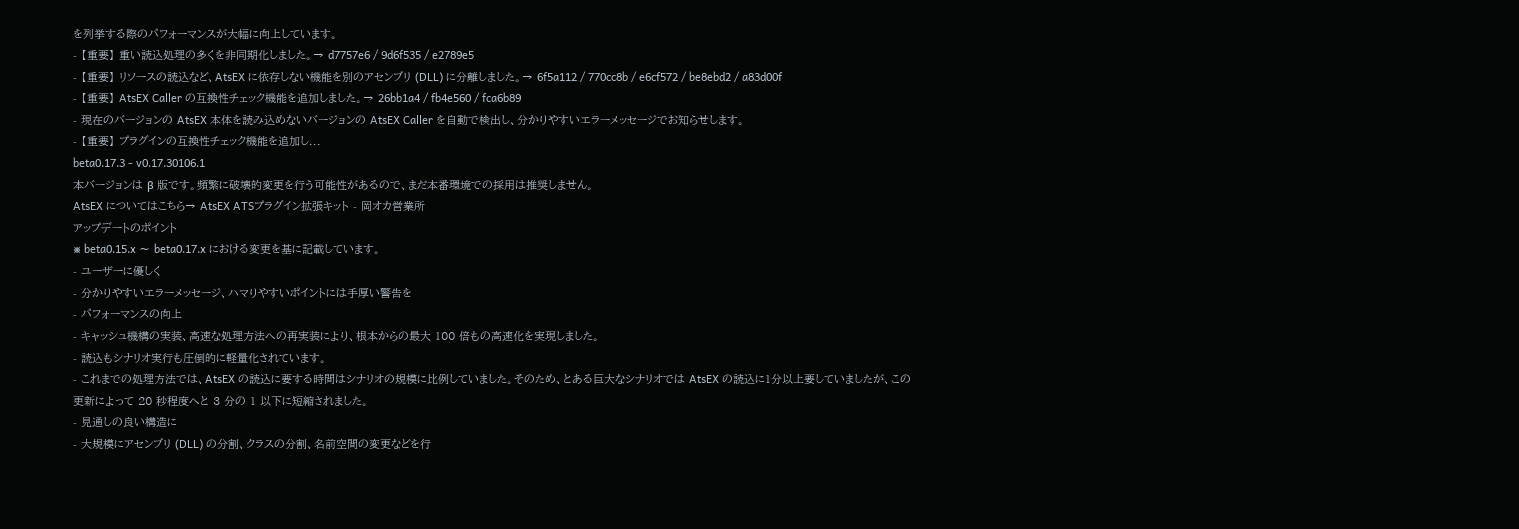を列挙する際のパフォーマンスが大幅に向上しています。
- 【重要】 重い読込処理の多くを非同期化しました。→ d7757e6 / 9d6f535 / e2789e5
- 【重要】 リソースの読込など、AtsEX に依存しない機能を別のアセンブリ (DLL) に分離しました。→ 6f5a112 / 770cc8b / e6cf572 / be8ebd2 / a83d00f
- 【重要】 AtsEX Caller の互換性チェック機能を追加しました。→ 26bb1a4 / fb4e560 / fca6b89
- 現在のバージョンの AtsEX 本体を読み込めないバージョンの AtsEX Caller を自動で検出し、分かりやすいエラーメッセージでお知らせします。
- 【重要】 プラグインの互換性チェック機能を追加し...
beta0.17.3 - v0.17.30106.1
本バージョンは β 版です。頻繁に破壊的変更を行う可能性があるので、まだ本番環境での採用は推奨しません。
AtsEX についてはこちら→ AtsEX ATSプラグイン拡張キット - 岡オカ営業所
アップデートのポイント
※ beta0.15.x 〜 beta0.17.x における変更を基に記載しています。
- ユーザーに優しく
- 分かりやすいエラーメッセージ、ハマりやすいポイントには手厚い警告を
- パフォーマンスの向上
- キャッシュ機構の実装、高速な処理方法への再実装により、根本からの最大 100 倍もの高速化を実現しました。
- 読込もシナリオ実行も圧倒的に軽量化されています。
- これまでの処理方法では、AtsEX の読込に要する時間はシナリオの規模に比例していました。そのため、とある巨大なシナリオでは AtsEX の読込に1分以上要していましたが、この更新によって 20 秒程度へと 3 分の 1 以下に短縮されました。
- 見通しの良い構造に
- 大規模にアセンブリ (DLL) の分割、クラスの分割、名前空間の変更などを行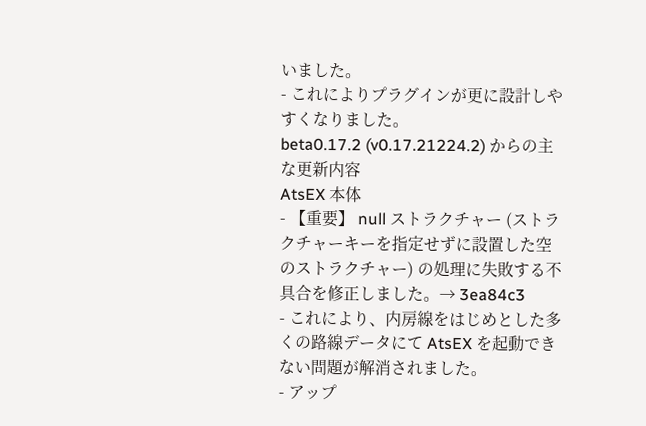いました。
- これによりプラグインが更に設計しやすくなりました。
beta0.17.2 (v0.17.21224.2) からの主な更新内容
AtsEX 本体
- 【重要】 null ストラクチャー (ストラクチャーキーを指定せずに設置した空のストラクチャー) の処理に失敗する不具合を修正しました。→ 3ea84c3
- これにより、内房線をはじめとした多くの路線データにて AtsEX を起動できない問題が解消されました。
- アップ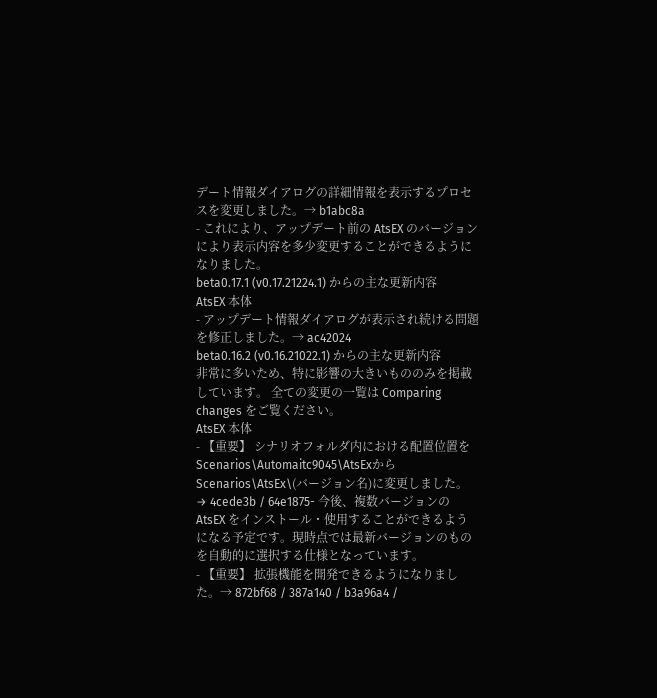デート情報ダイアログの詳細情報を表示するプロセスを変更しました。→ b1abc8a
- これにより、アップデート前の AtsEX のバージョンにより表示内容を多少変更することができるようになりました。
beta0.17.1 (v0.17.21224.1) からの主な更新内容
AtsEX 本体
- アップデート情報ダイアログが表示され続ける問題を修正しました。→ ac42024
beta0.16.2 (v0.16.21022.1) からの主な更新内容
非常に多いため、特に影響の大きいもののみを掲載しています。 全ての変更の一覧は Comparing changes をご覧ください。
AtsEX 本体
- 【重要】 シナリオフォルダ内における配置位置を
Scenarios\Automaitc9045\AtsExからScenarios\AtsEx\(バージョン名)に変更しました。→ 4cede3b / 64e1875- 今後、複数バージョンの AtsEX をインストール・使用することができるようになる予定です。現時点では最新バージョンのものを自動的に選択する仕様となっています。
- 【重要】 拡張機能を開発できるようになりました。→ 872bf68 / 387a140 / b3a96a4 /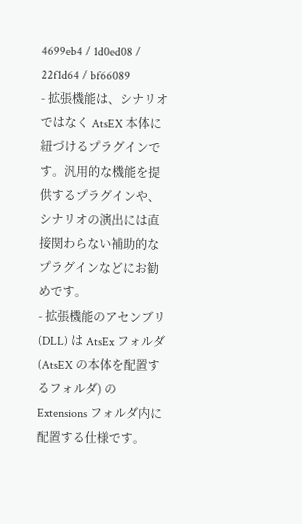4699eb4 / 1d0ed08 / 22f1d64 / bf66089
- 拡張機能は、シナリオではなく AtsEX 本体に紐づけるプラグインです。汎用的な機能を提供するプラグインや、シナリオの演出には直接関わらない補助的なプラグインなどにお勧めです。
- 拡張機能のアセンブリ (DLL) は AtsEx フォルダ (AtsEX の本体を配置するフォルダ) の Extensions フォルダ内に配置する仕様です。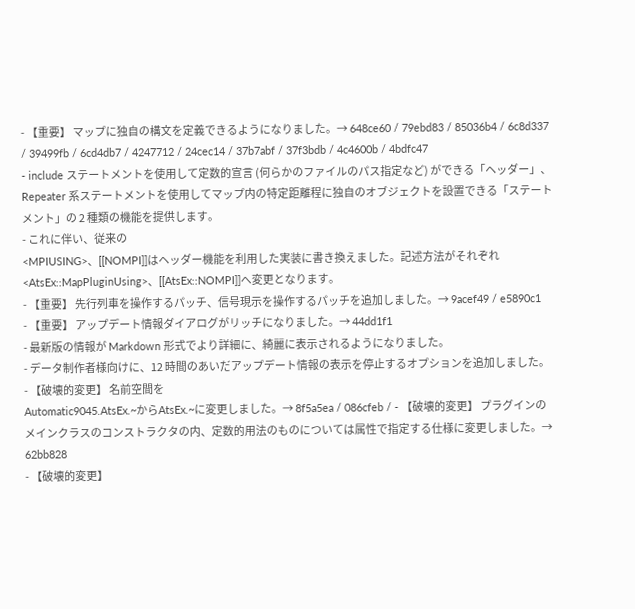- 【重要】 マップに独自の構文を定義できるようになりました。→ 648ce60 / 79ebd83 / 85036b4 / 6c8d337 / 39499fb / 6cd4db7 / 4247712 / 24cec14 / 37b7abf / 37f3bdb / 4c4600b / 4bdfc47
- include ステートメントを使用して定数的宣言 (何らかのファイルのパス指定など) ができる「ヘッダー」、Repeater 系ステートメントを使用してマップ内の特定距離程に独自のオブジェクトを設置できる「ステートメント」の 2 種類の機能を提供します。
- これに伴い、従来の
<MPIUSING>、[[NOMPI]]はヘッダー機能を利用した実装に書き換えました。記述方法がそれぞれ<AtsEx::MapPluginUsing>、[[AtsEx::NOMPI]]へ変更となります。
- 【重要】 先行列車を操作するパッチ、信号現示を操作するパッチを追加しました。→ 9acef49 / e5890c1
- 【重要】 アップデート情報ダイアログがリッチになりました。→ 44dd1f1
- 最新版の情報が Markdown 形式でより詳細に、綺麗に表示されるようになりました。
- データ制作者様向けに、12 時間のあいだアップデート情報の表示を停止するオプションを追加しました。
- 【破壊的変更】 名前空間を
Automatic9045.AtsEx.~からAtsEx.~に変更しました。→ 8f5a5ea / 086cfeb / - 【破壊的変更】 プラグインのメインクラスのコンストラクタの内、定数的用法のものについては属性で指定する仕様に変更しました。→ 62bb828
- 【破壊的変更】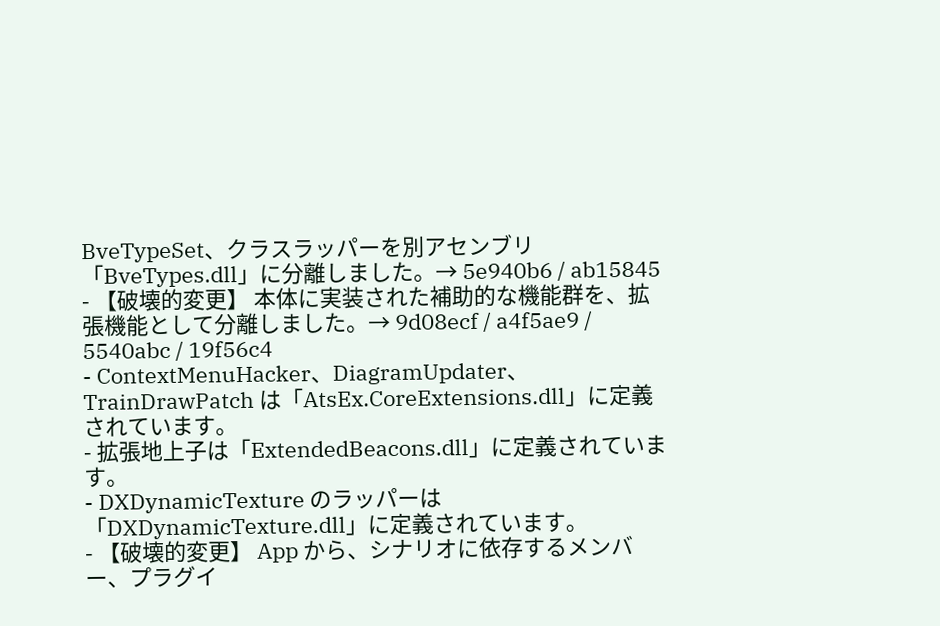BveTypeSet、クラスラッパーを別アセンブリ「BveTypes.dll」に分離しました。→ 5e940b6 / ab15845
- 【破壊的変更】 本体に実装された補助的な機能群を、拡張機能として分離しました。→ 9d08ecf / a4f5ae9 / 5540abc / 19f56c4
- ContextMenuHacker、DiagramUpdater、TrainDrawPatch は「AtsEx.CoreExtensions.dll」に定義されています。
- 拡張地上子は「ExtendedBeacons.dll」に定義されています。
- DXDynamicTexture のラッパーは「DXDynamicTexture.dll」に定義されています。
- 【破壊的変更】 App から、シナリオに依存するメンバー、プラグイ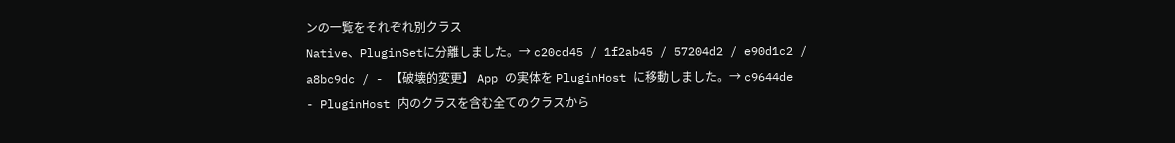ンの一覧をそれぞれ別クラス
Native、PluginSetに分離しました。→ c20cd45 / 1f2ab45 / 57204d2 / e90d1c2 / a8bc9dc / - 【破壊的変更】 App の実体を PluginHost に移動しました。→ c9644de
- PluginHost 内のクラスを含む全てのクラスから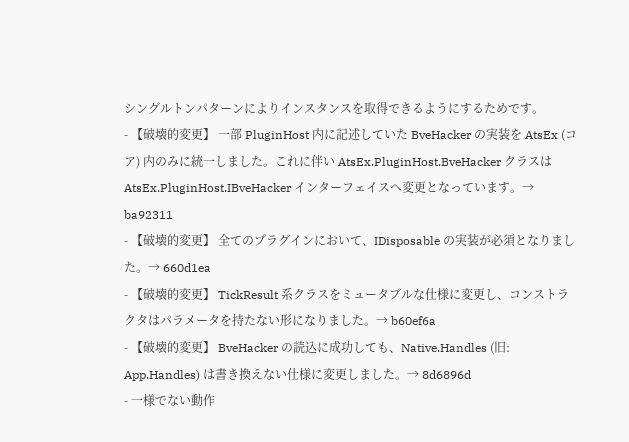シングルトンパターンによりインスタンスを取得できるようにするためです。
- 【破壊的変更】 一部 PluginHost 内に記述していた BveHacker の実装を AtsEx (コア) 内のみに統一しました。これに伴い AtsEx.PluginHost.BveHacker クラスは AtsEx.PluginHost.IBveHacker インターフェイスへ変更となっています。→ ba92311
- 【破壊的変更】 全てのプラグインにおいて、IDisposable の実装が必須となりました。→ 660d1ea
- 【破壊的変更】 TickResult 系クラスをミュータブルな仕様に変更し、コンストラクタはパラメータを持たない形になりました。→ b60ef6a
- 【破壊的変更】 BveHacker の読込に成功しても、Native.Handles (旧: App.Handles) は書き換えない仕様に変更しました。→ 8d6896d
- 一様でない動作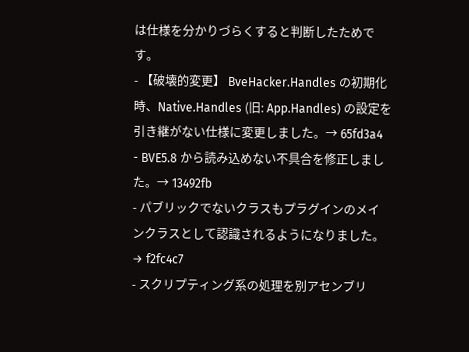は仕様を分かりづらくすると判断したためです。
- 【破壊的変更】 BveHacker.Handles の初期化時、Native.Handles (旧: App.Handles) の設定を引き継がない仕様に変更しました。→ 65fd3a4
- BVE5.8 から読み込めない不具合を修正しました。→ 13492fb
- パブリックでないクラスもプラグインのメインクラスとして認識されるようになりました。→ f2fc4c7
- スクリプティング系の処理を別アセンブリ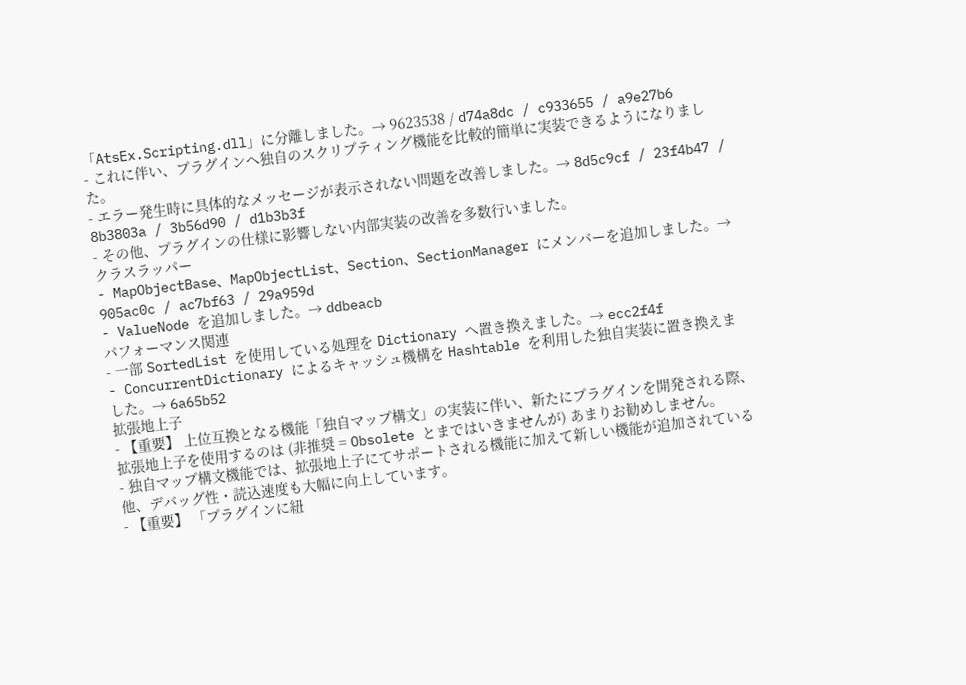「AtsEx.Scripting.dll」に分離しました。→ 9623538 / d74a8dc / c933655 / a9e27b6
- これに伴い、プラグインへ独自のスクリプティング機能を比較的簡単に実装できるようになりました。
- エラー発生時に具体的なメッセージが表示されない問題を改善しました。→ 8d5c9cf / 23f4b47 / 8b3803a / 3b56d90 / d1b3b3f
- その他、プラグインの仕様に影響しない内部実装の改善を多数行いました。
クラスラッパー
- MapObjectBase、MapObjectList、Section、SectionManager にメンバーを追加しました。→ 905ac0c / ac7bf63 / 29a959d
- ValueNode を追加しました。→ ddbeacb
パフォーマンス関連
- 一部 SortedList を使用している処理を Dictionary へ置き換えました。→ ecc2f4f
- ConcurrentDictionary によるキャッシュ機構を Hashtable を利用した独自実装に置き換えました。→ 6a65b52
拡張地上子
- 【重要】 上位互換となる機能「独自マップ構文」の実装に伴い、新たにプラグインを開発される際、拡張地上子を使用するのは (非推奨 = Obsolete とまではいきませんが) あまりお勧めしません。
- 独自マップ構文機能では、拡張地上子にてサポートされる機能に加えて新しい機能が追加されている他、デバッグ性・読込速度も大幅に向上しています。
- 【重要】 「プラグインに紐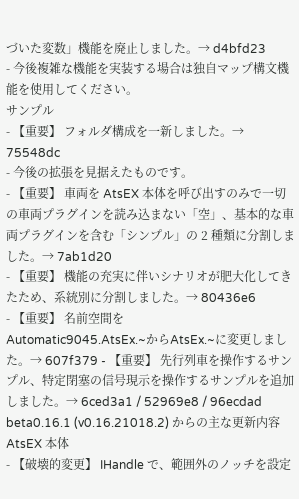づいた変数」機能を廃止しました。→ d4bfd23
- 今後複雑な機能を実装する場合は独自マップ構文機能を使用してください。
サンプル
- 【重要】 フォルダ構成を一新しました。→ 75548dc
- 今後の拡張を見据えたものです。
- 【重要】 車両を AtsEX 本体を呼び出すのみで一切の車両プラグインを読み込まない「空」、基本的な車両プラグインを含む「シンプル」の 2 種類に分割しました。→ 7ab1d20
- 【重要】 機能の充実に伴いシナリオが肥大化してきたため、系統別に分割しました。→ 80436e6
- 【重要】 名前空間を
Automatic9045.AtsEx.~からAtsEx.~に変更しました。→ 607f379 - 【重要】 先行列車を操作するサンプル、特定閉塞の信号現示を操作するサンプルを追加しました。→ 6ced3a1 / 52969e8 / 96ecdad
beta0.16.1 (v0.16.21018.2) からの主な更新内容
AtsEX 本体
- 【破壊的変更】 IHandle で、範囲外のノッチを設定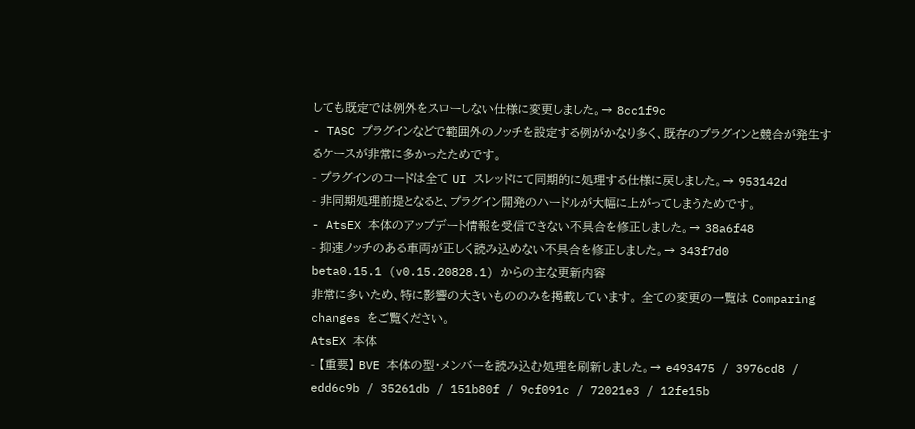しても既定では例外をスローしない仕様に変更しました。→ 8cc1f9c
- TASC プラグインなどで範囲外のノッチを設定する例がかなり多く、既存のプラグインと競合が発生するケースが非常に多かったためです。
- プラグインのコードは全て UI スレッドにて同期的に処理する仕様に戻しました。→ 953142d
- 非同期処理前提となると、プラグイン開発のハードルが大幅に上がってしまうためです。
- AtsEX 本体のアップデート情報を受信できない不具合を修正しました。→ 38a6f48
- 抑速ノッチのある車両が正しく読み込めない不具合を修正しました。→ 343f7d0
beta0.15.1 (v0.15.20828.1) からの主な更新内容
非常に多いため、特に影響の大きいもののみを掲載しています。 全ての変更の一覧は Comparing changes をご覧ください。
AtsEX 本体
- 【重要】 BVE 本体の型・メンバーを読み込む処理を刷新しました。→ e493475 / 3976cd8 / edd6c9b / 35261db / 151b80f / 9cf091c / 72021e3 / 12fe15b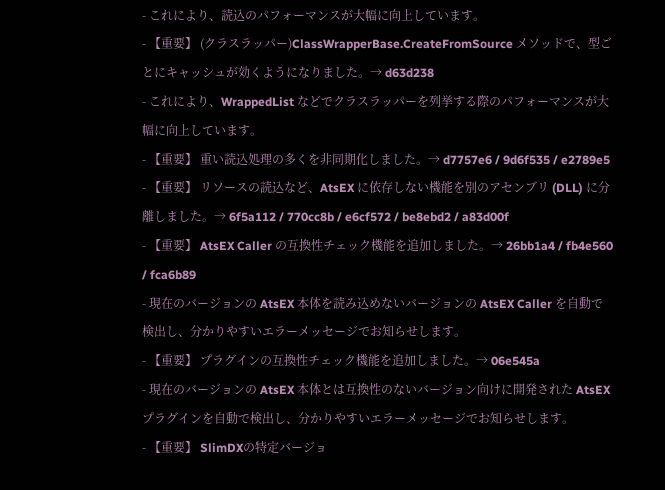- これにより、読込のパフォーマンスが大幅に向上しています。
- 【重要】 (クラスラッパー)ClassWrapperBase.CreateFromSource メソッドで、型ごとにキャッシュが効くようになりました。→ d63d238
- これにより、WrappedList などでクラスラッパーを列挙する際のパフォーマンスが大幅に向上しています。
- 【重要】 重い読込処理の多くを非同期化しました。→ d7757e6 / 9d6f535 / e2789e5
- 【重要】 リソースの読込など、AtsEX に依存しない機能を別のアセンブリ (DLL) に分離しました。→ 6f5a112 / 770cc8b / e6cf572 / be8ebd2 / a83d00f
- 【重要】 AtsEX Caller の互換性チェック機能を追加しました。→ 26bb1a4 / fb4e560 / fca6b89
- 現在のバージョンの AtsEX 本体を読み込めないバージョンの AtsEX Caller を自動で検出し、分かりやすいエラーメッセージでお知らせします。
- 【重要】 プラグインの互換性チェック機能を追加しました。→ 06e545a
- 現在のバージョンの AtsEX 本体とは互換性のないバージョン向けに開発された AtsEX プラグインを自動で検出し、分かりやすいエラーメッセージでお知らせします。
- 【重要】 SlimDXの特定バージョ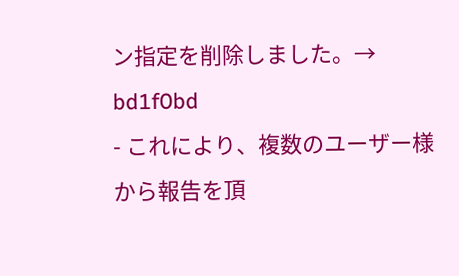ン指定を削除しました。→ bd1f0bd
- これにより、複数のユーザー様から報告を頂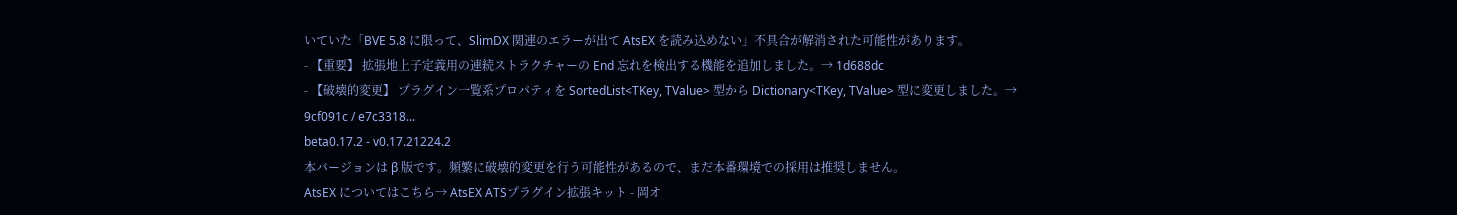いていた「BVE 5.8 に限って、SlimDX 関連のエラーが出て AtsEX を読み込めない」不具合が解消された可能性があります。
- 【重要】 拡張地上子定義用の連続ストラクチャーの End 忘れを検出する機能を追加しました。→ 1d688dc
- 【破壊的変更】 プラグイン一覧系プロパティを SortedList<TKey, TValue> 型から Dictionary<TKey, TValue> 型に変更しました。→ 9cf091c / e7c3318...
beta0.17.2 - v0.17.21224.2
本バージョンは β 版です。頻繁に破壊的変更を行う可能性があるので、まだ本番環境での採用は推奨しません。
AtsEX についてはこちら→ AtsEX ATSプラグイン拡張キット - 岡オ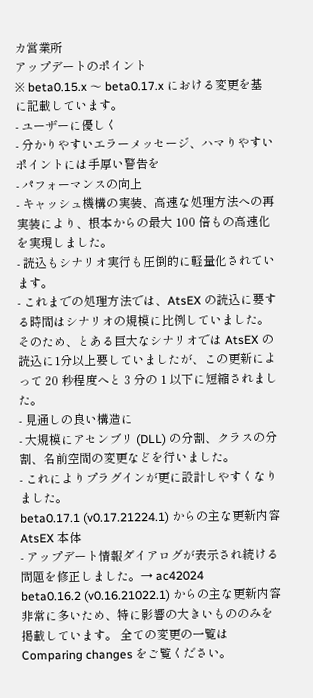カ営業所
アップデートのポイント
※ beta0.15.x 〜 beta0.17.x における変更を基に記載しています。
- ユーザーに優しく
- 分かりやすいエラーメッセージ、ハマりやすいポイントには手厚い警告を
- パフォーマンスの向上
- キャッシュ機構の実装、高速な処理方法への再実装により、根本からの最大 100 倍もの高速化を実現しました。
- 読込もシナリオ実行も圧倒的に軽量化されています。
- これまでの処理方法では、AtsEX の読込に要する時間はシナリオの規模に比例していました。そのため、とある巨大なシナリオでは AtsEX の読込に1分以上要していましたが、この更新によって 20 秒程度へと 3 分の 1 以下に短縮されました。
- 見通しの良い構造に
- 大規模にアセンブリ (DLL) の分割、クラスの分割、名前空間の変更などを行いました。
- これによりプラグインが更に設計しやすくなりました。
beta0.17.1 (v0.17.21224.1) からの主な更新内容
AtsEX 本体
- アップデート情報ダイアログが表示され続ける問題を修正しました。→ ac42024
beta0.16.2 (v0.16.21022.1) からの主な更新内容
非常に多いため、特に影響の大きいもののみを掲載しています。 全ての変更の一覧は Comparing changes をご覧ください。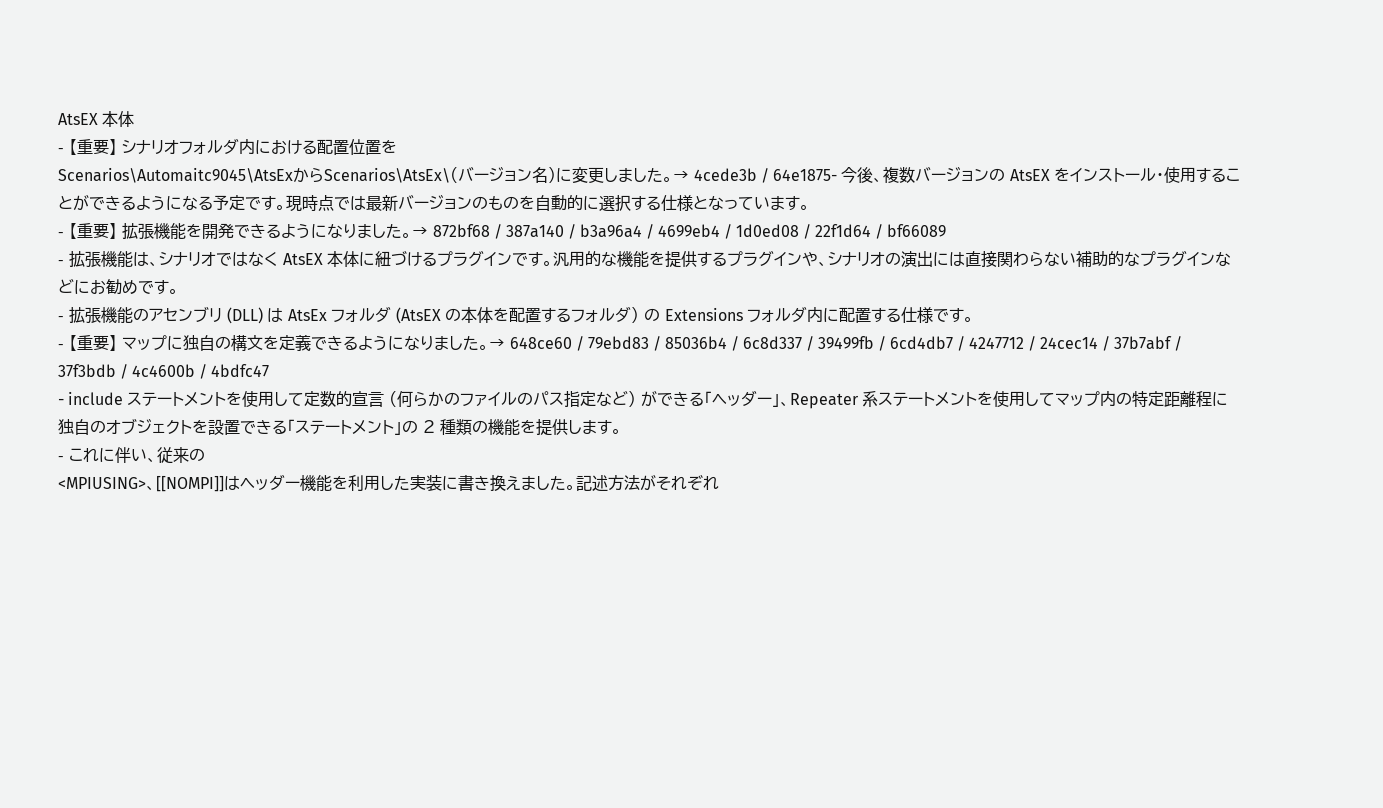AtsEX 本体
- 【重要】 シナリオフォルダ内における配置位置を
Scenarios\Automaitc9045\AtsExからScenarios\AtsEx\(バージョン名)に変更しました。→ 4cede3b / 64e1875- 今後、複数バージョンの AtsEX をインストール・使用することができるようになる予定です。現時点では最新バージョンのものを自動的に選択する仕様となっています。
- 【重要】 拡張機能を開発できるようになりました。→ 872bf68 / 387a140 / b3a96a4 / 4699eb4 / 1d0ed08 / 22f1d64 / bf66089
- 拡張機能は、シナリオではなく AtsEX 本体に紐づけるプラグインです。汎用的な機能を提供するプラグインや、シナリオの演出には直接関わらない補助的なプラグインなどにお勧めです。
- 拡張機能のアセンブリ (DLL) は AtsEx フォルダ (AtsEX の本体を配置するフォルダ) の Extensions フォルダ内に配置する仕様です。
- 【重要】 マップに独自の構文を定義できるようになりました。→ 648ce60 / 79ebd83 / 85036b4 / 6c8d337 / 39499fb / 6cd4db7 / 4247712 / 24cec14 / 37b7abf / 37f3bdb / 4c4600b / 4bdfc47
- include ステートメントを使用して定数的宣言 (何らかのファイルのパス指定など) ができる「ヘッダー」、Repeater 系ステートメントを使用してマップ内の特定距離程に独自のオブジェクトを設置できる「ステートメント」の 2 種類の機能を提供します。
- これに伴い、従来の
<MPIUSING>、[[NOMPI]]はヘッダー機能を利用した実装に書き換えました。記述方法がそれぞれ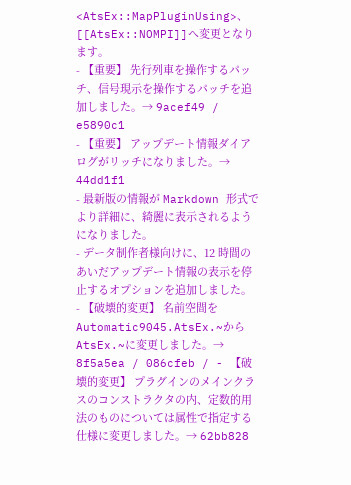<AtsEx::MapPluginUsing>、[[AtsEx::NOMPI]]へ変更となります。
- 【重要】 先行列車を操作するパッチ、信号現示を操作するパッチを追加しました。→ 9acef49 / e5890c1
- 【重要】 アップデート情報ダイアログがリッチになりました。→ 44dd1f1
- 最新版の情報が Markdown 形式でより詳細に、綺麗に表示されるようになりました。
- データ制作者様向けに、12 時間のあいだアップデート情報の表示を停止するオプションを追加しました。
- 【破壊的変更】 名前空間を
Automatic9045.AtsEx.~からAtsEx.~に変更しました。→ 8f5a5ea / 086cfeb / - 【破壊的変更】 プラグインのメインクラスのコンストラクタの内、定数的用法のものについては属性で指定する仕様に変更しました。→ 62bb828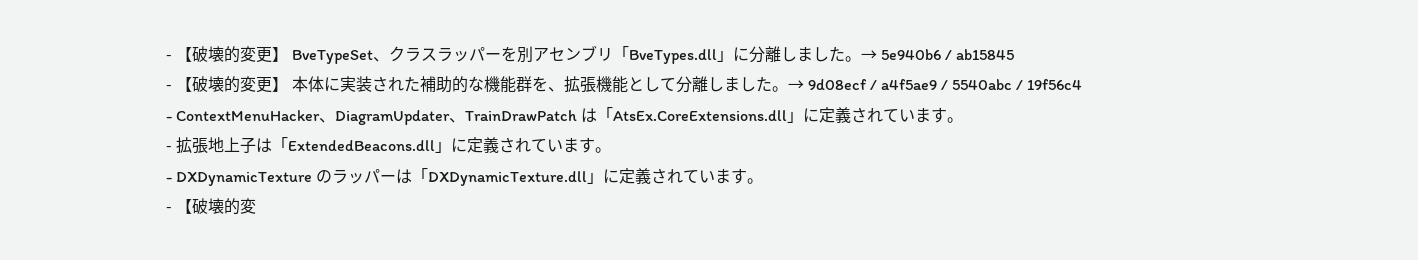- 【破壊的変更】 BveTypeSet、クラスラッパーを別アセンブリ「BveTypes.dll」に分離しました。→ 5e940b6 / ab15845
- 【破壊的変更】 本体に実装された補助的な機能群を、拡張機能として分離しました。→ 9d08ecf / a4f5ae9 / 5540abc / 19f56c4
- ContextMenuHacker、DiagramUpdater、TrainDrawPatch は「AtsEx.CoreExtensions.dll」に定義されています。
- 拡張地上子は「ExtendedBeacons.dll」に定義されています。
- DXDynamicTexture のラッパーは「DXDynamicTexture.dll」に定義されています。
- 【破壊的変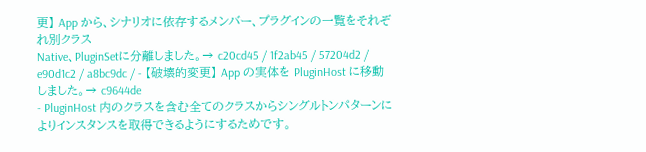更】 App から、シナリオに依存するメンバー、プラグインの一覧をそれぞれ別クラス
Native、PluginSetに分離しました。→ c20cd45 / 1f2ab45 / 57204d2 / e90d1c2 / a8bc9dc / - 【破壊的変更】 App の実体を PluginHost に移動しました。→ c9644de
- PluginHost 内のクラスを含む全てのクラスからシングルトンパターンによりインスタンスを取得できるようにするためです。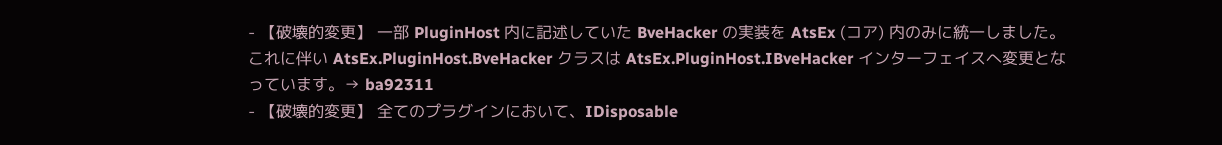- 【破壊的変更】 一部 PluginHost 内に記述していた BveHacker の実装を AtsEx (コア) 内のみに統一しました。これに伴い AtsEx.PluginHost.BveHacker クラスは AtsEx.PluginHost.IBveHacker インターフェイスへ変更となっています。→ ba92311
- 【破壊的変更】 全てのプラグインにおいて、IDisposable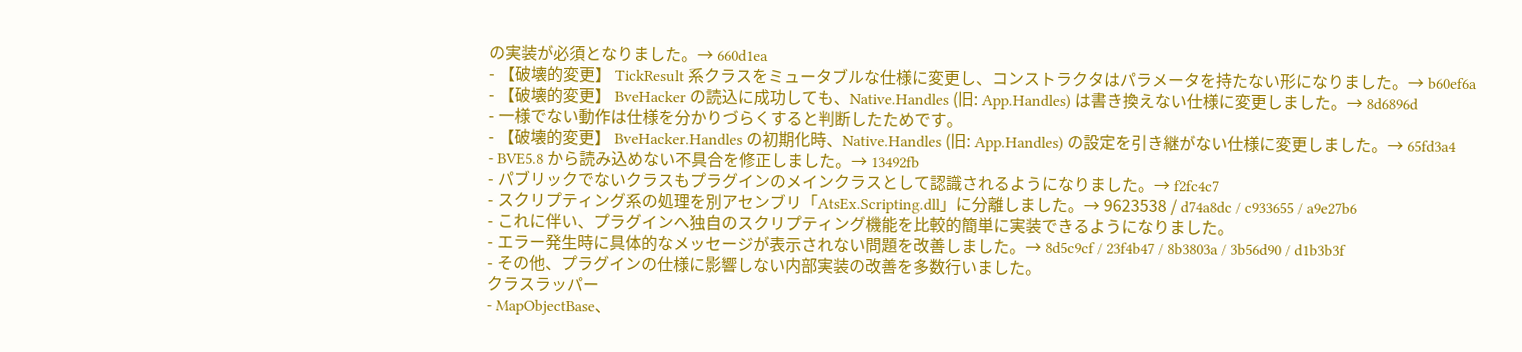の実装が必須となりました。→ 660d1ea
- 【破壊的変更】 TickResult 系クラスをミュータブルな仕様に変更し、コンストラクタはパラメータを持たない形になりました。→ b60ef6a
- 【破壊的変更】 BveHacker の読込に成功しても、Native.Handles (旧: App.Handles) は書き換えない仕様に変更しました。→ 8d6896d
- 一様でない動作は仕様を分かりづらくすると判断したためです。
- 【破壊的変更】 BveHacker.Handles の初期化時、Native.Handles (旧: App.Handles) の設定を引き継がない仕様に変更しました。→ 65fd3a4
- BVE5.8 から読み込めない不具合を修正しました。→ 13492fb
- パブリックでないクラスもプラグインのメインクラスとして認識されるようになりました。→ f2fc4c7
- スクリプティング系の処理を別アセンブリ「AtsEx.Scripting.dll」に分離しました。→ 9623538 / d74a8dc / c933655 / a9e27b6
- これに伴い、プラグインへ独自のスクリプティング機能を比較的簡単に実装できるようになりました。
- エラー発生時に具体的なメッセージが表示されない問題を改善しました。→ 8d5c9cf / 23f4b47 / 8b3803a / 3b56d90 / d1b3b3f
- その他、プラグインの仕様に影響しない内部実装の改善を多数行いました。
クラスラッパー
- MapObjectBase、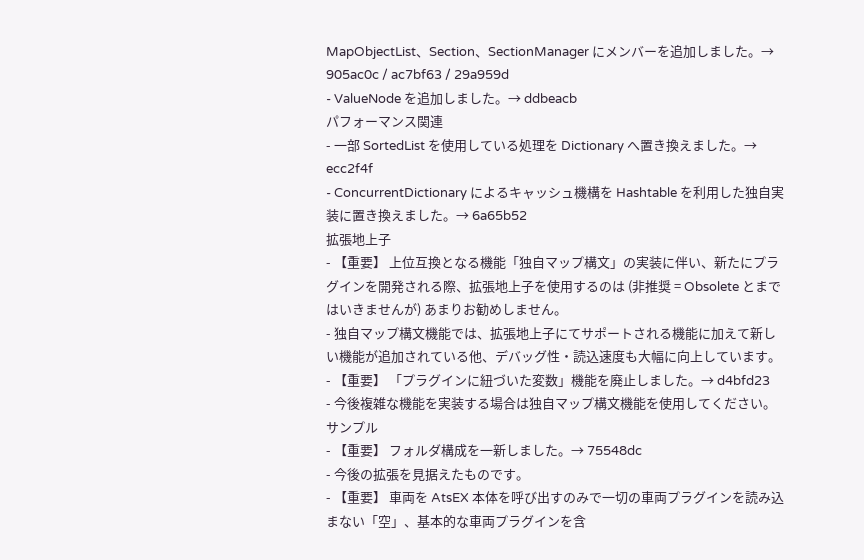MapObjectList、Section、SectionManager にメンバーを追加しました。→ 905ac0c / ac7bf63 / 29a959d
- ValueNode を追加しました。→ ddbeacb
パフォーマンス関連
- 一部 SortedList を使用している処理を Dictionary へ置き換えました。→ ecc2f4f
- ConcurrentDictionary によるキャッシュ機構を Hashtable を利用した独自実装に置き換えました。→ 6a65b52
拡張地上子
- 【重要】 上位互換となる機能「独自マップ構文」の実装に伴い、新たにプラグインを開発される際、拡張地上子を使用するのは (非推奨 = Obsolete とまではいきませんが) あまりお勧めしません。
- 独自マップ構文機能では、拡張地上子にてサポートされる機能に加えて新しい機能が追加されている他、デバッグ性・読込速度も大幅に向上しています。
- 【重要】 「プラグインに紐づいた変数」機能を廃止しました。→ d4bfd23
- 今後複雑な機能を実装する場合は独自マップ構文機能を使用してください。
サンプル
- 【重要】 フォルダ構成を一新しました。→ 75548dc
- 今後の拡張を見据えたものです。
- 【重要】 車両を AtsEX 本体を呼び出すのみで一切の車両プラグインを読み込まない「空」、基本的な車両プラグインを含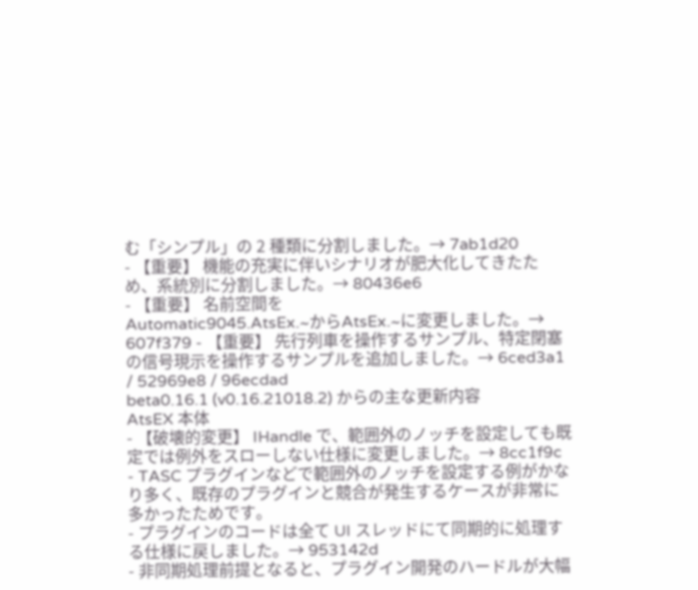む「シンプル」の 2 種類に分割しました。→ 7ab1d20
- 【重要】 機能の充実に伴いシナリオが肥大化してきたため、系統別に分割しました。→ 80436e6
- 【重要】 名前空間を
Automatic9045.AtsEx.~からAtsEx.~に変更しました。→ 607f379 - 【重要】 先行列車を操作するサンプル、特定閉塞の信号現示を操作するサンプルを追加しました。→ 6ced3a1 / 52969e8 / 96ecdad
beta0.16.1 (v0.16.21018.2) からの主な更新内容
AtsEX 本体
- 【破壊的変更】 IHandle で、範囲外のノッチを設定しても既定では例外をスローしない仕様に変更しました。→ 8cc1f9c
- TASC プラグインなどで範囲外のノッチを設定する例がかなり多く、既存のプラグインと競合が発生するケースが非常に多かったためです。
- プラグインのコードは全て UI スレッドにて同期的に処理する仕様に戻しました。→ 953142d
- 非同期処理前提となると、プラグイン開発のハードルが大幅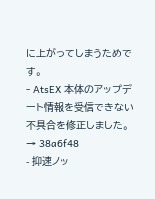に上がってしまうためです。
- AtsEX 本体のアップデート情報を受信できない不具合を修正しました。→ 38a6f48
- 抑速ノッ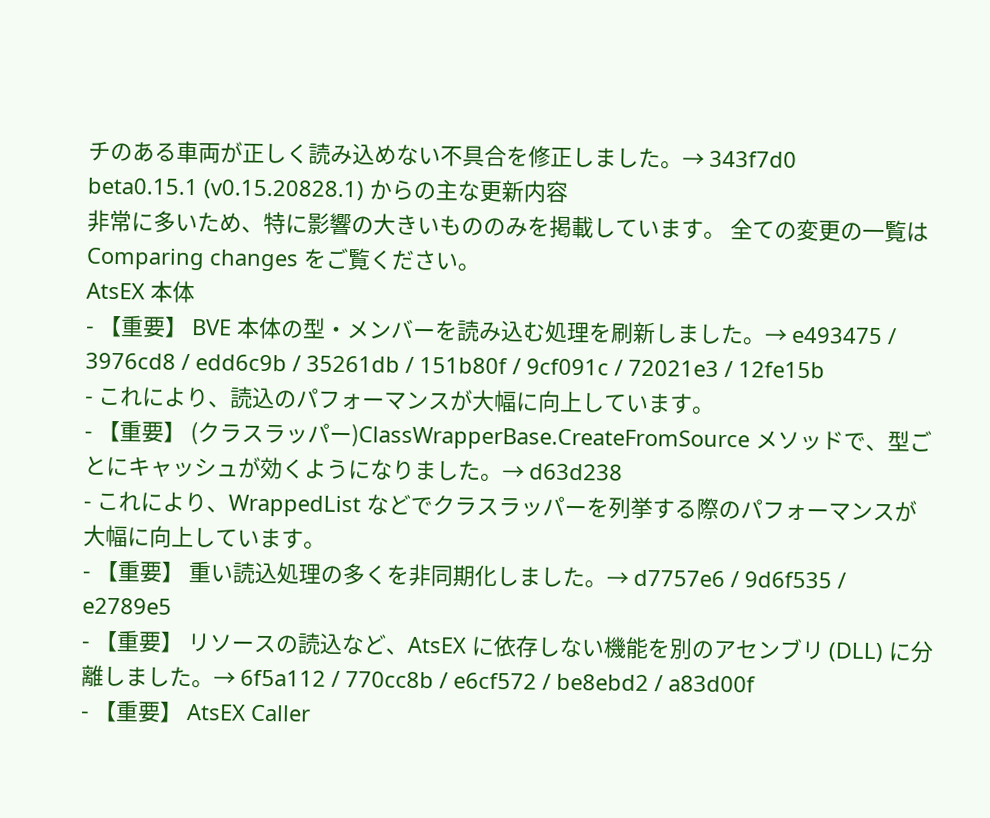チのある車両が正しく読み込めない不具合を修正しました。→ 343f7d0
beta0.15.1 (v0.15.20828.1) からの主な更新内容
非常に多いため、特に影響の大きいもののみを掲載しています。 全ての変更の一覧は Comparing changes をご覧ください。
AtsEX 本体
- 【重要】 BVE 本体の型・メンバーを読み込む処理を刷新しました。→ e493475 / 3976cd8 / edd6c9b / 35261db / 151b80f / 9cf091c / 72021e3 / 12fe15b
- これにより、読込のパフォーマンスが大幅に向上しています。
- 【重要】 (クラスラッパー)ClassWrapperBase.CreateFromSource メソッドで、型ごとにキャッシュが効くようになりました。→ d63d238
- これにより、WrappedList などでクラスラッパーを列挙する際のパフォーマンスが大幅に向上しています。
- 【重要】 重い読込処理の多くを非同期化しました。→ d7757e6 / 9d6f535 / e2789e5
- 【重要】 リソースの読込など、AtsEX に依存しない機能を別のアセンブリ (DLL) に分離しました。→ 6f5a112 / 770cc8b / e6cf572 / be8ebd2 / a83d00f
- 【重要】 AtsEX Caller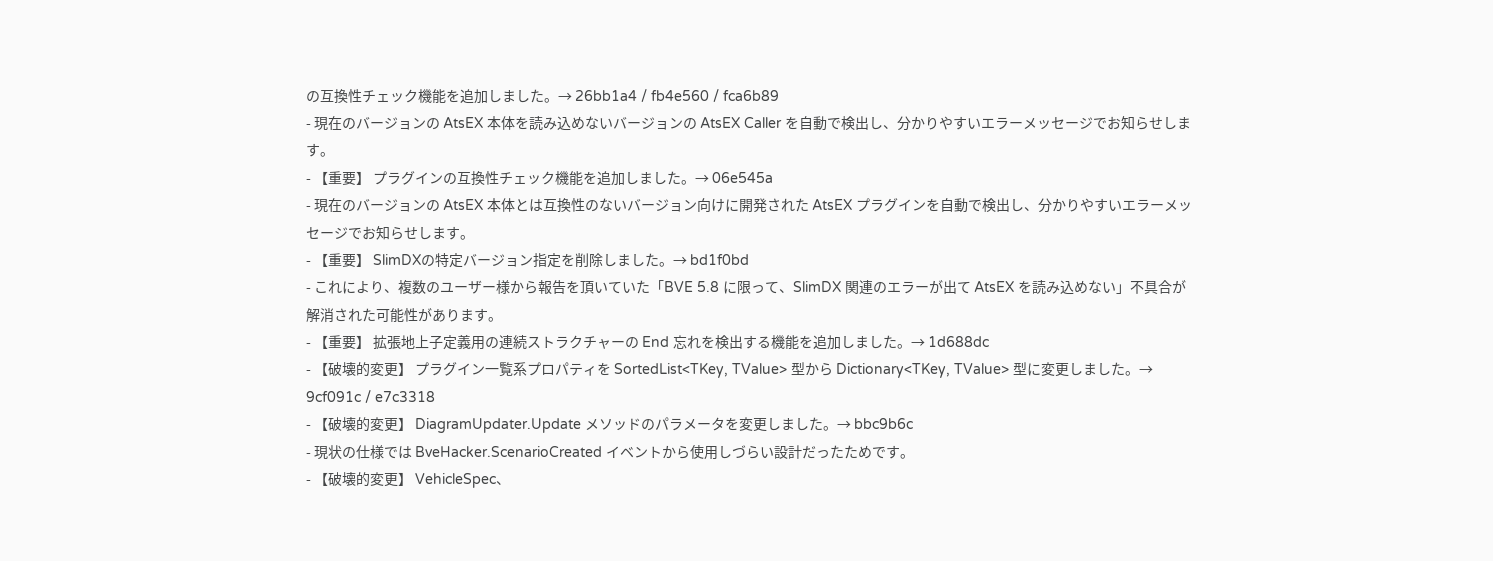の互換性チェック機能を追加しました。→ 26bb1a4 / fb4e560 / fca6b89
- 現在のバージョンの AtsEX 本体を読み込めないバージョンの AtsEX Caller を自動で検出し、分かりやすいエラーメッセージでお知らせします。
- 【重要】 プラグインの互換性チェック機能を追加しました。→ 06e545a
- 現在のバージョンの AtsEX 本体とは互換性のないバージョン向けに開発された AtsEX プラグインを自動で検出し、分かりやすいエラーメッセージでお知らせします。
- 【重要】 SlimDXの特定バージョン指定を削除しました。→ bd1f0bd
- これにより、複数のユーザー様から報告を頂いていた「BVE 5.8 に限って、SlimDX 関連のエラーが出て AtsEX を読み込めない」不具合が解消された可能性があります。
- 【重要】 拡張地上子定義用の連続ストラクチャーの End 忘れを検出する機能を追加しました。→ 1d688dc
- 【破壊的変更】 プラグイン一覧系プロパティを SortedList<TKey, TValue> 型から Dictionary<TKey, TValue> 型に変更しました。→ 9cf091c / e7c3318
- 【破壊的変更】 DiagramUpdater.Update メソッドのパラメータを変更しました。→ bbc9b6c
- 現状の仕様では BveHacker.ScenarioCreated イベントから使用しづらい設計だったためです。
- 【破壊的変更】 VehicleSpec、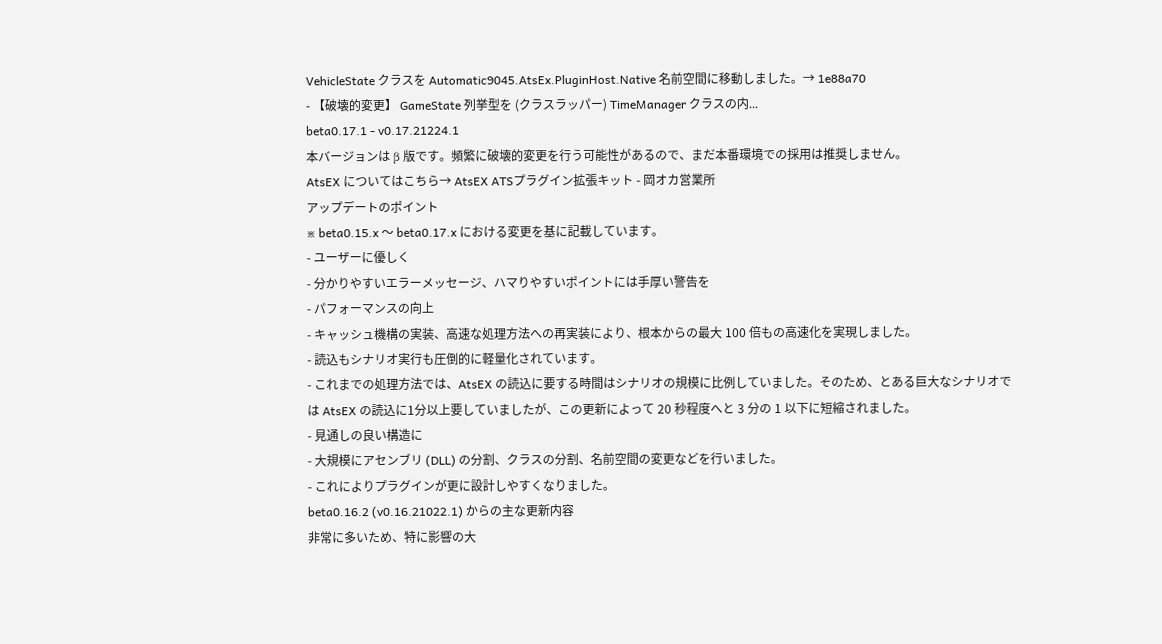VehicleState クラスを Automatic9045.AtsEx.PluginHost.Native 名前空間に移動しました。→ 1e88a70
- 【破壊的変更】 GameState 列挙型を (クラスラッパー) TimeManager クラスの内...
beta0.17.1 - v0.17.21224.1
本バージョンは β 版です。頻繁に破壊的変更を行う可能性があるので、まだ本番環境での採用は推奨しません。
AtsEX についてはこちら→ AtsEX ATSプラグイン拡張キット - 岡オカ営業所
アップデートのポイント
※ beta0.15.x 〜 beta0.17.x における変更を基に記載しています。
- ユーザーに優しく
- 分かりやすいエラーメッセージ、ハマりやすいポイントには手厚い警告を
- パフォーマンスの向上
- キャッシュ機構の実装、高速な処理方法への再実装により、根本からの最大 100 倍もの高速化を実現しました。
- 読込もシナリオ実行も圧倒的に軽量化されています。
- これまでの処理方法では、AtsEX の読込に要する時間はシナリオの規模に比例していました。そのため、とある巨大なシナリオでは AtsEX の読込に1分以上要していましたが、この更新によって 20 秒程度へと 3 分の 1 以下に短縮されました。
- 見通しの良い構造に
- 大規模にアセンブリ (DLL) の分割、クラスの分割、名前空間の変更などを行いました。
- これによりプラグインが更に設計しやすくなりました。
beta0.16.2 (v0.16.21022.1) からの主な更新内容
非常に多いため、特に影響の大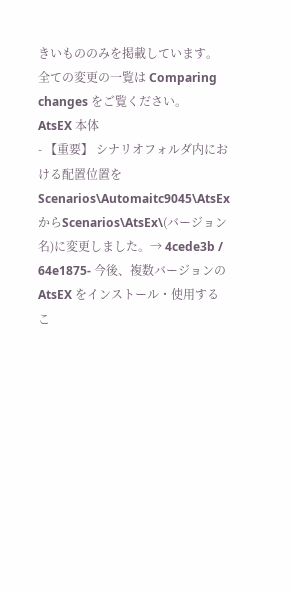きいもののみを掲載しています。 全ての変更の一覧は Comparing changes をご覧ください。
AtsEX 本体
- 【重要】 シナリオフォルダ内における配置位置を
Scenarios\Automaitc9045\AtsExからScenarios\AtsEx\(バージョン名)に変更しました。→ 4cede3b / 64e1875- 今後、複数バージョンの AtsEX をインストール・使用するこ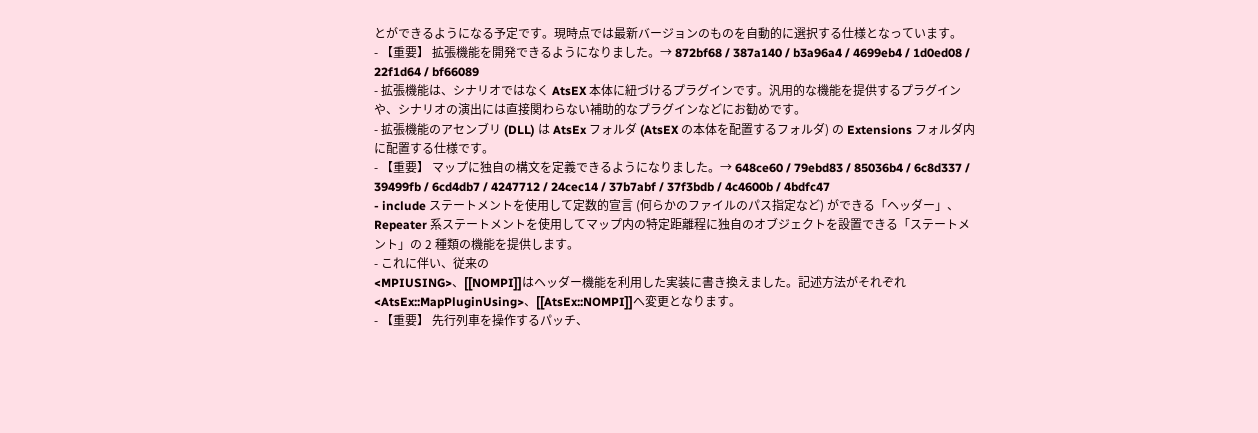とができるようになる予定です。現時点では最新バージョンのものを自動的に選択する仕様となっています。
- 【重要】 拡張機能を開発できるようになりました。→ 872bf68 / 387a140 / b3a96a4 / 4699eb4 / 1d0ed08 / 22f1d64 / bf66089
- 拡張機能は、シナリオではなく AtsEX 本体に紐づけるプラグインです。汎用的な機能を提供するプラグインや、シナリオの演出には直接関わらない補助的なプラグインなどにお勧めです。
- 拡張機能のアセンブリ (DLL) は AtsEx フォルダ (AtsEX の本体を配置するフォルダ) の Extensions フォルダ内に配置する仕様です。
- 【重要】 マップに独自の構文を定義できるようになりました。→ 648ce60 / 79ebd83 / 85036b4 / 6c8d337 / 39499fb / 6cd4db7 / 4247712 / 24cec14 / 37b7abf / 37f3bdb / 4c4600b / 4bdfc47
- include ステートメントを使用して定数的宣言 (何らかのファイルのパス指定など) ができる「ヘッダー」、Repeater 系ステートメントを使用してマップ内の特定距離程に独自のオブジェクトを設置できる「ステートメント」の 2 種類の機能を提供します。
- これに伴い、従来の
<MPIUSING>、[[NOMPI]]はヘッダー機能を利用した実装に書き換えました。記述方法がそれぞれ<AtsEx::MapPluginUsing>、[[AtsEx::NOMPI]]へ変更となります。
- 【重要】 先行列車を操作するパッチ、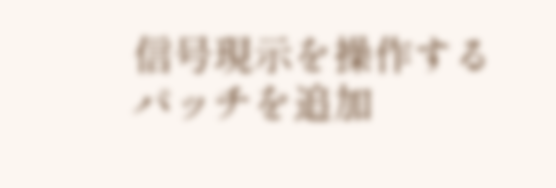信号現示を操作するパッチを追加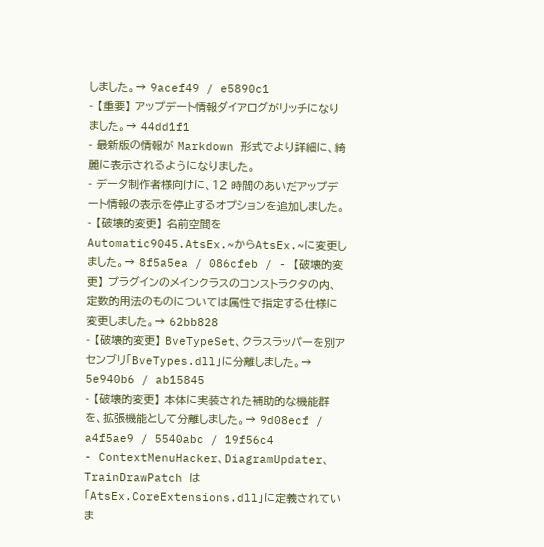しました。→ 9acef49 / e5890c1
- 【重要】 アップデート情報ダイアログがリッチになりました。→ 44dd1f1
- 最新版の情報が Markdown 形式でより詳細に、綺麗に表示されるようになりました。
- データ制作者様向けに、12 時間のあいだアップデート情報の表示を停止するオプションを追加しました。
- 【破壊的変更】 名前空間を
Automatic9045.AtsEx.~からAtsEx.~に変更しました。→ 8f5a5ea / 086cfeb / - 【破壊的変更】 プラグインのメインクラスのコンストラクタの内、定数的用法のものについては属性で指定する仕様に変更しました。→ 62bb828
- 【破壊的変更】 BveTypeSet、クラスラッパーを別アセンブリ「BveTypes.dll」に分離しました。→ 5e940b6 / ab15845
- 【破壊的変更】 本体に実装された補助的な機能群を、拡張機能として分離しました。→ 9d08ecf / a4f5ae9 / 5540abc / 19f56c4
- ContextMenuHacker、DiagramUpdater、TrainDrawPatch は「AtsEx.CoreExtensions.dll」に定義されていま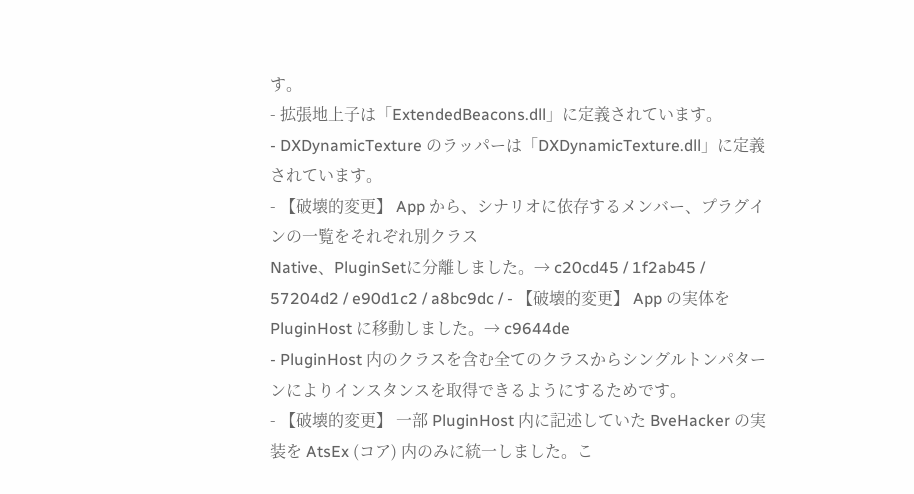す。
- 拡張地上子は「ExtendedBeacons.dll」に定義されています。
- DXDynamicTexture のラッパーは「DXDynamicTexture.dll」に定義されています。
- 【破壊的変更】 App から、シナリオに依存するメンバー、プラグインの一覧をそれぞれ別クラス
Native、PluginSetに分離しました。→ c20cd45 / 1f2ab45 / 57204d2 / e90d1c2 / a8bc9dc / - 【破壊的変更】 App の実体を PluginHost に移動しました。→ c9644de
- PluginHost 内のクラスを含む全てのクラスからシングルトンパターンによりインスタンスを取得できるようにするためです。
- 【破壊的変更】 一部 PluginHost 内に記述していた BveHacker の実装を AtsEx (コア) 内のみに統一しました。こ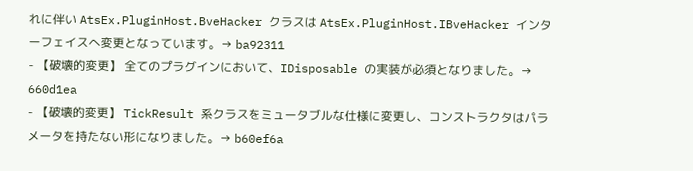れに伴い AtsEx.PluginHost.BveHacker クラスは AtsEx.PluginHost.IBveHacker インターフェイスへ変更となっています。→ ba92311
- 【破壊的変更】 全てのプラグインにおいて、IDisposable の実装が必須となりました。→ 660d1ea
- 【破壊的変更】 TickResult 系クラスをミュータブルな仕様に変更し、コンストラクタはパラメータを持たない形になりました。→ b60ef6a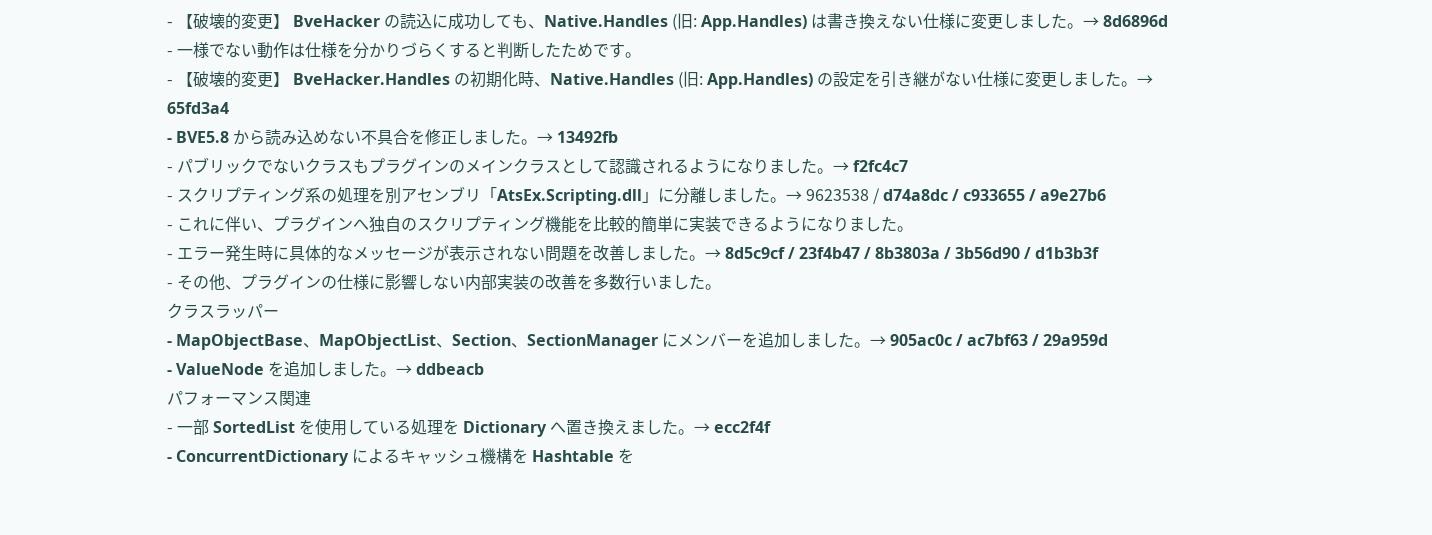- 【破壊的変更】 BveHacker の読込に成功しても、Native.Handles (旧: App.Handles) は書き換えない仕様に変更しました。→ 8d6896d
- 一様でない動作は仕様を分かりづらくすると判断したためです。
- 【破壊的変更】 BveHacker.Handles の初期化時、Native.Handles (旧: App.Handles) の設定を引き継がない仕様に変更しました。→ 65fd3a4
- BVE5.8 から読み込めない不具合を修正しました。→ 13492fb
- パブリックでないクラスもプラグインのメインクラスとして認識されるようになりました。→ f2fc4c7
- スクリプティング系の処理を別アセンブリ「AtsEx.Scripting.dll」に分離しました。→ 9623538 / d74a8dc / c933655 / a9e27b6
- これに伴い、プラグインへ独自のスクリプティング機能を比較的簡単に実装できるようになりました。
- エラー発生時に具体的なメッセージが表示されない問題を改善しました。→ 8d5c9cf / 23f4b47 / 8b3803a / 3b56d90 / d1b3b3f
- その他、プラグインの仕様に影響しない内部実装の改善を多数行いました。
クラスラッパー
- MapObjectBase、MapObjectList、Section、SectionManager にメンバーを追加しました。→ 905ac0c / ac7bf63 / 29a959d
- ValueNode を追加しました。→ ddbeacb
パフォーマンス関連
- 一部 SortedList を使用している処理を Dictionary へ置き換えました。→ ecc2f4f
- ConcurrentDictionary によるキャッシュ機構を Hashtable を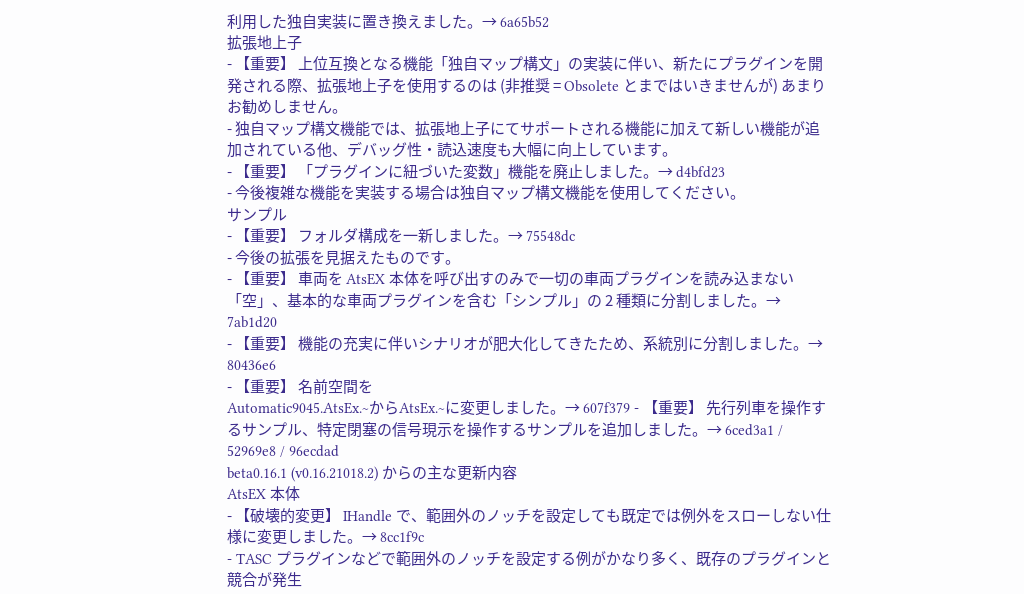利用した独自実装に置き換えました。→ 6a65b52
拡張地上子
- 【重要】 上位互換となる機能「独自マップ構文」の実装に伴い、新たにプラグインを開発される際、拡張地上子を使用するのは (非推奨 = Obsolete とまではいきませんが) あまりお勧めしません。
- 独自マップ構文機能では、拡張地上子にてサポートされる機能に加えて新しい機能が追加されている他、デバッグ性・読込速度も大幅に向上しています。
- 【重要】 「プラグインに紐づいた変数」機能を廃止しました。→ d4bfd23
- 今後複雑な機能を実装する場合は独自マップ構文機能を使用してください。
サンプル
- 【重要】 フォルダ構成を一新しました。→ 75548dc
- 今後の拡張を見据えたものです。
- 【重要】 車両を AtsEX 本体を呼び出すのみで一切の車両プラグインを読み込まない「空」、基本的な車両プラグインを含む「シンプル」の 2 種類に分割しました。→ 7ab1d20
- 【重要】 機能の充実に伴いシナリオが肥大化してきたため、系統別に分割しました。→ 80436e6
- 【重要】 名前空間を
Automatic9045.AtsEx.~からAtsEx.~に変更しました。→ 607f379 - 【重要】 先行列車を操作するサンプル、特定閉塞の信号現示を操作するサンプルを追加しました。→ 6ced3a1 / 52969e8 / 96ecdad
beta0.16.1 (v0.16.21018.2) からの主な更新内容
AtsEX 本体
- 【破壊的変更】 IHandle で、範囲外のノッチを設定しても既定では例外をスローしない仕様に変更しました。→ 8cc1f9c
- TASC プラグインなどで範囲外のノッチを設定する例がかなり多く、既存のプラグインと競合が発生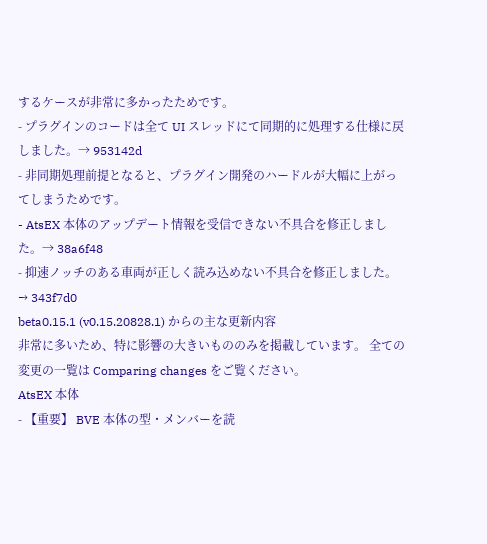するケースが非常に多かったためです。
- プラグインのコードは全て UI スレッドにて同期的に処理する仕様に戻しました。→ 953142d
- 非同期処理前提となると、プラグイン開発のハードルが大幅に上がってしまうためです。
- AtsEX 本体のアップデート情報を受信できない不具合を修正しました。→ 38a6f48
- 抑速ノッチのある車両が正しく読み込めない不具合を修正しました。→ 343f7d0
beta0.15.1 (v0.15.20828.1) からの主な更新内容
非常に多いため、特に影響の大きいもののみを掲載しています。 全ての変更の一覧は Comparing changes をご覧ください。
AtsEX 本体
- 【重要】 BVE 本体の型・メンバーを読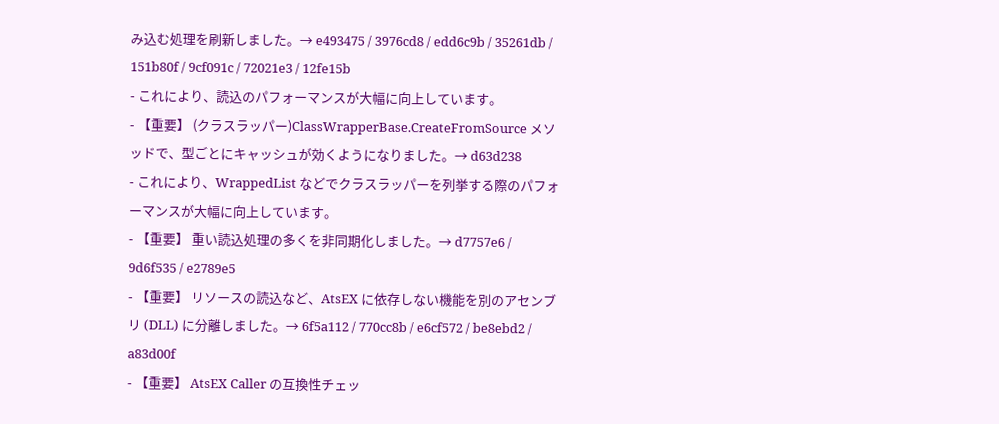み込む処理を刷新しました。→ e493475 / 3976cd8 / edd6c9b / 35261db / 151b80f / 9cf091c / 72021e3 / 12fe15b
- これにより、読込のパフォーマンスが大幅に向上しています。
- 【重要】 (クラスラッパー)ClassWrapperBase.CreateFromSource メソッドで、型ごとにキャッシュが効くようになりました。→ d63d238
- これにより、WrappedList などでクラスラッパーを列挙する際のパフォーマンスが大幅に向上しています。
- 【重要】 重い読込処理の多くを非同期化しました。→ d7757e6 / 9d6f535 / e2789e5
- 【重要】 リソースの読込など、AtsEX に依存しない機能を別のアセンブリ (DLL) に分離しました。→ 6f5a112 / 770cc8b / e6cf572 / be8ebd2 / a83d00f
- 【重要】 AtsEX Caller の互換性チェッ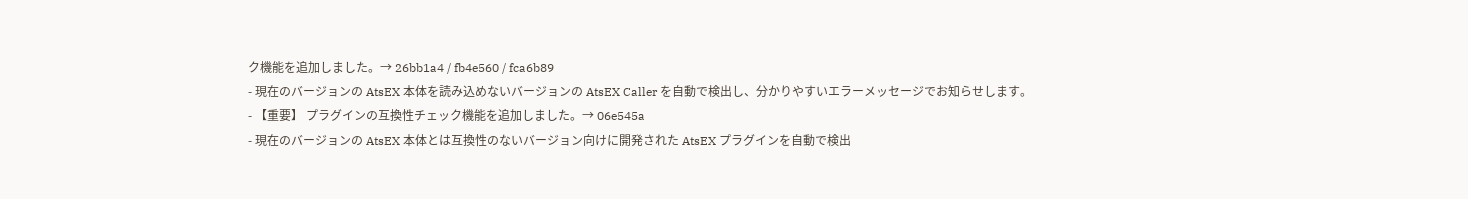ク機能を追加しました。→ 26bb1a4 / fb4e560 / fca6b89
- 現在のバージョンの AtsEX 本体を読み込めないバージョンの AtsEX Caller を自動で検出し、分かりやすいエラーメッセージでお知らせします。
- 【重要】 プラグインの互換性チェック機能を追加しました。→ 06e545a
- 現在のバージョンの AtsEX 本体とは互換性のないバージョン向けに開発された AtsEX プラグインを自動で検出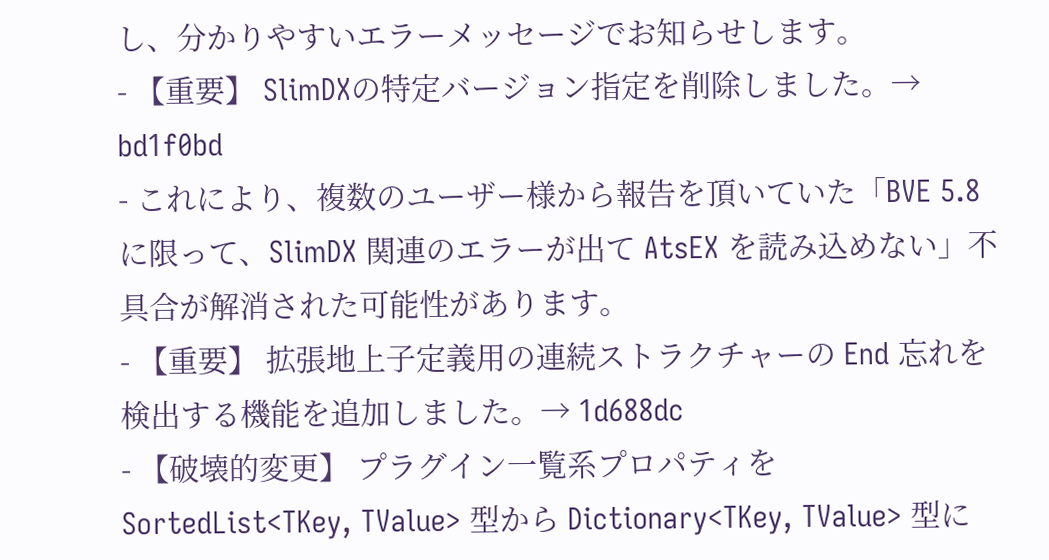し、分かりやすいエラーメッセージでお知らせします。
- 【重要】 SlimDXの特定バージョン指定を削除しました。→ bd1f0bd
- これにより、複数のユーザー様から報告を頂いていた「BVE 5.8 に限って、SlimDX 関連のエラーが出て AtsEX を読み込めない」不具合が解消された可能性があります。
- 【重要】 拡張地上子定義用の連続ストラクチャーの End 忘れを検出する機能を追加しました。→ 1d688dc
- 【破壊的変更】 プラグイン一覧系プロパティを SortedList<TKey, TValue> 型から Dictionary<TKey, TValue> 型に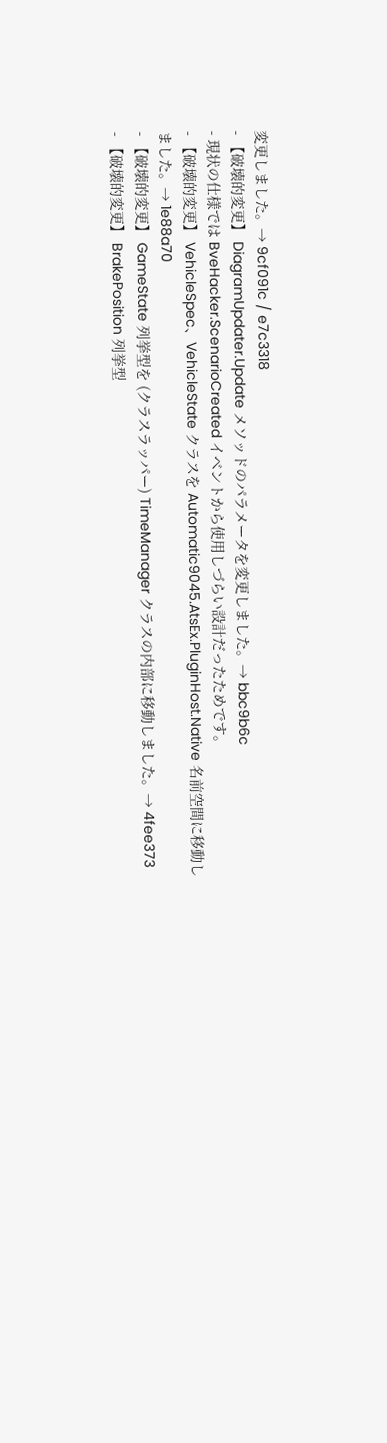変更しました。→ 9cf091c / e7c3318
- 【破壊的変更】 DiagramUpdater.Update メソッドのパラメータを変更しました。→ bbc9b6c
- 現状の仕様では BveHacker.ScenarioCreated イベントから使用しづらい設計だったためです。
- 【破壊的変更】 VehicleSpec、VehicleState クラスを Automatic9045.AtsEx.PluginHost.Native 名前空間に移動しました。→ 1e88a70
- 【破壊的変更】 GameState 列挙型を (クラスラッパー) TimeManager クラスの内部に移動しました。→ 4fee373
- 【破壊的変更】 BrakePosition 列挙型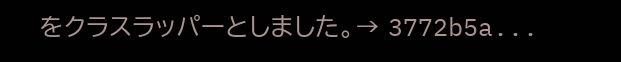をクラスラッパーとしました。→ 3772b5a...